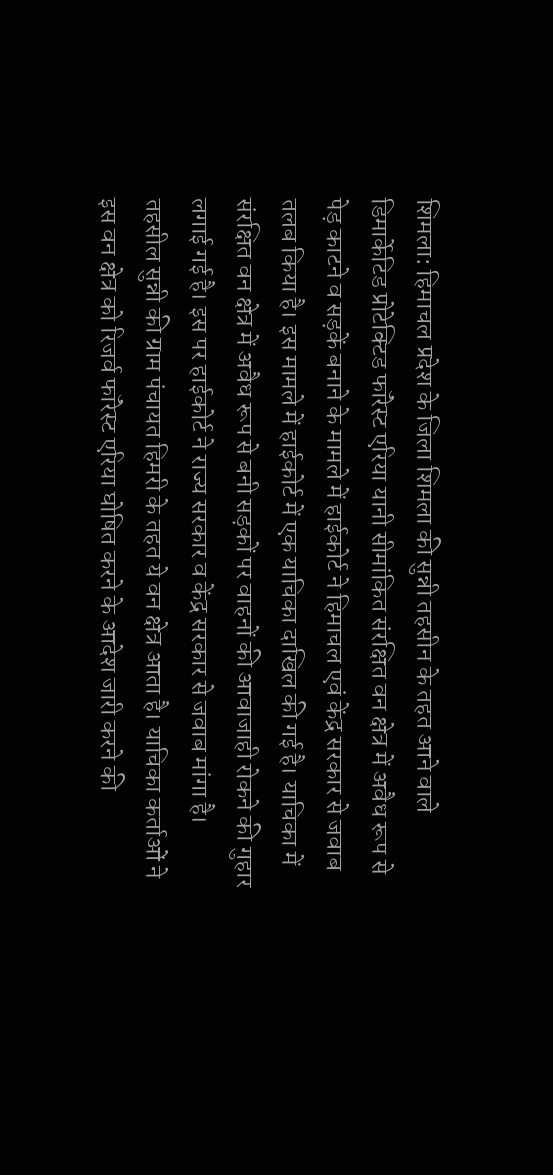शिमला: हिमाचल प्रदेश के जिला शिमला की सुन्नी तहसीन के तहत आने वाले डिमार्केटिड प्रोटेक्टिड फॉरेस्ट एरिया यानी सीमांकित संरक्षित वन क्षेत्र में अवैध रूप से पेड़ काटने व सड़कें बनाने के मामले में हाईकोर्ट ने हिमाचल एवं केंद्र सरकार से जवाब तलब किया है। इस मामले में हाईकोर्ट में एक याचिका दाखिल की गई है। याचिका में संरक्षित वन क्षेत्र में अवैध रूप से बनी सड़कों पर वाहनों की आवाजाही रोकने की गुहार लगाई गई है। इस पर हाईकोर्ट ने राज्य सरकार व केंद्र सरकार से जवाब मांगा है। तहसील सुन्नी की ग्राम पंचायत हिमरी के तहत ये वन क्षेत्र आता है। याचिका कर्ताओं ने इस वन क्षेत्र को रिजर्व फॉरेस्ट एरिया घोषित करने के आदेश जारी करने की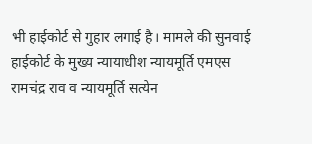भी हाईकोर्ट से गुहार लगाई है। मामले की सुनवाई हाईकोर्ट के मुख्य न्यायाधीश न्यायमूर्ति एमएस रामचंद्र राव व न्यायमूर्ति सत्येन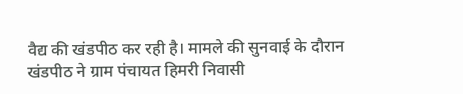वैद्य की खंडपीठ कर रही है। मामले की सुनवाई के दौरान खंडपीठ ने ग्राम पंचायत हिमरी निवासी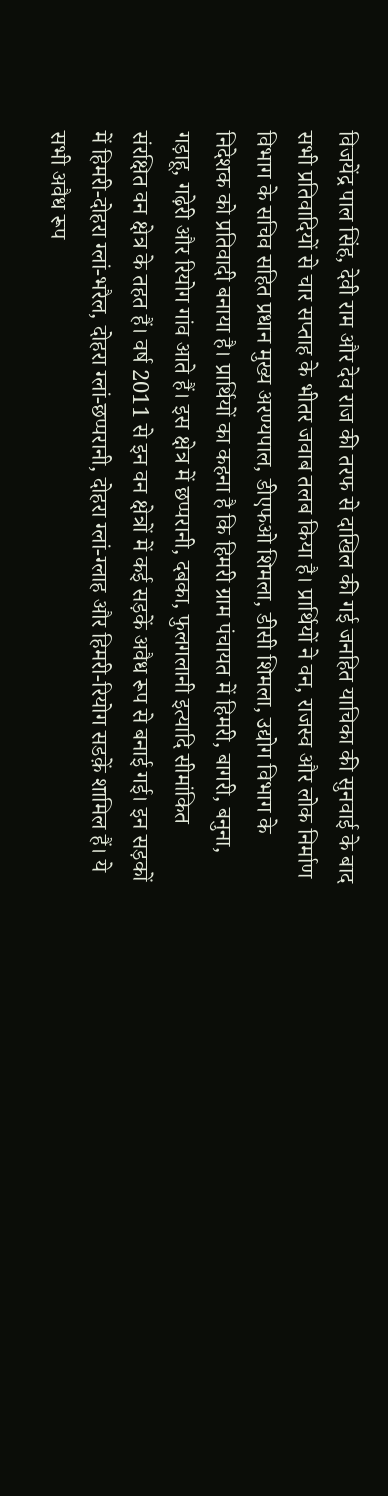विजयेंद्र पाल सिंह, देवी राम और देव राज की तरफ से दाखिल की गई जनहित याचिका की सुनवाई के बाद सभी प्रतिवादियों से चार सप्ताह के भीतर जवाब तलब किया है। प्रार्थियों ने वन, राजस्व और लोक निर्माण विभाग के सचिव सहित प्रधान मुख्य अरण्यपाल, डीएफओ शिमला, डीसी शिमला, उद्योग विभाग के निदेशक को प्रतिवादी बनाया है। प्रार्थियों का कहना है कि हिमरी ग्राम पंचायत में हिमरी, बागरी, बनुना, गड़ाहू, गढ़ेरी और रियोग गांव आते हैं। इस क्षेत्र में छप्परानी, दबका, फुलगलानी इत्यादि सीमांकित संरक्षित वन क्षेत्र के तहत हैं। वर्ष 2011 से इन वन क्षेत्रों में कई सड़कें अवैध रूप से बनाई गई। इन सड़कों में हिमरी-दोहरा ग्लां-भरैल, दोहरा ग्लां-छप्परानी, दोहरा ग्लां-ग्लाह और हिमरी-रियोग सडक़ें शामिल हैं। ये सभी अवैध रूप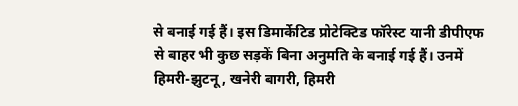से बनाई गई हैं। इस डिमार्केटिड प्रोटेक्टिड फॉरेस्ट यानी डीपीएफ से बाहर भी कुछ सड़कें बिना अनुमति के बनाई गई हैं। उनमें हिमरी-झुटनू, खनेरी बागरी, हिमरी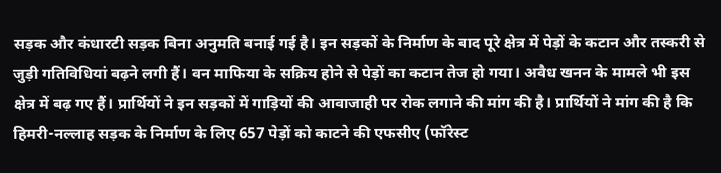सड़क और कंधारटी सड़क बिना अनुमति बनाई गई है। इन सड़कों के निर्माण के बाद पूरे क्षेत्र में पेड़ों के कटान और तस्करी से जुड़ी गतिविधियां बढ़ने लगी हैं। वन माफिया के सक्रिय होने से पेड़ों का कटान तेज हो गया। अवैध खनन के मामले भी इस क्षेत्र में बढ़ गए हैं। प्रार्थियों ने इन सड़कों में गाड़ियों की आवाजाही पर रोक लगाने की मांग की है। प्रार्थियों ने मांग की है कि हिमरी-नल्लाह सड़क के निर्माण के लिए 657 पेड़ों को काटने की एफसीए (फॉरेस्ट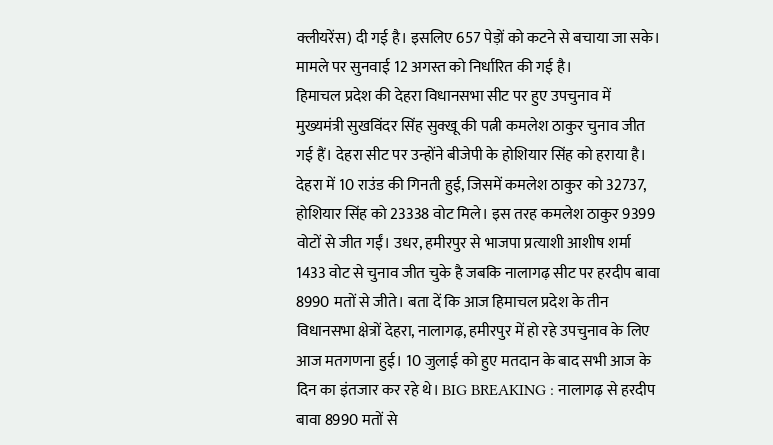क्लीयरेंस) दी गई है। इसलिए 657 पेड़ों को कटने से बचाया जा सके। मामले पर सुनवाई 12 अगस्त को निर्धारित की गई है।
हिमाचल प्रदेश की देहरा विधानसभा सीट पर हुए उपचुनाव में मुख्यमंत्री सुखविंदर सिंह सुक्खू की पत्नी कमलेश ठाकुर चुनाव जीत गई हैं। देहरा सीट पर उन्होंने बीजेपी के होशियार सिंह को हराया है। देहरा में 10 राउंड की गिनती हुई, जिसमें कमलेश ठाकुर को 32737, होशियार सिंह को 23338 वोट मिले। इस तरह कमलेश ठाकुर 9399 वोटों से जीत गईं। उधर, हमीरपुर से भाजपा प्रत्याशी आशीष शर्मा 1433 वोट से चुनाव जीत चुके है जबकि नालागढ़ सीट पर हरदीप बावा 8990 मतों से जीते। बता दें कि आज हिमाचल प्रदेश के तीन विधानसभा क्षेत्रों देहरा, नालागढ़, हमीरपुर में हो रहे उपचुनाव के लिए आज मतगणना हुई। 10 जुलाई को हुए मतदान के बाद सभी आज के दिन का इंतजार कर रहे थे। BIG BREAKING : नालागढ़ से हरदीप बावा 8990 मतों से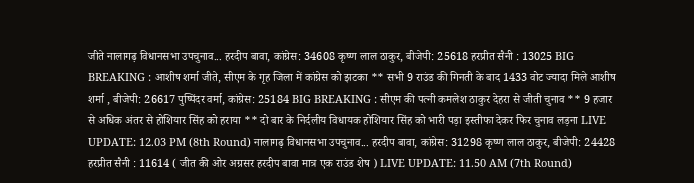जीते नालागढ़ विधानसभा उपचुनाव... हरदीप बावा, कांग्रेस: 34608 कृष्ण लाल ठाकुर, बीजेपी: 25618 हरप्रीत सैनी : 13025 BIG BREAKING : आशीष शर्मा जीते, सीएम के गृह जिला में कांग्रेस को झटका ** सभी 9 राउंड की गिनती के बाद 1433 वोट ज्यादा मिले आशीष शर्मा , बीजेपी: 26617 पुष्पिंदर वर्मा, कांग्रेस: 25184 BIG BREAKING : सीएम की पत्नी कमलेश ठाकुर देहरा से जीती चुनाव ** 9 हजार से अधिक अंतर से होशियार सिंह को हराया ** दो बार के निर्दलीय विधायक होशियार सिंह को भारी पड़ा इस्तीफा देकर फिर चुनाव लड़ना LIVE UPDATE: 12.03 PM (8th Round) नालागढ़ विधानसभा उपचुनाव... हरदीप बावा, कांग्रेस: 31298 कृष्ण लाल ठाकुर, बीजेपी: 24428 हरप्रीत सैनी : 11614 ( जीत की ओर अग्रसर हरदीप बावा मात्र एक राउंड शेष ) LIVE UPDATE: 11.50 AM (7th Round)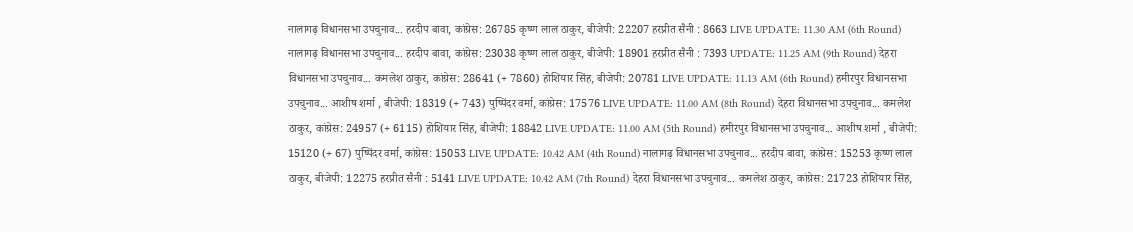नालागढ़ विधानसभा उपचुनाव... हरदीप बावा, कांग्रेस: 26785 कृष्ण लाल ठाकुर, बीजेपी: 22207 हरप्रीत सैनी : 8663 LIVE UPDATE: 11.30 AM (6th Round) नालागढ़ विधानसभा उपचुनाव... हरदीप बावा, कांग्रेस: 23038 कृष्ण लाल ठाकुर, बीजेपी: 18901 हरप्रीत सैनी : 7393 UPDATE: 11.25 AM (9th Round) देहरा विधानसभा उपचुनाव... कमलेश ठाकुर, कांग्रेस: 28641 (+ 7860) होशियार सिंह, बीजेपी: 20781 LIVE UPDATE: 11.13 AM (6th Round) हमीरपुर विधानसभा उपचुनाव... आशीष शर्मा , बीजेपी: 18319 (+ 743) पुष्पिंदर वर्मा, कांग्रेस: 17576 LIVE UPDATE: 11.00 AM (8th Round) देहरा विधानसभा उपचुनाव... कमलेश ठाकुर, कांग्रेस: 24957 (+ 6115) होशियार सिंह, बीजेपी: 18842 LIVE UPDATE: 11.00 AM (5th Round) हमीरपुर विधानसभा उपचुनाव... आशीष शर्मा , बीजेपी: 15120 (+ 67) पुष्पिंदर वर्मा, कांग्रेस: 15053 LIVE UPDATE: 10.42 AM (4th Round) नालागढ़ विधानसभा उपचुनाव... हरदीप बावा, कांग्रेस: 15253 कृष्ण लाल ठाकुर, बीजेपी: 12275 हरप्रीत सैनी : 5141 LIVE UPDATE: 10.42 AM (7th Round) देहरा विधानसभा उपचुनाव... कमलेश ठाकुर, कांग्रेस: 21723 होशियार सिंह,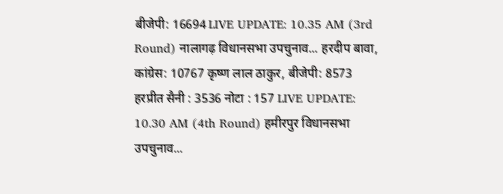बीजेपी: 16694 LIVE UPDATE: 10.35 AM (3rd Round) नालागढ़ विधानसभा उपचुनाव... हरदीप बावा, कांग्रेस: 10767 कृष्ण लाल ठाकुर, बीजेपी: 8573 हरप्रीत सैनी : 3536 नोटा : 157 LIVE UPDATE: 10.30 AM (4th Round) हमीरपुर विधानसभा उपचुनाव...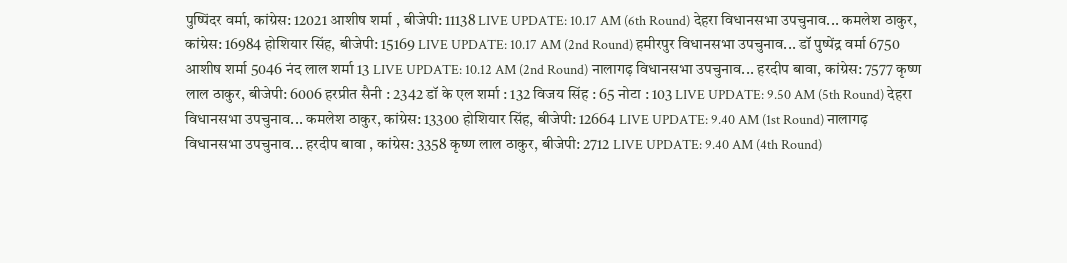पुष्पिंदर वर्मा, कांग्रेस: 12021 आशीष शर्मा , बीजेपी: 11138 LIVE UPDATE: 10.17 AM (6th Round) देहरा विधानसभा उपचुनाव... कमलेश ठाकुर, कांग्रेस: 16984 होशियार सिंह, बीजेपी: 15169 LIVE UPDATE: 10.17 AM (2nd Round) हमीरपुर विधानसभा उपचुनाव... डॉ पुष्पेंद्र वर्मा 6750 आशीष शर्मा 5046 नंद लाल शर्मा 13 LIVE UPDATE: 10.12 AM (2nd Round) नालागढ़ विधानसभा उपचुनाव... हरदीप बावा, कांग्रेस: 7577 कृष्ण लाल ठाकुर, बीजेपी: 6006 हरप्रीत सैनी : 2342 डॉ के एल शर्मा : 132 विजय सिंह : 65 नोटा : 103 LIVE UPDATE: 9.50 AM (5th Round) देहरा विधानसभा उपचुनाव... कमलेश ठाकुर, कांग्रेस: 13300 होशियार सिंह, बीजेपी: 12664 LIVE UPDATE: 9.40 AM (1st Round) नालागढ़ विधानसभा उपचुनाव... हरदीप बावा , कांग्रेस: 3358 कृष्ण लाल ठाकुर, बीजेपी: 2712 LIVE UPDATE: 9.40 AM (4th Round)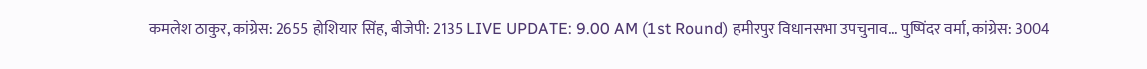कमलेश ठाकुर, कांग्रेस: 2655 होशियार सिंह, बीजेपी: 2135 LIVE UPDATE: 9.00 AM (1st Round) हमीरपुर विधानसभा उपचुनाव... पुष्पिंदर वर्मा, कांग्रेस: 3004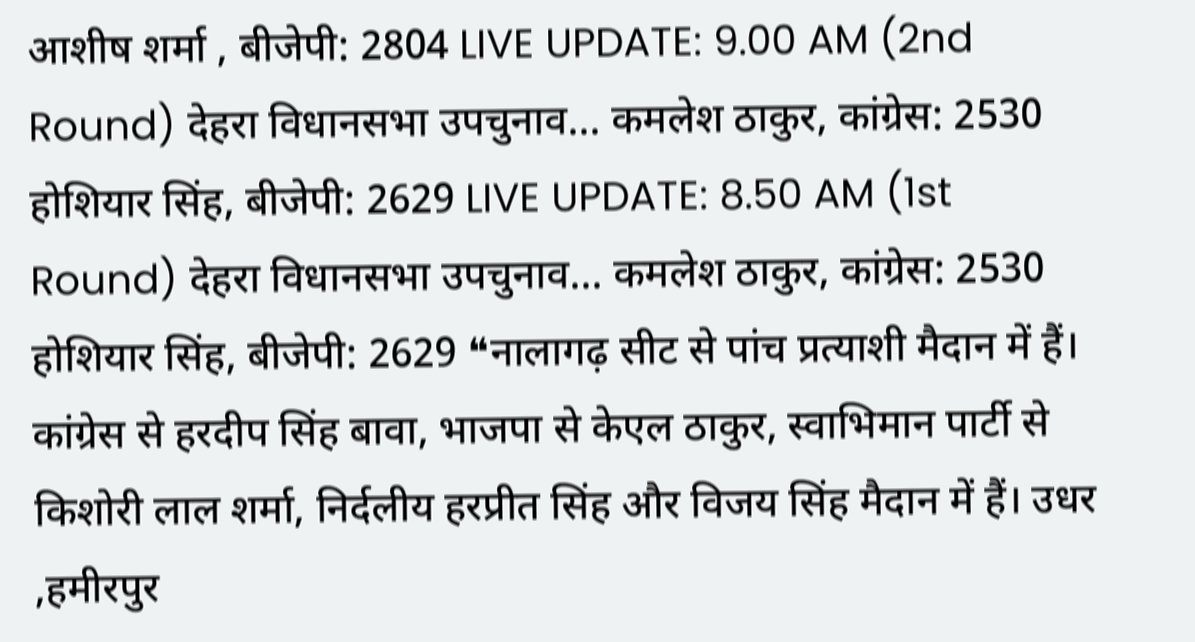आशीष शर्मा , बीजेपी: 2804 LIVE UPDATE: 9.00 AM (2nd Round) देहरा विधानसभा उपचुनाव... कमलेश ठाकुर, कांग्रेस: 2530 होशियार सिंह, बीजेपी: 2629 LIVE UPDATE: 8.50 AM (1st Round) देहरा विधानसभा उपचुनाव... कमलेश ठाकुर, कांग्रेस: 2530 होशियार सिंह, बीजेपी: 2629 ❝नालागढ़ सीट से पांच प्रत्याशी मैदान में हैं। कांग्रेस से हरदीप सिंह बावा, भाजपा से केएल ठाकुर, स्वाभिमान पार्टी से किशोरी लाल शर्मा, निर्दलीय हरप्रीत सिंह और विजय सिंह मैदान में हैं। उधर ,हमीरपुर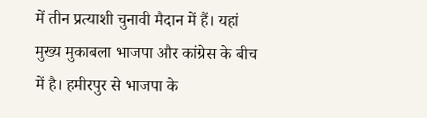में तीन प्रत्याशी चुनावी मैदान में हैं। यहां मुख्य मुकाबला भाजपा और कांग्रेस के बीच में है। हमीरपुर से भाजपा के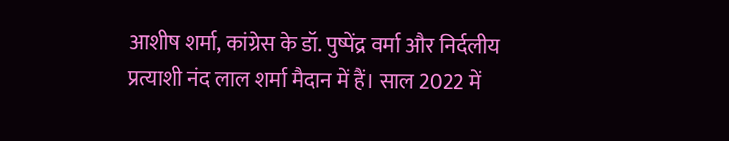आशीष शर्मा, कांग्रेस के डॉ. पुष्पेंद्र वर्मा और निर्दलीय प्रत्याशी नंद लाल शर्मा मैदान में हैं। साल 2022 में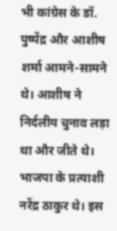भी कांग्रेस के डॉ. पुष्पेंद्र और आशीष शर्मा आमने-सामने थे। आशीष ने निर्दलीय चुनाव लड़ा था और जीते थे। भाजपा के प्रत्याशी नरेंद्र ठाकुर थे। इस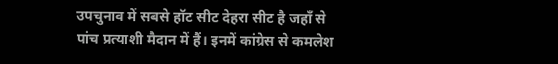उपचुनाव में सबसे हॉट सीट देहरा सीट है जहाँ से पांच प्रत्याशी मैदान में हैं। इनमें कांग्रेस से कमलेश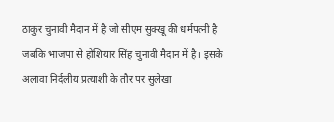ठाकुर चुनावी मैदान में है जो सीएम सुक्खू की धर्मपत्नी है जबकि भाजपा से होशियार सिंह चुनावी मैदान में है। इसके अलावा निर्दलीय प्रत्याशी के तौर पर सुलेखा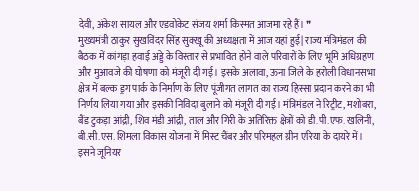देवी, अंकेश सायल और एडवोकेट संजय शर्मा किस्मत आजमा रहे हैं। ❞
मुख्यमंत्री ठाकुर सुखविंदर सिंह सुक्खू की अध्यक्षता में आज यहां हुई| राज्य मंत्रिमंडल की बैठक में कांगड़ा हवाई अड्डे के विस्तार से प्रभावित होने वाले परिवारों के लिए भूमि अधिग्रहण और मुआवजे की घोषणा को मंजूरी दी गई। इसके अलावा, ऊना जिले के हरोली विधानसभा क्षेत्र में बल्क ड्रग पार्क के निर्माण के लिए पूंजीगत लागत का राज्य हिस्सा प्रदान करने का भी निर्णय लिया गया और इसकी निविदा बुलाने को मंजूरी दी गई। मंत्रिमंडल ने रिट्रीट, मशोबरा, बैंड टुकड़ा आंद्री, शिव मंडी आंद्री, ताल और गिरी के अतिरिक्त क्षेत्रों को डी.पी.एफ. खलिनी, बी.सी.एस. शिमला विकास योजना में मिस्ट चैंबर और परिमहल ग्रीन एरिया के दायरे में। इसने जूनियर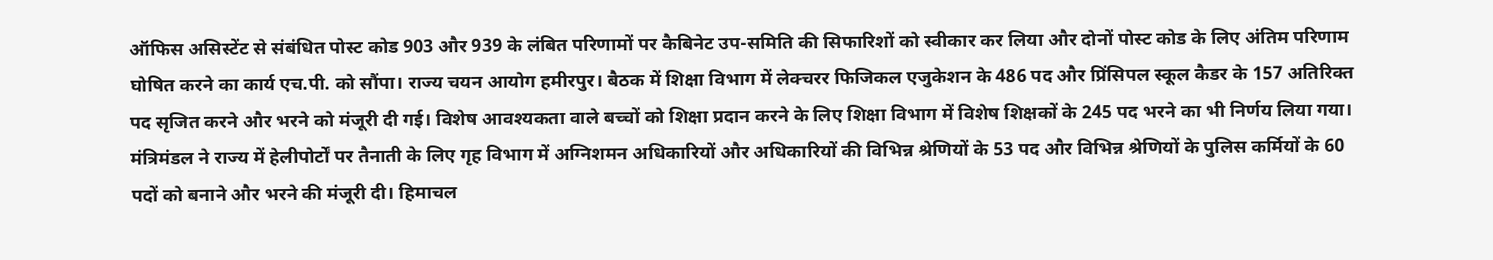ऑफिस असिस्टेंट से संबंधित पोस्ट कोड 903 और 939 के लंबित परिणामों पर कैबिनेट उप-समिति की सिफारिशों को स्वीकार कर लिया और दोनों पोस्ट कोड के लिए अंतिम परिणाम घोषित करने का कार्य एच.पी. को सौंपा। राज्य चयन आयोग हमीरपुर। बैठक में शिक्षा विभाग में लेक्चरर फिजिकल एजुकेशन के 486 पद और प्रिंसिपल स्कूल कैडर के 157 अतिरिक्त पद सृजित करने और भरने को मंजूरी दी गई। विशेष आवश्यकता वाले बच्चों को शिक्षा प्रदान करने के लिए शिक्षा विभाग में विशेष शिक्षकों के 245 पद भरने का भी निर्णय लिया गया। मंत्रिमंडल ने राज्य में हेलीपोर्टों पर तैनाती के लिए गृह विभाग में अग्निशमन अधिकारियों और अधिकारियों की विभिन्न श्रेणियों के 53 पद और विभिन्न श्रेणियों के पुलिस कर्मियों के 60 पदों को बनाने और भरने की मंजूरी दी। हिमाचल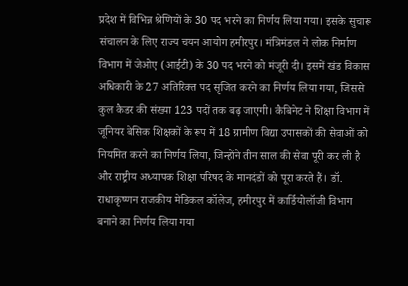प्रदेश में विभिन्न श्रेणियों के 30 पद भरने का निर्णय लिया गया। इसके सुचारू संचालन के लिए राज्य चयन आयोग हमीरपुर। मंत्रिमंडल ने लोक निर्माण विभाग में जेओए (आईटी) के 30 पद भरने को मंजूरी दी। इसमें खंड विकास अधिकारी के 27 अतिरिक्त पद सृजित करने का निर्णय लिया गया, जिससे कुल कैडर की संख्या 123 पदों तक बढ़ जाएगी। कैबिनेट ने शिक्षा विभाग में जूनियर बेसिक शिक्षकों के रूप में 18 ग्रामीण विद्या उपासकों की सेवाओं को नियमित करने का निर्णय लिया, जिन्होंने तीन साल की सेवा पूरी कर ली है और राष्ट्रीय अध्यापक शिक्षा परिषद के मानदंडों को पूरा करते हैं। डॉ. राधाकृष्णन राजकीय मेडिकल कॉलेज, हमीरपुर में कार्डियोलॉजी विभाग बनाने का निर्णय लिया गया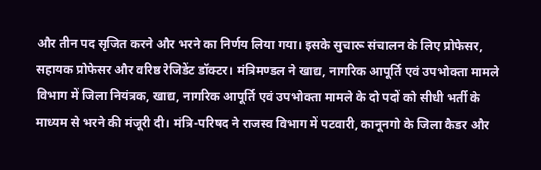और तीन पद सृजित करने और भरने का निर्णय लिया गया। इसके सुचारू संचालन के लिए प्रोफेसर, सहायक प्रोफेसर और वरिष्ठ रेजिडेंट डॉक्टर। मंत्रिमण्डल ने खाद्य, नागरिक आपूर्ति एवं उपभोक्ता मामले विभाग में जिला नियंत्रक, खाद्य, नागरिक आपूर्ति एवं उपभोक्ता मामले के दो पदों को सीधी भर्ती के माध्यम से भरने की मंजूरी दी। मंत्रि-परिषद ने राजस्व विभाग में पटवारी, कानूनगो के जिला कैडर और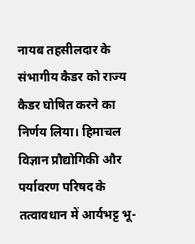नायब तहसीलदार के संभागीय कैडर को राज्य कैडर घोषित करने का निर्णय लिया। हिमाचल विज्ञान प्रौद्योगिकी और पर्यावरण परिषद के तत्वावधान में आर्यभट्ट भू-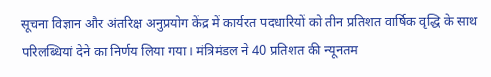सूचना विज्ञान और अंतरिक्ष अनुप्रयोग केंद्र में कार्यरत पदधारियों को तीन प्रतिशत वार्षिक वृद्धि के साथ परिलब्धियां देने का निर्णय लिया गया। मंत्रिमंडल ने 40 प्रतिशत की न्यूनतम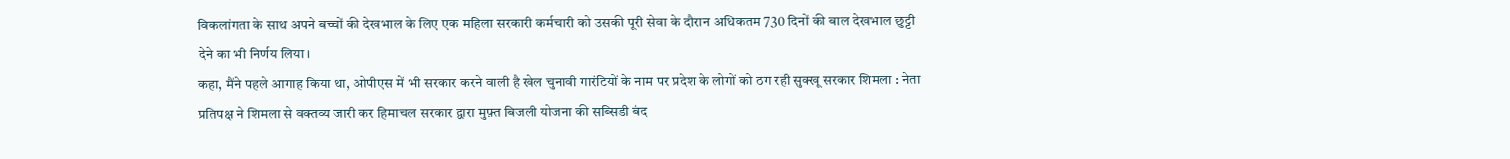विकलांगता के साथ अपने बच्चों की देखभाल के लिए एक महिला सरकारी कर्मचारी को उसकी पूरी सेवा के दौरान अधिकतम 730 दिनों की बाल देखभाल छुट्टी देने का भी निर्णय लिया।
कहा, मैंने पहले आगाह किया था, ओपीएस में भी सरकार करने वाली है खेल चुनावी गारंटियों के नाम पर प्रदेश के लोगों को ठग रही सुक्खू सरकार शिमला : नेता प्रतिपक्ष ने शिमला से वक्तव्य जारी कर हिमाचल सरकार द्वारा मुफ़्त बिजली योजना की सब्सिडी बंद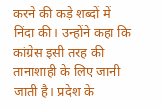करने की कड़े शब्दों में निंदा की। उन्होंने कहा कि कांग्रेस इसी तरह की तानाशाही के लिए जानी जाती है। प्रदेश के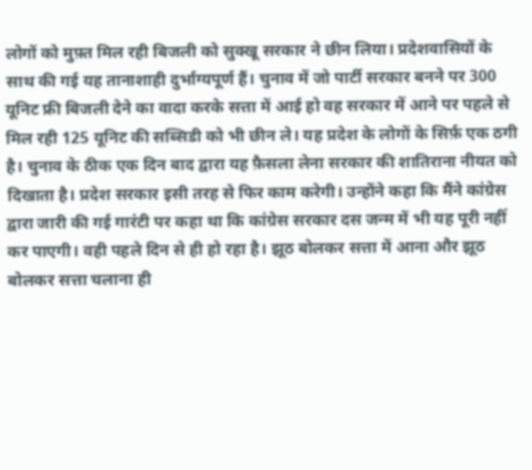लोगों को मुफ़्त मिल रही बिजली को सुक्खू सरकार ने छीन लिया। प्रदेशवासियों के साथ की गई यह तानाशाही दुर्भाग्यपूर्ण हैं। चुनाव में जो पार्टी सरकार बनने पर 300 यूनिट फ्री बिजली देने का वादा करके सत्ता में आई हो वह सरकार में आने पर पहले से मिल रही 125 यूनिट की सब्सिडी को भी छीन ले। यह प्रदेश के लोगों के सिर्फ़ एक ठगी है। चुनाव के ठीक एक दिन बाद द्वारा यह फ़ैसला लेना सरकार की शातिराना नीयत को दिखाता है। प्रदेश सरकार इसी तरह से फिर काम करेगी। उन्होंने कहा कि मैंने कांग्रेस द्वारा जारी की गई गारंटी पर कहा था कि कांग्रेस सरकार दस जन्म में भी यह पूरी नहीं कर पाएगी। वही पहले दिन से ही हो रहा है। झूठ बोलकर सत्ता में आना और झूठ बोलकर सत्ता चलाना ही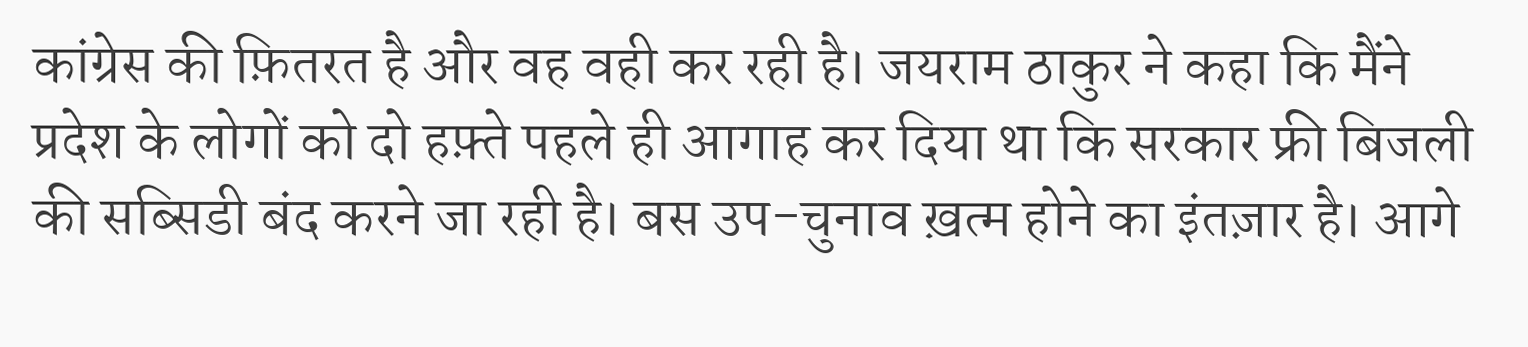कांग्रेस की फ़ितरत है और वह वही कर रही है। जयराम ठाकुर ने कहा कि मैंने प्रदेश के लोगों को दो हफ़्ते पहले ही आगाह कर दिया था कि सरकार फ्री बिजली की सब्सिडी बंद करने जा रही है। बस उप-चुनाव ख़त्म होने का इंतज़ार है। आगे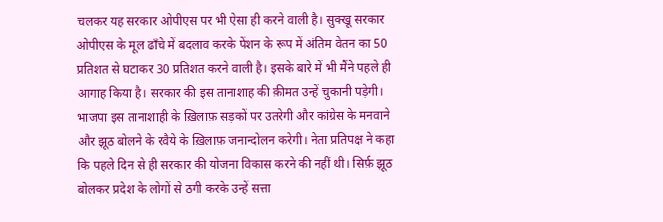चलकर यह सरकार ओपीएस पर भी ऐसा ही करने वाली है। सुक्खू सरकार ओपीएस के मूल ढाँचे में बदलाव करके पेंशन के रूप में अंतिम वेतन का 50 प्रतिशत से घटाकर 30 प्रतिशत करने वाली है। इसके बारे में भी मैंने पहले ही आगाह किया है। सरकार की इस तानाशाह की क़ीमत उन्हें चुकानी पड़ेगी। भाजपा इस तानाशाही के ख़िलाफ़ सड़कों पर उतरेगी और कांग्रेस के मनवाने और झूठ बोलने के रवैये के ख़िलाफ़ जनान्दोलन करेगी। नेता प्रतिपक्ष ने कहा कि पहले दिन से ही सरकार की योजना विकास करने की नहीं थी। सिर्फ़ झूठ बोलकर प्रदेश के लोगों से ठगी करके उन्हें सत्ता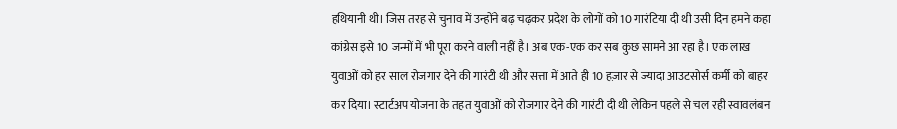हथियानी थी। जिस तरह से चुनाव में उन्होंने बढ़ चढ़कर प्रदेश के लोगों को 10 गारंटिया दी थी उसी दिन हमने कहा कांग्रेस इसे 10 जन्मों में भी पूरा करने वाली नहीं है। अब एक-एक कर सब कुछ सामने आ रहा है। एक लाख युवाओं को हर साल रोजगार देने की गारंटी थी और सत्ता में आते ही 10 हज़ार से ज्यादा आउटसोर्स कर्मी को बाहर कर दिया। स्टार्टअप योजना के तहत युवाओं को रोजगार देने की गारंटी दी थी लेकिन पहले से चल रही स्वावलंबन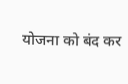योजना को बंद कर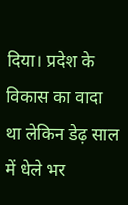दिया। प्रदेश के विकास का वादा था लेकिन डेढ़ साल में धेले भर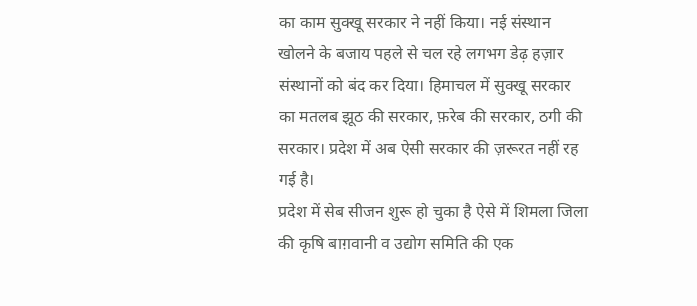का काम सुक्खू सरकार ने नहीं किया। नई संस्थान खोलने के बजाय पहले से चल रहे लगभग डेढ़ हज़ार संस्थानों को बंद कर दिया। हिमाचल में सुक्खू सरकार का मतलब झूठ की सरकार, फ़रेब की सरकार, ठगी की सरकार। प्रदेश में अब ऐसी सरकार की ज़रूरत नहीं रह गई है।
प्रदेश में सेब सीजन शुरू हो चुका है ऐसे में शिमला जिला की कृषि बाग़वानी व उद्योग समिति की एक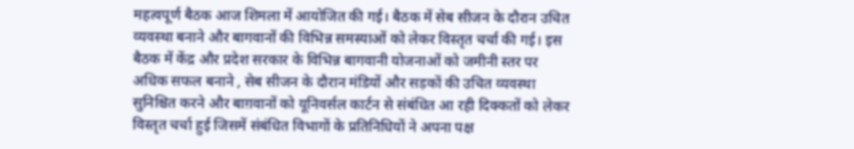महत्वपूर्ण बैठक आज शिमला में आयोजित की गई। बैठक में सेब सीजन के दौरान उचित व्यवस्था बनाने और बागवानों की विभिन्न समस्याओं को लेकर विस्तृत चर्चा की गई। इस बैठक में केंद्र और प्रदेश सरकार के विभिन्न बागवानी योजनाओं को जमीनी स्तर पर अधिक सफल बनाने , सेब सीजन के दौरान मंडियों और सड़कों की उचित व्यवस्था सुनिश्चित करने और बाग़वानों को यूनिवर्सल कार्टन से संबंधित आ रही दिक्कतों को लेकर विस्तृत चर्चा हुई जिसमें संबंधित विभागों के प्रतिनिधियों ने अपना पक्ष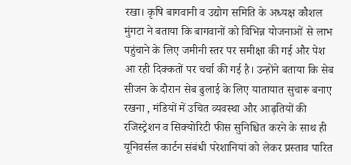रखा। कृषि बागवानी व उद्योग समिति के अध्यक्ष कौशल मुंगटा ने बताया कि बागवानों को विभिन्न योजनाओं से लाभ पहुंचाने के लिए जमीनी स्तर पर समीक्षा की गई और पेश आ रही दिक्कतों पर चर्चा की गई है। उन्होंने बताया कि सेब सीजन के दौरान सेब ढुलाई के लिए यातायात सुचारू बनाए रखना , मंडियों में उचित व्यवस्था और आढ़तियों की रजिस्ट्रेशन व सिक्योरिटी फीस सुनिश्चित करने के साथ ही यूनिवर्सल कार्टन संबंधी परेशानियां को लेकर प्रस्ताव पारित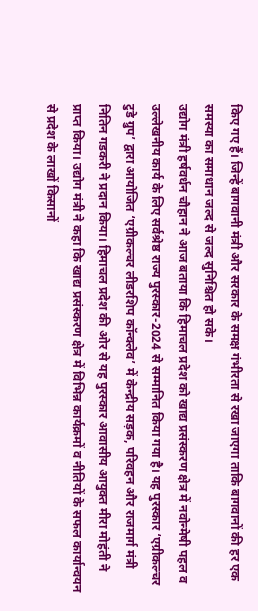किए गए हैं। जिन्हें बागवानी मंत्री और सरकार के समक्ष गंभीरता से रखा जाएगा ताकि बागवानों की हर एक समस्या का समाधान जल्द से जल्द सुनिश्चित हो सके।
उद्योग मंत्री हर्षवर्धन चौहान ने आज बताया कि हिमाचल प्रदेश को खाद्य प्रसंस्करण क्षेत्र में नवोन्मेषी पहल व उल्लेखनीय कार्य के लिए सर्वश्रेष्ठ राज्य पुरस्कार-2024 से सम्मानित किया गया है। यह पुरस्कार ‘एग्रीकल्चर टुडे ग्रुप’ द्वारा आयोजित ‘एग्रीकल्चर लीडरशिप कॉन्क्लेव’ में केन्द्रीय सड़क, परिवहन और राजमार्ग मंत्री नितिन गडकरी ने प्रदान किया। हिमाचल प्रदेश की ओर से यह पुरस्कार आवासीय आयुक्त मीरा मोहंती ने प्राप्त किया। उद्योग मंत्री ने कहा कि खाद्य प्रसंस्करण क्षेत्र में विभिन्न कार्यक्रमों व नीतियों के सफल कार्यान्वयन से प्रदेश के लाखों किसानों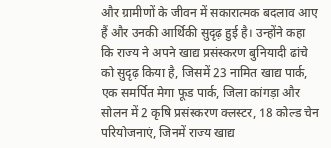और ग्रामीणों के जीवन में सकारात्मक बदलाव आए हैं और उनकी आर्थिकी सुदृढ़ हुई है। उन्होंने कहा कि राज्य ने अपने खाद्य प्रसंस्करण बुनियादी ढांचे को सुदृढ़ किया है, जिसमें 23 नामित खाद्य पार्क, एक समर्पित मेगा फूड पार्क, जिला कांगड़ा और सोलन में 2 कृषि प्रसंस्करण क्लस्टर, 18 कोल्ड चेन परियोजनाएं, जिनमें राज्य खाद्य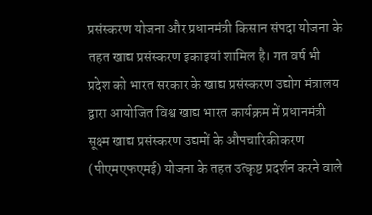प्रसंस्करण योजना और प्रधानमंत्री किसान संपदा योजना के तहत खाद्य प्रसंस्करण इकाइयां शामिल है। गत वर्ष भी प्रदेश को भारत सरकार के खाद्य प्रसंस्करण उद्योग मंत्रालय द्वारा आयोजित विश्व खाद्य भारत कार्यक्रम में प्रधानमंत्री सूक्ष्म खाद्य प्रसंस्करण उद्यमों के औपचारिकीकरण (पीएमएफएमई) योजना के तहत उत्कृष्ट प्रदर्शन करने वाले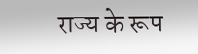राज्य के रूप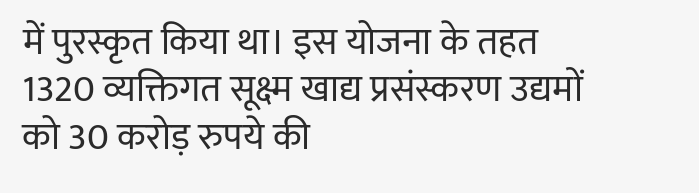में पुरस्कृत किया था। इस योजना के तहत 1320 व्यक्तिगत सूक्ष्म खाद्य प्रसंस्करण उद्यमों को 30 करोड़ रुपये की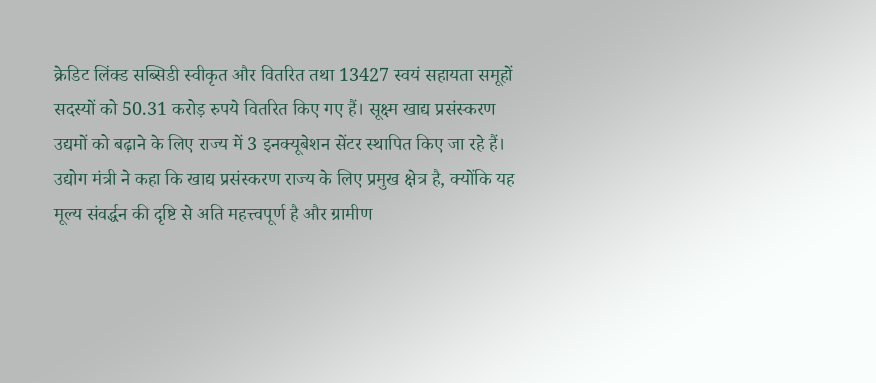क्रेडिट लिंक्ड सब्सिडी स्वीकृत और वितरित तथा 13427 स्वयं सहायता समूहों सदस्यों को 50.31 करोड़ रुपये वितरित किए गए हैं। सूक्ष्म खाद्य प्रसंस्करण उद्यमों को बढ़ाने के लिए राज्य में 3 इनक्यूबेशन सेंटर स्थापित किए जा रहे हैं। उद्योग मंत्री ने कहा कि खाद्य प्रसंस्करण राज्य के लिए प्रमुख क्षेत्र है, क्योंकि यह मूल्य संवर्द्धन की दृष्टि से अति महत्त्वपूर्ण है और ग्रामीण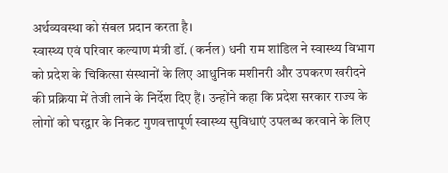अर्थव्यवस्था को संबल प्रदान करता है।
स्वास्थ्य एवं परिवार कल्याण मंत्री डॉ. (कर्नल) धनी राम शांडिल ने स्वास्थ्य विभाग को प्रदेश के चिकित्सा संस्थानों के लिए आधुनिक मशीनरी और उपकरण खरीदने की प्रक्रिया में तेजी लाने के निर्देश दिए हैं। उन्होंने कहा कि प्रदेश सरकार राज्य के लोगों को घरद्वार के निकट गुणवत्तापूर्ण स्वास्थ्य सुविधाएं उपलब्ध करवाने के लिए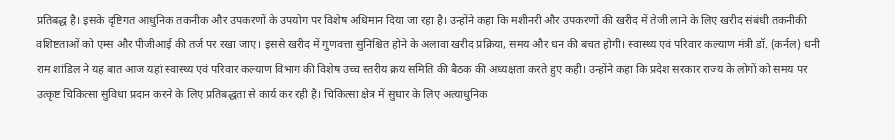प्रतिबद्ध है। इसके दृष्टिगत आधुनिक तकनीक और उपकरणों के उपयोग पर विशेष अधिमान दिया जा रहा है। उन्होंने कहा कि मशीनरी और उपकरणों की खरीद में तेजी लाने के लिए खरीद संबंधी तकनीकी वशिष्टताओं को एम्स और पीजीआई की तर्ज पर रखा जाए। इससे खरीद में गुणवत्ता सुनिश्चित होने के अलावा खरीद प्रक्रिया, समय और धन की बचत होगी। स्वास्थ्य एवं परिवार कल्याण मंत्री डॉ. (कर्नल) धनी राम शांडिल ने यह बात आज यहां स्वास्थ्य एवं परिवार कल्याण विभाग की विशेष उच्च स्तरीय क्रय समिति की बैठक की अध्यक्षता करते हुए कही। उन्होंने कहा कि प्रदेश सरकार राज्य के लोगों को समय पर उत्कृष्ट चिकित्सा सुविधा प्रदान करने के लिए प्रतिबद्धता से कार्य कर रही है। चिकित्सा क्षेत्र में सुधार के लिए अत्याधुनिक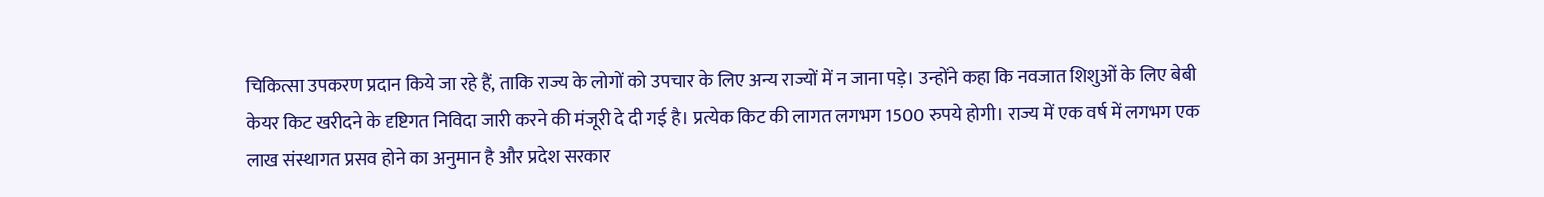चिकित्सा उपकरण प्रदान किये जा रहे हैं, ताकि राज्य के लोगों को उपचार के लिए अन्य राज्यों में न जाना पड़े। उन्होंने कहा कि नवजात शिशुओं के लिए बेबी केयर किट खरीदने के दृष्टिगत निविदा जारी करने की मंजूरी दे दी गई है। प्रत्येक किट की लागत लगभग 1500 रुपये होगी। राज्य में एक वर्ष में लगभग एक लाख संस्थागत प्रसव होने का अनुमान है और प्रदेश सरकार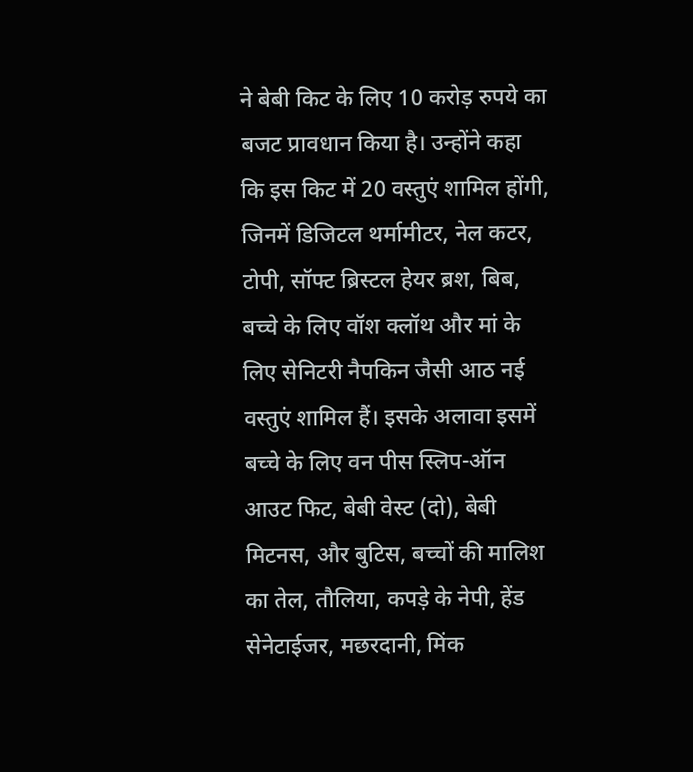ने बेबी किट के लिए 10 करोड़ रुपये का बजट प्रावधान किया है। उन्होंने कहा कि इस किट में 20 वस्तुएं शामिल होंगी, जिनमें डिजिटल थर्मामीटर, नेल कटर, टोपी, सॉफ्ट ब्रिस्टल हेयर ब्रश, बिब, बच्चे के लिए वॉश क्लॉथ और मां के लिए सेनिटरी नैपकिन जैसी आठ नई वस्तुएं शामिल हैं। इसके अलावा इसमें बच्चे के लिए वन पीस स्लिप-ऑन आउट फिट, बेबी वेस्ट (दो), बेबी मिटनस, और बुटिस, बच्चों की मालिश का तेल, तौलिया, कपड़े के नेपी, हेंड सेनेटाईजर, मछरदानी, मिंक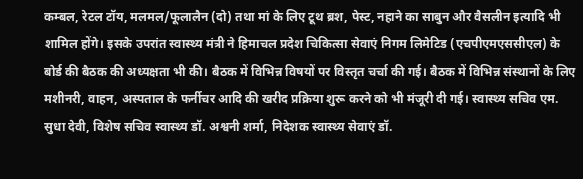कम्बल, रेटल टॉय, मलमल/फूलालैन (दो) तथा मां के लिए टूथ ब्रश, पेस्ट, नहाने का साबुन और वैसलीन इत्यादि भी शामिल होंगे। इसके उपरांत स्वास्थ्य मंत्री ने हिमाचल प्रदेश चिकित्सा सेवाएं निगम लिमेटिड (एचपीएमएससीएल) के बोर्ड की बैठक की अध्यक्षता भी की। बैठक में विभिन्न विषयों पर विस्तृत चर्चा की गई। बैठक में विभिन्न संस्थानों के लिए मशीनरी, वाहन, अस्पताल के फर्नीचर आदि की खरीद प्रक्रिया शुरू करने को भी मंजूरी दी गई। स्वास्थ्य सचिव एम. सुधा देवी, विशेष सचिव स्वास्थ्य डॉ. अश्वनी शर्मा, निदेशक स्वास्थ्य सेवाएं डॉ.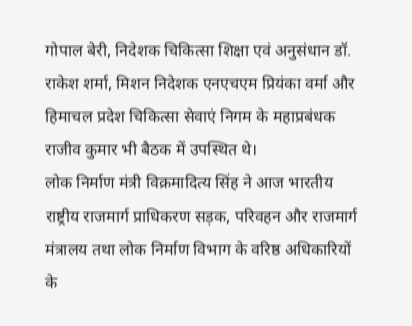गोपाल बेरी, निदेशक चिकित्सा शिक्षा एवं अनुसंधान डॉ. राकेश शर्मा, मिशन निदेशक एनएचएम प्रियंका वर्मा और हिमाचल प्रदेश चिकित्सा सेवाएं निगम के महाप्रबंधक राजीव कुमार भी बैठक में उपस्थित थे।
लोक निर्माण मंत्री विक्रमादित्य सिंह ने आज भारतीय राष्ट्रीय राजमार्ग प्राधिकरण सड़क, परिवहन और राजमार्ग मंत्रालय तथा लोक निर्माण विभाग के वरिष्ठ अधिकारियों के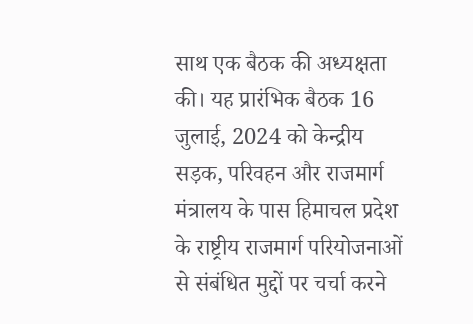साथ एक बैठक की अध्यक्षता की। यह प्रारंभिक बैठक 16 जुलाई, 2024 को केन्द्रीय सड़क, परिवहन और राजमार्ग मंत्रालय के पास हिमाचल प्रदेश के राष्ट्रीय राजमार्ग परियोजनाओं से संबंधित मुद्दों पर चर्चा करने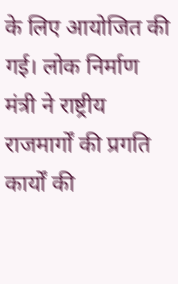के लिए आयोजित की गई। लोक निर्माण मंत्री ने राष्ट्रीय राजमार्गों की प्रगति कार्यों की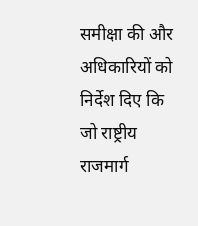समीक्षा की और अधिकारियों को निर्देश दिए कि जो राष्ट्रीय राजमार्ग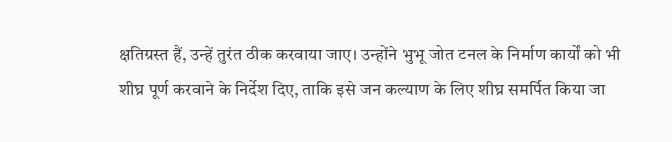क्षतिग्रस्त हैं, उन्हें तुरंत ठीक करवाया जाए। उन्होंने भुभू जोत टनल के निर्माण कार्यों को भी शीघ्र पूर्ण करवाने के निर्देश दिए, ताकि इसे जन कल्याण के लिए शीघ्र समर्पित किया जा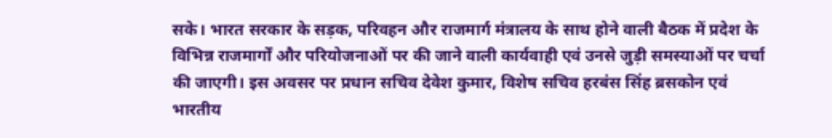सके। भारत सरकार के सड़क, परिवहन और राजमार्ग मंत्रालय के साथ होने वाली बैठक में प्रदेश के विभिन्न राजमार्गों और परियोजनाओं पर की जाने वाली कार्यवाही एवं उनसे जुड़ी समस्याओं पर चर्चा की जाएगी। इस अवसर पर प्रधान सचिव देवेश कुमार, विशेष सचिव हरबंस सिंह ब्रसकोन एवं भारतीय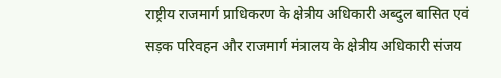राष्ट्रीय राजमार्ग प्राधिकरण के क्षेत्रीय अधिकारी अब्दुल बासित एवं सड़क परिवहन और राजमार्ग मंत्रालय के क्षेत्रीय अधिकारी संजय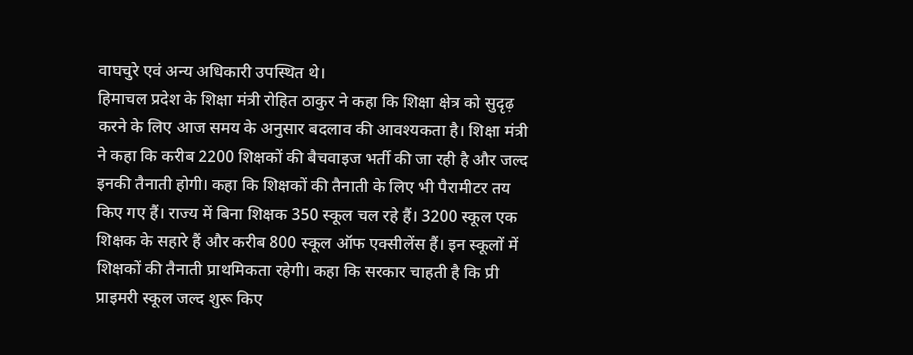वाघचुरे एवं अन्य अधिकारी उपस्थित थे।
हिमाचल प्रदेश के शिक्षा मंत्री रोहित ठाकुर ने कहा कि शिक्षा क्षेत्र को सुदृढ़ करने के लिए आज समय के अनुसार बदलाव की आवश्यकता है। शिक्षा मंत्री ने कहा कि करीब 2200 शिक्षकों की बैचवाइज भर्ती की जा रही है और जल्द इनकी तैनाती होगी। कहा कि शिक्षकों की तैनाती के लिए भी पैरामीटर तय किए गए हैं। राज्य में बिना शिक्षक 350 स्कूल चल रहे हैं। 3200 स्कूल एक शिक्षक के सहारे हैं और करीब 800 स्कूल ऑफ एक्सीलेंस हैं। इन स्कूलों में शिक्षकों की तैनाती प्राथमिकता रहेगी। कहा कि सरकार चाहती है कि प्री प्राइमरी स्कूल जल्द शुरू किए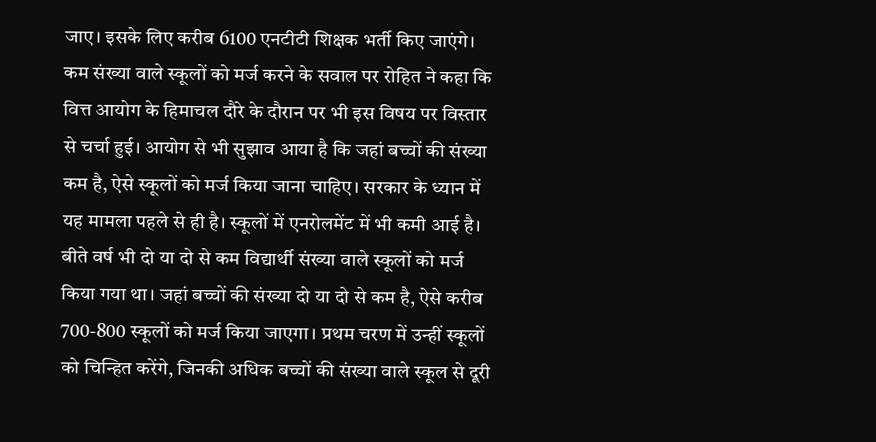जाए। इसके लिए करीब 6100 एनटीटी शिक्षक भर्ती किए जाएंगे। कम संख्या वाले स्कूलों को मर्ज करने के सवाल पर रोहित ने कहा कि वित्त आयोग के हिमाचल दौरे के दौरान पर भी इस विषय पर विस्तार से चर्चा हुई। आयोग से भी सुझाव आया है कि जहां बच्चों की संख्या कम है, ऐसे स्कूलों को मर्ज किया जाना चाहिए। सरकार के ध्यान में यह मामला पहले से ही है। स्कूलों में एनरोलमेंट में भी कमी आई है। बीते वर्ष भी दो या दो से कम विद्यार्थी संख्या वाले स्कूलों को मर्ज किया गया था। जहां बच्चों की संख्या दो या दो से कम है, ऐसे करीब 700-800 स्कूलों को मर्ज किया जाएगा। प्रथम चरण में उन्हीं स्कूलों को चिन्हित करेंगे, जिनकी अधिक बच्चों की संख्या वाले स्कूल से दूरी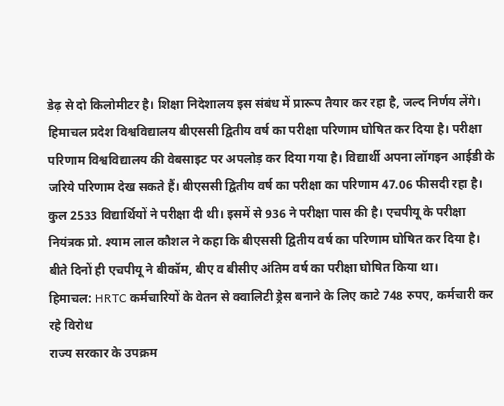डेढ़ से दो किलोमीटर है। शिक्षा निदेशालय इस संबंध में प्रारूप तैयार कर रहा है, जल्द निर्णय लेंगे।
हिमाचल प्रदेश विश्वविद्यालय बीएससी द्वितीय वर्ष का परीक्षा परिणाम घोषित कर दिया है। परीक्षा परिणाम विश्वविद्यालय की वेबसाइट पर अपलोड़ कर दिया गया है। विद्यार्थी अपना लॉगइन आईडी के जरिये परिणाम देख सकते हैं। बीएससी द्वितीय वर्ष का परीक्षा का परिणाम 47.06 फीसदी रहा है। कुल 2533 विद्यार्थियों ने परीक्षा दी थी। इसमें से 936 ने परीक्षा पास की है। एचपीयू के परीक्षा नियंत्रक प्रो. श्याम लाल कौशल ने कहा कि बीएससी द्वितीय वर्ष का परिणाम घोषित कर दिया है। बीते दिनों ही एचपीयू ने बीकॉम, बीए व बीसीए अंतिम वर्ष का परीक्षा घोषित किया था।
हिमाचल: HRTC कर्मचारियों के वेतन से क्वालिटी ड्रेस बनाने के लिए काटे 748 रुपए, कर्मचारी कर रहे विरोध
राज्य सरकार के उपक्रम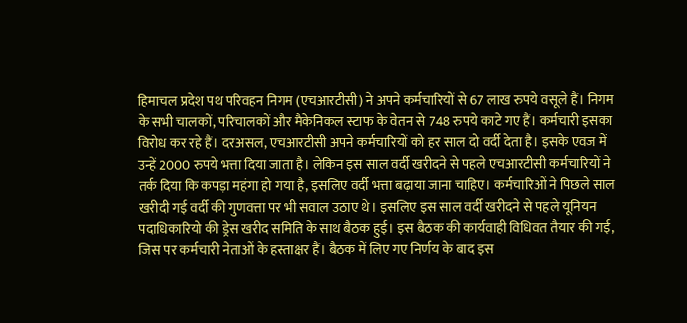हिमाचल प्रदेश पथ परिवहन निगम (एचआरटीसी) ने अपने कर्मचारियों से 67 लाख रुपये वसूले हैं। निगम के सभी चालकों, परिचालकों और मैकेनिकल स्टाफ के वेतन से 748 रुपये काटे गए हैं। कर्मचारी इसका विरोध कर रहे हैं। दरअसल, एचआरटीसी अपने कर्मचारियों को हर साल दो वर्दी देता है। इसके एवज में उन्हें 2000 रुपये भत्ता दिया जाता है। लेकिन इस साल वर्दी खरीदने से पहले एचआरटीसी कर्मचारियों ने तर्क दिया कि कपड़ा महंगा हो गया है, इसलिए वर्दी भत्ता बढ़ाया जाना चाहिए। कर्मचारिओं ने पिछले साल खरीदी गई वर्दी की गुणवत्ता पर भी सवाल उठाए थे। इसलिए इस साल वर्दी खरीदने से पहले यूनियन पदाधिकारियो की ड्रेस खरीद समिति के साथ बैठक हुई। इस बैठक की कार्यवाही विधिवत तैयार की गई, जिस पर कर्मचारी नेताओं के हस्ताक्षर हैं। बैठक में लिए गए निर्णय के बाद इस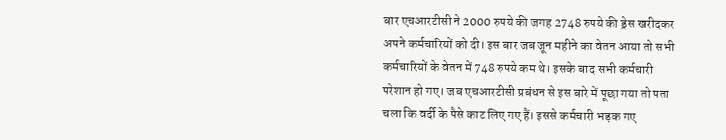बार एचआरटीसी ने 2000 रुपये की जगह 2748 रुपये की ड्रेस खरीदकर अपने कर्मचारियों को दी। इस बार जब जून महीने का वेतन आया तो सभी कर्मचारियों के वेतन में 748 रुपये कम थे। इसके बाद सभी कर्मचारी परेशान हो गए। जब एचआरटीसी प्रबंधन से इस बारे में पूछा गया तो पता चला कि वर्दी के पैसे काट लिए गए हैं। इससे कर्मचारी भड़क गए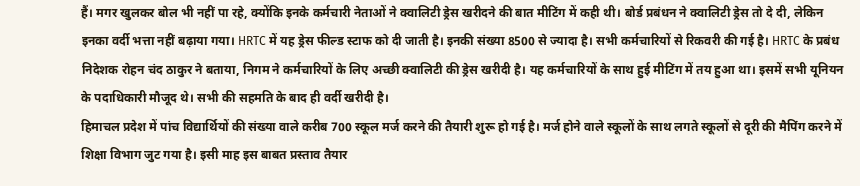हैं। मगर खुलकर बोल भी नहीं पा रहे, क्योंकि इनके कर्मचारी नेताओं ने क्वालिटी ड्रेस खरीदने की बात मीटिंग में कही थी। बोर्ड प्रबंधन ने क्वालिटी ड्रेस तो दे दी, लेकिन इनका वर्दी भत्ता नहीं बढ़ाया गया। HRTC में यह ड्रेस फील्ड स्टाफ को दी जाती है। इनकी संख्या 8500 से ज्यादा है। सभी कर्मचारियों से रिकवरी की गई है। HRTC के प्रबंध निदेशक रोहन चंद ठाकुर ने बताया, निगम ने कर्मचारियों के लिए अच्छी क्वालिटी की ड्रेस खरीदी है। यह कर्मचारियों के साथ हुई मीटिंग में तय हुआ था। इसमें सभी यूनियन के पदाधिकारी मौजूद थे। सभी की सहमति के बाद ही वर्दी खरीदी है।
हिमाचल प्रदेश में पांच विद्यार्थियों की संख्या वाले करीब 700 स्कूल मर्ज करने की तैयारी शुरू हो गई है। मर्ज होने वाले स्कूलों के साथ लगते स्कूलों से दूरी की मैपिंग करने में शिक्षा विभाग जुट गया है। इसी माह इस बाबत प्रस्ताव तैयार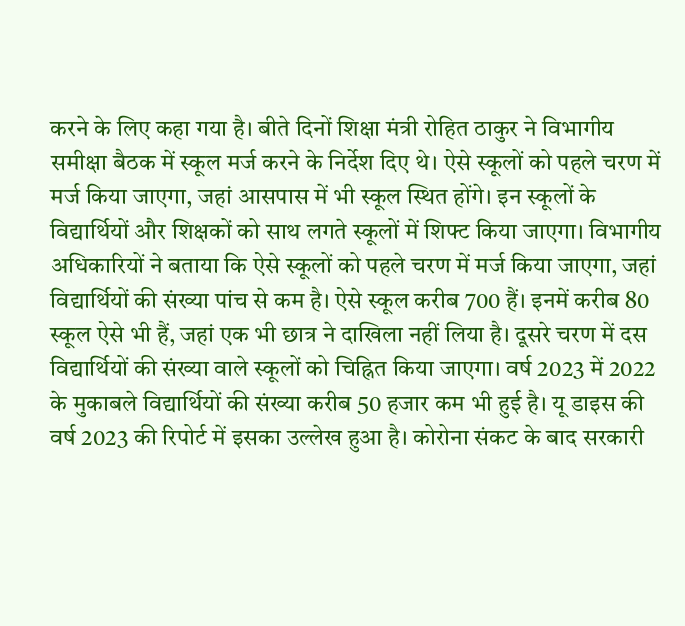करने के लिए कहा गया है। बीते दिनों शिक्षा मंत्री रोहित ठाकुर ने विभागीय समीक्षा बैठक में स्कूल मर्ज करने के निर्देश दिए थे। ऐसे स्कूलों को पहले चरण में मर्ज किया जाएगा, जहां आसपास में भी स्कूल स्थित होंगे। इन स्कूलों के विद्यार्थियों और शिक्षकों को साथ लगते स्कूलों में शिफ्ट किया जाएगा। विभागीय अधिकारियों ने बताया कि ऐसे स्कूलों को पहले चरण में मर्ज किया जाएगा, जहां विद्यार्थियों की संख्या पांच से कम है। ऐसे स्कूल करीब 700 हैं। इनमें करीब 80 स्कूल ऐसे भी हैं, जहां एक भी छात्र ने दाखिला नहीं लिया है। दूसरे चरण में दस विद्यार्थियों की संख्या वाले स्कूलों को चिह्नित किया जाएगा। वर्ष 2023 में 2022 के मुकाबले विद्यार्थियों की संख्या करीब 50 हजार कम भी हुई है। यू डाइस की वर्ष 2023 की रिपोर्ट में इसका उल्लेख हुआ है। कोरोना संकट के बाद सरकारी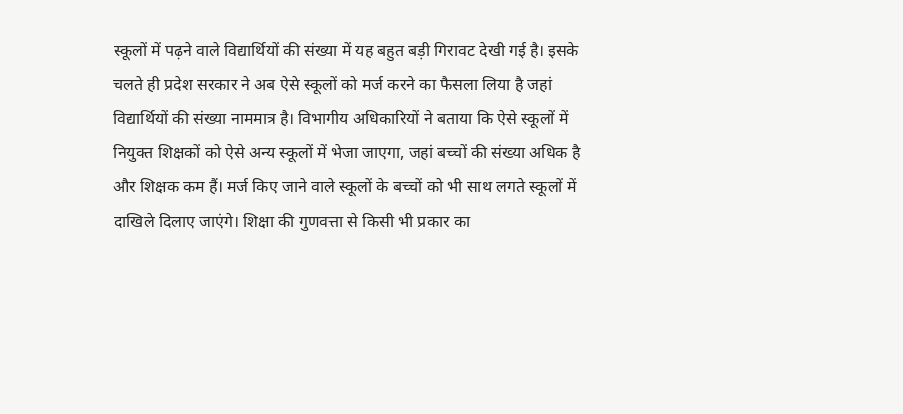स्कूलों में पढ़ने वाले विद्यार्थियों की संख्या में यह बहुत बड़ी गिरावट देखी गई है। इसके चलते ही प्रदेश सरकार ने अब ऐसे स्कूलों को मर्ज करने का फैसला लिया है जहां विद्यार्थियों की संख्या नाममात्र है। विभागीय अधिकारियों ने बताया कि ऐसे स्कूलों में नियुक्त शिक्षकों को ऐसे अन्य स्कूलों में भेजा जाएगा, जहां बच्चों की संख्या अधिक है और शिक्षक कम हैं। मर्ज किए जाने वाले स्कूलों के बच्चों को भी साथ लगते स्कूलों में दाखिले दिलाए जाएंगे। शिक्षा की गुणवत्ता से किसी भी प्रकार का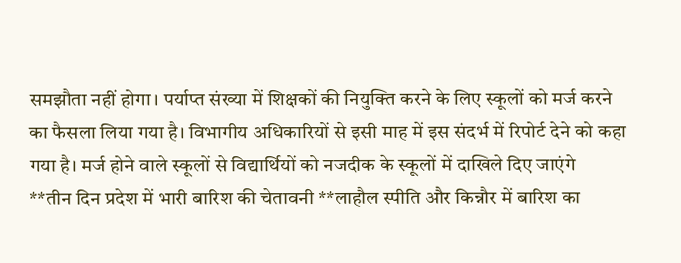समझौता नहीं होगा। पर्याप्त संख्या में शिक्षकों की नियुक्ति करने के लिए स्कूलों को मर्ज करने का फैसला लिया गया है। विभागीय अधिकारियों से इसी माह में इस संदर्भ में रिपोर्ट देने को कहा गया है। मर्ज होने वाले स्कूलों से विद्यार्थियों को नजदीक के स्कूलों में दाखिले दिए जाएंगे
**तीन दिन प्रदेश में भारी बारिश की चेतावनी **लाहौल स्पीति और किन्नौर में बारिश का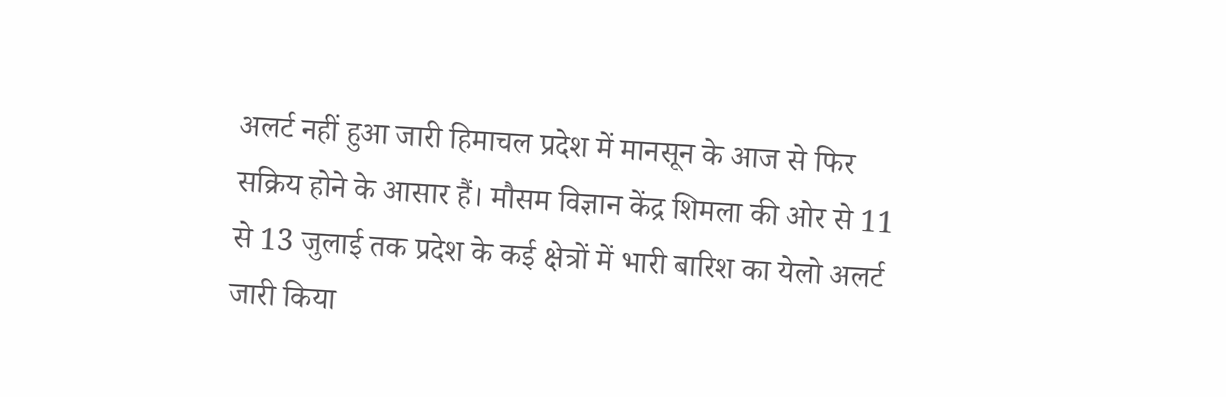अलर्ट नहीं हुआ जारी हिमाचल प्रदेश में मानसून के आज से फिर सक्रिय होने के आसार हैं। मौसम विज्ञान केंद्र शिमला की ओर से 11 से 13 जुलाई तक प्रदेश के कई क्षेत्रों में भारी बारिश का येलो अलर्ट जारी किया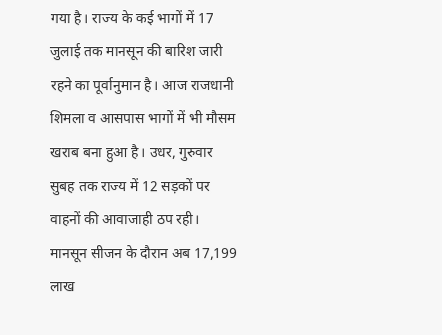गया है। राज्य के कई भागों में 17 जुलाई तक मानसून की बारिश जारी रहने का पूर्वानुमान है। आज राजधानी शिमला व आसपास भागों में भी मौसम खराब बना हुआ है। उधर, गुरुवार सुबह तक राज्य में 12 सड़कों पर वाहनों की आवाजाही ठप रही। मानसून सीजन के दौरान अब 17,199 लाख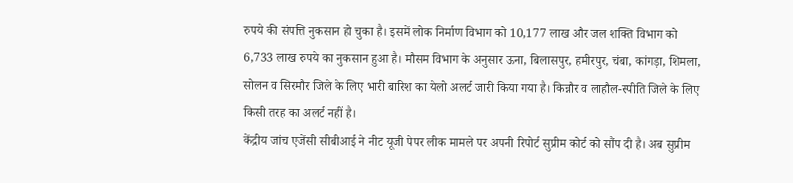रुपये की संपत्ति नुकसान हो चुका है। इसमें लोक निर्माण विभाग को 10,177 लाख और जल शक्ति विभाग को 6,733 लाख रुपये का नुकसान हुआ है। मौसम विभाग के अनुसार ऊना, बिलासपुर, हमीरपुर, चंबा, कांगड़ा, शिमला, सोलन व सिरमौर जिले के लिए भारी बारिश का येलो अलर्ट जारी किया गया है। किन्नौर व लाहौल-स्पीति जिले के लिए किसी तरह का अलर्ट नहीं है।
केंद्रीय जांच एजेंसी सीबीआई ने नीट यूजी पेपर लीक मामले पर अपनी रिपोर्ट सुप्रीम कोर्ट को सौंप दी है। अब सुप्रीम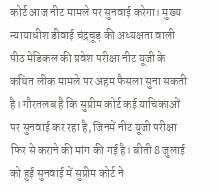कोर्ट आज नीट मामले पर सुनवाई करेगा। मुख्य न्यायाधीश डीवाई चंद्रचूड़ की अध्यक्षता वाली पीठ मेडिकल की प्रवेश परीक्षा नीट यूजी के कथित लीक मामले पर अहम फैसला सुना सकती है। गौरतलब है कि सुप्रीम कोर्ट कई याचिकाओं पर सुनवाई कर रहा है, जिनमें नीट यूजी परीक्षा फिर से कराने की मांग की गई है। बीती 8 जुलाई को हुई सुनवाई में सुप्रीम कोर्ट ने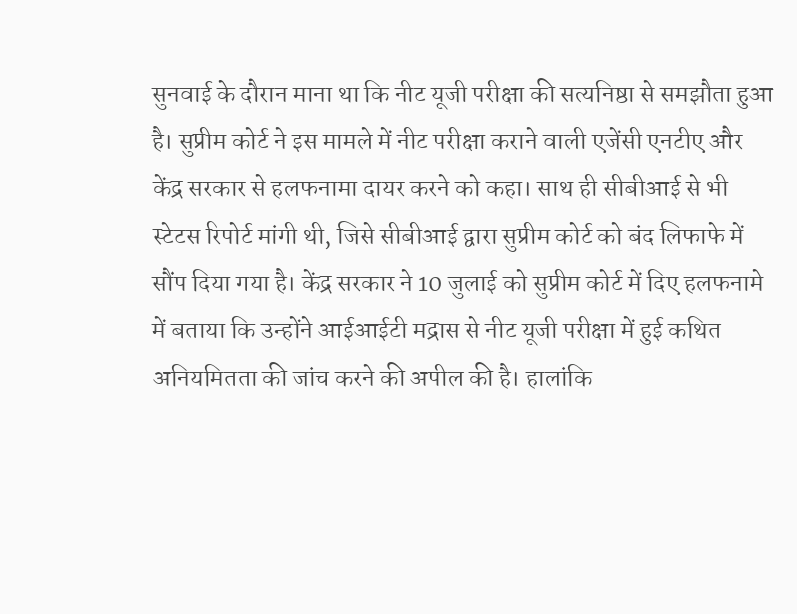सुनवाई के दौरान माना था कि नीट यूजी परीक्षा की सत्यनिष्ठा से समझौता हुआ है। सुप्रीम कोर्ट ने इस मामले में नीट परीक्षा कराने वाली एजेंसी एनटीए और केंद्र सरकार से हलफनामा दायर करने को कहा। साथ ही सीबीआई से भी स्टेटस रिपोर्ट मांगी थी, जिसे सीबीआई द्वारा सुप्रीम कोर्ट को बंद लिफाफे में सौंप दिया गया है। केंद्र सरकार ने 10 जुलाई को सुप्रीम कोर्ट में दिए हलफनामे में बताया कि उन्होंने आईआईटी मद्रास से नीट यूजी परीक्षा में हुई कथित अनियमितता की जांच करने की अपील की है। हालांकि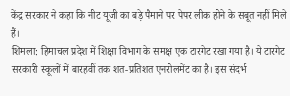केंद्र सरकार ने कहा कि नीट यूजी का बड़े पैमाने पर पेपर लीक होने के सबूत नहीं मिले हैं।
शिमला: हिमाचल प्रदेश में शिक्षा विभाग के समक्ष एक टारगेट रखा गया है। ये टारगेट सरकारी स्कूलों में बारहवीं तक शत-प्रतिशत एनरोलमेंट का है। इस संदर्भ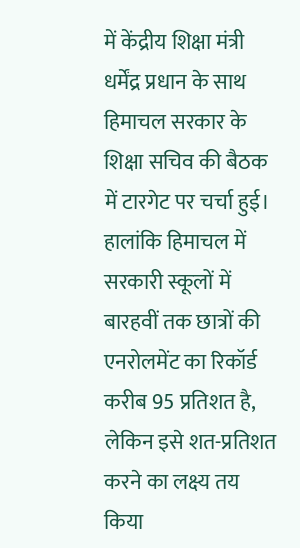में केंद्रीय शिक्षा मंत्री धर्मेंद्र प्रधान के साथ हिमाचल सरकार के शिक्षा सचिव की बैठक में टारगेट पर चर्चा हुई। हालांकि हिमाचल में सरकारी स्कूलों में बारहवीं तक छात्रों की एनरोलमेंट का रिकॉर्ड करीब 95 प्रतिशत है, लेकिन इसे शत-प्रतिशत करने का लक्ष्य तय किया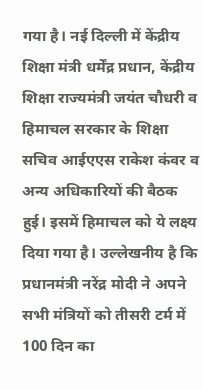गया है। नई दिल्ली में केंद्रीय शिक्षा मंत्री धर्मेंद्र प्रधान, केंद्रीय शिक्षा राज्यमंत्री जयंत चौधरी व हिमाचल सरकार के शिक्षा सचिव आईएएस राकेश कंवर व अन्य अधिकारियों की बैठक हुई। इसमें हिमाचल को ये लक्ष्य दिया गया है। उल्लेखनीय है कि प्रधानमंत्री नरेंद्र मोदी ने अपने सभी मंत्रियों को तीसरी टर्म में 100 दिन का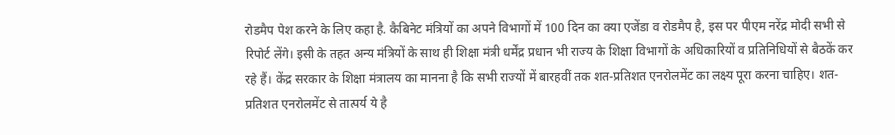रोडमैप पेश करने के लिए कहा है. कैबिनेट मंत्रियों का अपने विभागों में 100 दिन का क्या एजेंडा व रोडमैप है, इस पर पीएम नरेंद्र मोदी सभी से रिपोर्ट लेंगे। इसी के तहत अन्य मंत्रियों के साथ ही शिक्षा मंत्री धर्मेंद्र प्रधान भी राज्य के शिक्षा विभागों के अधिकारियों व प्रतिनिधियों से बैठकें कर रहे हैं। केंद्र सरकार के शिक्षा मंत्रालय का मानना है कि सभी राज्यों में बारहवीं तक शत-प्रतिशत एनरोलमेंट का लक्ष्य पूरा करना चाहिए। शत-प्रतिशत एनरोलमेंट से तात्पर्य ये है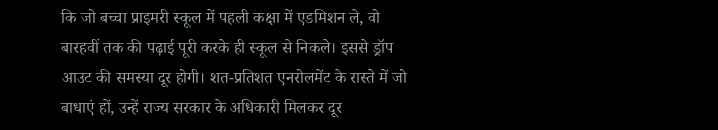कि जो बच्चा प्राइमरी स्कूल में पहली कक्षा में एडमिशन ले, वो बारहवीं तक की पढ़ाई पूरी करके ही स्कूल से निकले। इससे ड्रॉप आउट की समस्या दूर होगी। शत-प्रतिशत एनरोलमेंट के रास्ते में जो बाधाएं हों, उन्हें राज्य सरकार के अधिकारी मिलकर दूर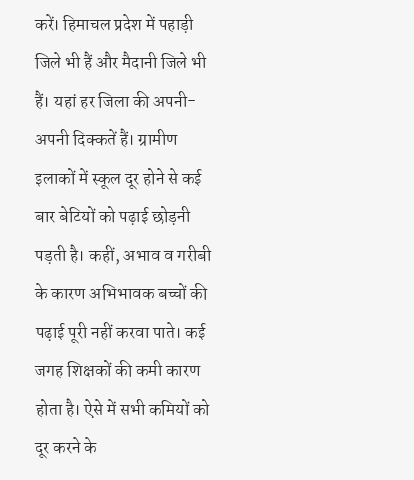करें। हिमाचल प्रदेश में पहाड़ी जिले भी हैं और मैदानी जिले भी हैं। यहां हर जिला की अपनी-अपनी दिक्कतें हैं। ग्रामीण इलाकों में स्कूल दूर होने से कई बार बेटियों को पढ़ाई छोड़नी पड़ती है। कहीं, अभाव व गरीबी के कारण अभिभावक बच्चों की पढ़ाई पूरी नहीं करवा पाते। कई जगह शिक्षकों की कमी कारण होता है। ऐसे में सभी कमियों को दूर करने के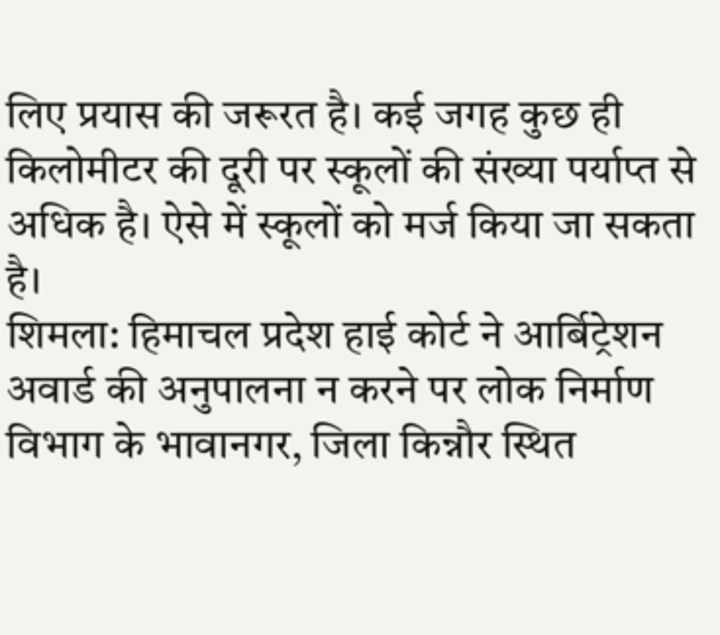लिए प्रयास की जरूरत है। कई जगह कुछ ही किलोमीटर की दूरी पर स्कूलों की संख्या पर्याप्त से अधिक है। ऐसे में स्कूलों को मर्ज किया जा सकता है।
शिमला: हिमाचल प्रदेश हाई कोर्ट ने आर्बिट्रेशन अवार्ड की अनुपालना न करने पर लोक निर्माण विभाग के भावानगर, जिला किन्नौर स्थित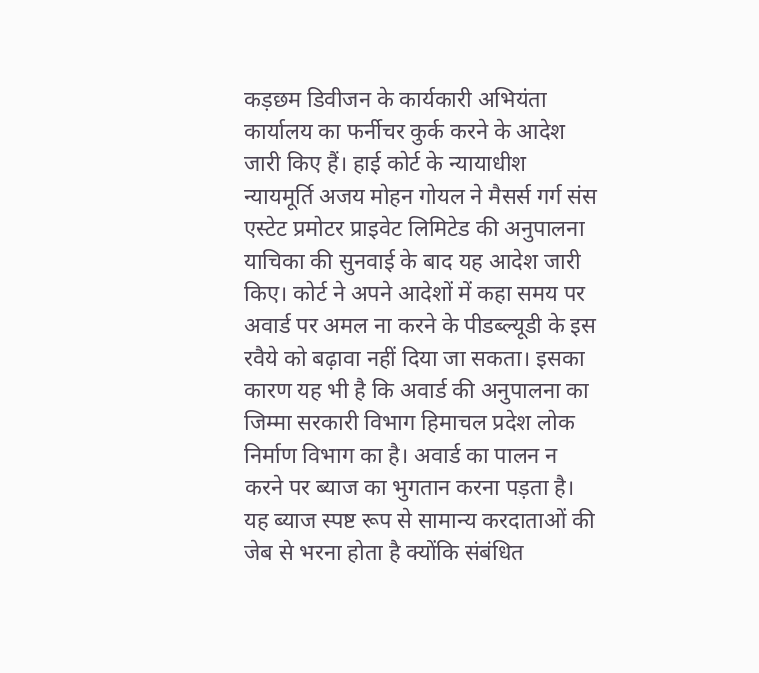कड़छम डिवीजन के कार्यकारी अभियंता कार्यालय का फर्नीचर कुर्क करने के आदेश जारी किए हैं। हाई कोर्ट के न्यायाधीश न्यायमूर्ति अजय मोहन गोयल ने मैसर्स गर्ग संस एस्टेट प्रमोटर प्राइवेट लिमिटेड की अनुपालना याचिका की सुनवाई के बाद यह आदेश जारी किए। कोर्ट ने अपने आदेशों में कहा समय पर अवार्ड पर अमल ना करने के पीडब्ल्यूडी के इस रवैये को बढ़ावा नहीं दिया जा सकता। इसका कारण यह भी है कि अवार्ड की अनुपालना का जिम्मा सरकारी विभाग हिमाचल प्रदेश लोक निर्माण विभाग का है। अवार्ड का पालन न करने पर ब्याज का भुगतान करना पड़ता है। यह ब्याज स्पष्ट रूप से सामान्य करदाताओं की जेब से भरना होता है क्योंकि संबंधित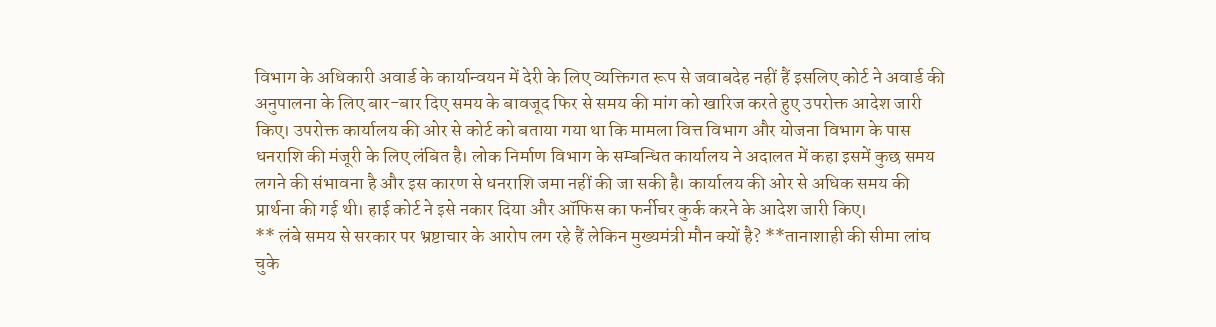विभाग के अधिकारी अवार्ड के कार्यान्वयन में देरी के लिए व्यक्तिगत रूप से जवाबदेह नहीं हैं इसलिए कोर्ट ने अवार्ड की अनुपालना के लिए बार-बार दिए समय के बावजूद फिर से समय की मांग को खारिज करते हुए उपरोक्त आदेश जारी किए। उपरोक्त कार्यालय की ओर से कोर्ट को बताया गया था कि मामला वित्त विभाग और योजना विभाग के पास धनराशि की मंजूरी के लिए लंबित है। लोक निर्माण विभाग के सम्बन्धित कार्यालय ने अदालत में कहा इसमें कुछ समय लगने की संभावना है और इस कारण से धनराशि जमा नहीं की जा सकी है। कार्यालय की ओर से अधिक समय की प्रार्थना की गई थी। हाई कोर्ट ने इसे नकार दिया और ऑफिस का फर्नीचर कुर्क करने के आदेश जारी किए।
** लंबे समय से सरकार पर भ्रष्टाचार के आरोप लग रहे हैं लेकिन मुख्यमंत्री मौन क्यों है? **तानाशाही की सीमा लांघ चुके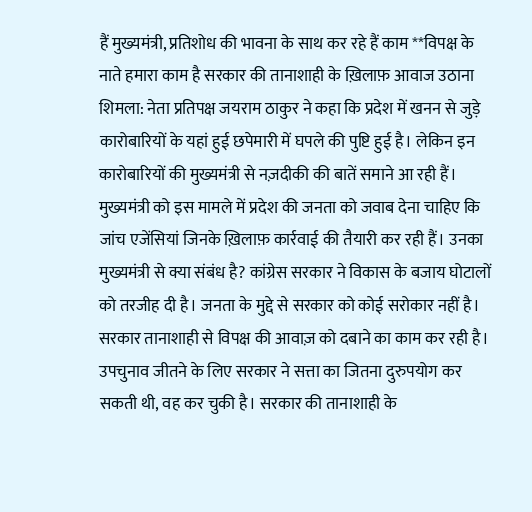हैं मुख्यमंत्री, प्रतिशोध की भावना के साथ कर रहे हैं काम **विपक्ष के नाते हमारा काम है सरकार की तानाशाही के ख़िलाफ़ आवाज उठाना शिमला: नेता प्रतिपक्ष जयराम ठाकुर ने कहा कि प्रदेश में खनन से जुड़े कारोबारियों के यहां हुई छपेमारी में घपले की पुष्टि हुई है। लेकिन इन कारोबारियों की मुख्यमंत्री से नज़दीकी की बातें समाने आ रही हैं। मुख्यमंत्री को इस मामले में प्रदेश की जनता को जवाब देना चाहिए कि जांच एजेंसियां जिनके ख़िलाफ़ कार्रवाई की तैयारी कर रही हैं। उनका मुख्यमंत्री से क्या संबंध है? कांग्रेस सरकार ने विकास के बजाय घोटालों को तरजीह दी है। जनता के मुद्दे से सरकार को कोई सरोकार नहीं है। सरकार तानाशाही से विपक्ष की आवाज़ को दबाने का काम कर रही है। उपचुनाव जीतने के लिए सरकार ने सत्ता का जितना दुरुपयोग कर सकती थी, वह कर चुकी है। सरकार की तानाशाही के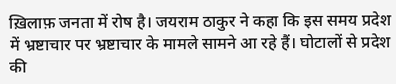ख़िलाफ़ जनता में रोष है। जयराम ठाकुर ने कहा कि इस समय प्रदेश में भ्रष्टाचार पर भ्रष्टाचार के मामले सामने आ रहे हैं। घोटालों से प्रदेश की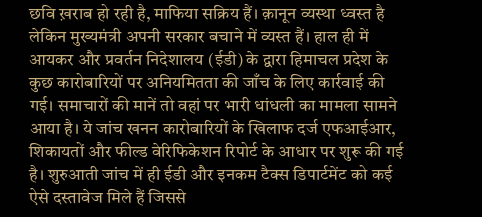छवि ख़राब हो रही है, माफिया सक्रिय हैं। क़ानून व्यस्था ध्वस्त है लेकिन मुख्यमंत्री अपनी सरकार बचाने में व्यस्त हैं। हाल ही में आयकर और प्रवर्तन निदेशालय (ईडी) के द्वारा हिमाचल प्रदेश के कुछ कारोबारियों पर अनियमितता की जाँच के लिए कार्रवाई की गई। समाचारों की मानें तो वहां पर भारी धांधली का मामला सामने आया है। ये जांच खनन कारोबारियों के खिलाफ दर्ज एफआईआर, शिकायतों और फील्ड वेरिफिकेशन रिपोर्ट के आधार पर शुरू की गई है। शुरुआती जांच में ही ईडी और इनकम टैक्स डिपार्टमेंट को कई ऐसे दस्तावेज मिले हैं जिससे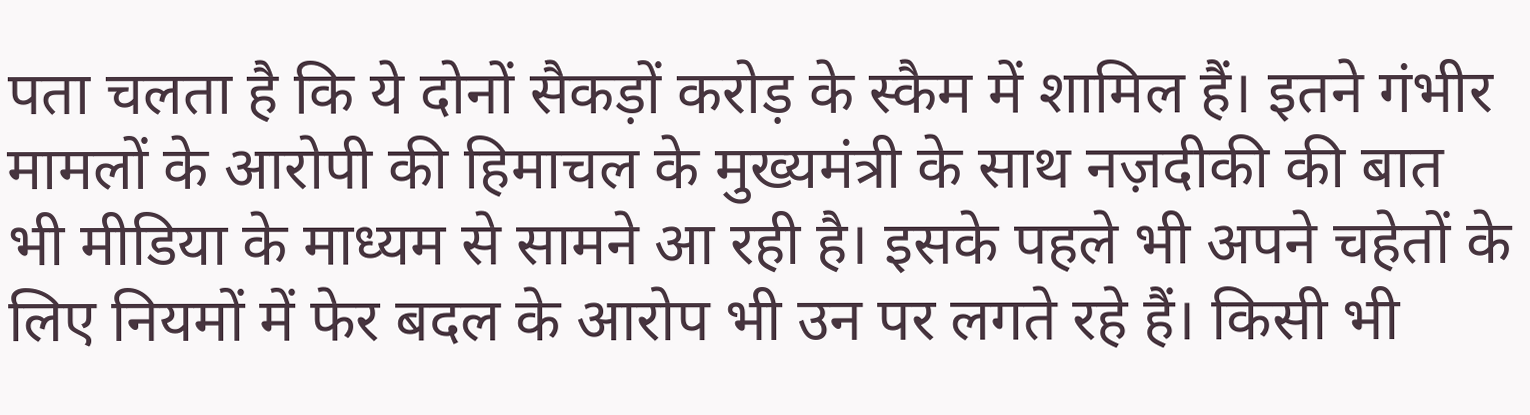पता चलता है कि ये दोनों सैकड़ों करोड़ के स्कैम में शामिल हैं। इतने गंभीर मामलों के आरोपी की हिमाचल के मुख्यमंत्री के साथ नज़दीकी की बात भी मीडिया के माध्यम से सामने आ रही है। इसके पहले भी अपने चहेतों के लिए नियमों में फेर बदल के आरोप भी उन पर लगते रहे हैं। किसी भी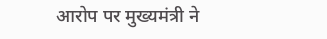आरोप पर मुख्यमंत्री ने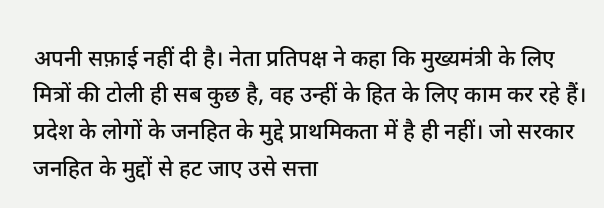अपनी सफ़ाई नहीं दी है। नेता प्रतिपक्ष ने कहा कि मुख्यमंत्री के लिए मित्रों की टोली ही सब कुछ है, वह उन्हीं के हित के लिए काम कर रहे हैं। प्रदेश के लोगों के जनहित के मुद्दे प्राथमिकता में है ही नहीं। जो सरकार जनहित के मुद्दों से हट जाए उसे सत्ता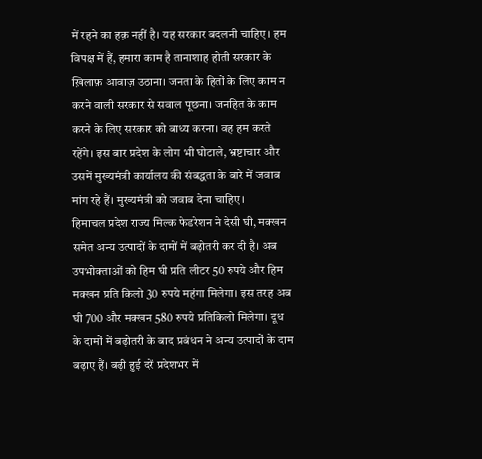में रहने का हक़ नहीं है। यह सरकार बदलनी चाहिए। हम विपक्ष में हैं, हमारा काम है तानाशाह होती सरकार के ख़िलाफ़ आवाज़ उठाना। जनता के हितों के लिए काम न करने वाली सरकार से सवाल पूछना। जनहित के काम करने के लिए सरकार को बाध्य करना। वह हम करते रहेंगे। इस बार प्रदेश के लोग भी घोटाले, भ्रष्टाचार और उसमें मुख्यमंत्री कार्यालय की संबद्धता के बारे में जवाब मांग रहे हैं। मुख्यमंत्री को जवाब देना चाहिए।
हिमाचल प्रदेश राज्य मिल्क फेडरेशन ने देसी घी, मक्खन समेत अन्य उत्पादों के दामों में बढ़ोतरी कर दी है। अब उपभोक्ताओं को हिम घी प्रति लीटर 50 रुपये और हिम मक्खन प्रति किलो 30 रुपये महंगा मिलेगा। इस तरह अब घी 700 और मक्खन 580 रुपये प्रतिकिलो मिलेगा। दूध के दामों में बढ़ोतरी के बाद प्रबंधन ने अन्य उत्पादों के दाम बढ़ाए हैं। बढ़ी हुई दरें प्रदेशभर में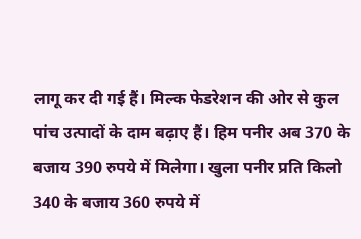लागू कर दी गई हैं। मिल्क फेडरेशन की ओर से कुल पांच उत्पादों के दाम बढ़ाए हैं। हिम पनीर अब 370 के बजाय 390 रुपये में मिलेगा। खुला पनीर प्रति किलो 340 के बजाय 360 रुपये में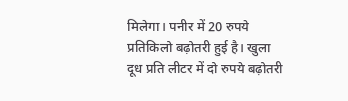मिलेगा। पनीर में 20 रुपये प्रतिकिलो बढ़ोतरी हुई है। खुला दूध प्रति लीटर में दो रुपये बढ़ोतरी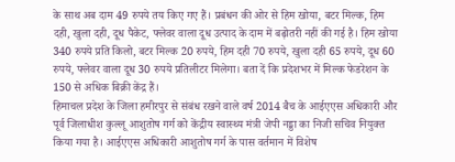के साथ अब दाम 49 रुपये तय किए गए हैं। प्रबंधन की ओर से हिम खोया, बटर मिल्क, हिम दही, खुला दही, दूध पैकेट, फ्लेवर वाला दूध उत्पाद के दाम में बढ़ोतरी नहीं की गई है। हिम खोया 340 रुपये प्रति किलो, बटर मिल्क 20 रुपये, हिम दही 70 रुपये, खुला दही 65 रुपये, दूध 60 रुपये, फ्लेवर वाला दूध 30 रुपये प्रतिलीटर मिलेगा। बता दें कि प्रदेशभर में मिल्क फेडरेशन के 150 से अधिक बिक्री केंद्र हैं।
हिमाचल प्रदेश के जिला हमीरपुर से संबंध रखने वाले वर्ष 2014 बैच के आईएएस अधिकारी और पूर्व जिलाधीश कुल्लू आशुतोष गर्ग को केंद्रीय स्वास्थ्य मंत्री जेपी नड्डा का निजी सचिव नियुक्त किया गया है। आईएएस अधिकारी आशुतोष गर्ग के पास वर्तमान में विशेष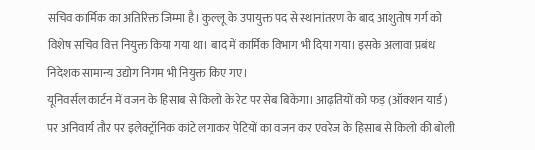सचिव कार्मिक का अतिरिक्त जिम्मा है। कुल्लू के उपायुक्त पद से स्थानांतरण के बाद आशुतोष गर्ग को विशेष सचिव वित्त नियुक्त किया गया था। बाद में कार्मिक विभाग भी दिया गया। इसके अलावा प्रबंध निदेशक सामान्य उद्योग निगम भी नियुक्त किए गए।
यूनिवर्सल कार्टन में वजन के हिसाब से किलो के रेट पर सेब बिकेगा। आढ़तियों को फड़ (ऑक्शन यार्ड) पर अनिवार्य तौर पर इलेक्ट्रॉनिक कांटे लगाकर पेटियों का वजन कर एवरेज के हिसाब से किलो की बोली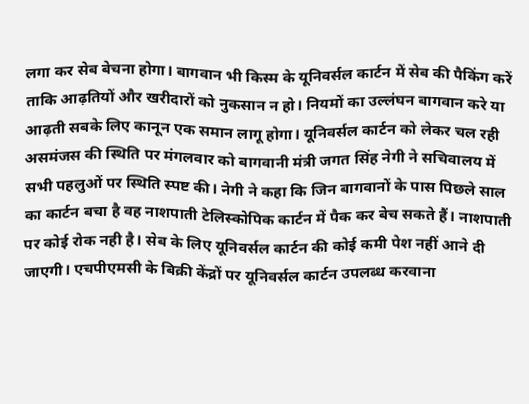लगा कर सेब बेचना होगा। बागवान भी किस्म के यूनिवर्सल कार्टन में सेब की पैकिंग करें ताकि आढ़तियों और खरीदारों को नुकसान न हो। नियमों का उल्लंघन बागवान करे या आढ़ती सबके लिए कानून एक समान लागू होगा। यूनिवर्सल कार्टन को लेकर चल रही असमंजस की स्थिति पर मंगलवार को बागवानी मंत्री जगत सिंह नेगी ने सचिवालय में सभी पहलुओं पर स्थिति स्पष्ट की। नेगी ने कहा कि जिन बागवानों के पास पिछले साल का कार्टन बचा है वह नाशपाती टेलिस्कोपिक कार्टन में पैक कर बेच सकते हैं। नाशपाती पर कोई रोक नही है। सेब के लिए यूनिवर्सल कार्टन की कोई कमी पेश नहीं आने दी जाएगी। एचपीएमसी के बिक्री केंद्रों पर यूनिवर्सल कार्टन उपलब्ध करवाना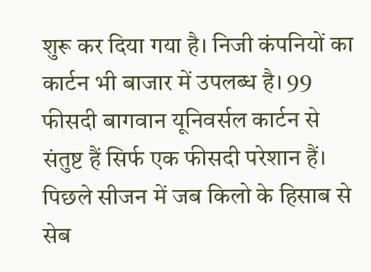शुरू कर दिया गया है। निजी कंपनियों का कार्टन भी बाजार में उपलब्ध है। 99 फीसदी बागवान यूनिवर्सल कार्टन से संतुष्ट हैं सिर्फ एक फीसदी परेशान हैं। पिछले सीजन में जब किलो के हिसाब से सेब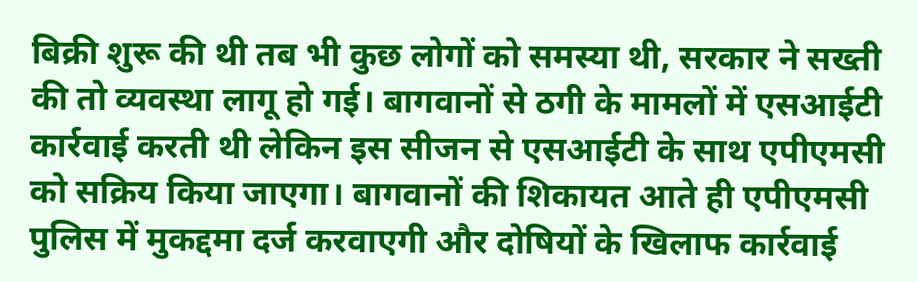बिक्री शुरू की थी तब भी कुछ लोगों को समस्या थी, सरकार ने सख्ती की तो व्यवस्था लागू हो गई। बागवानों से ठगी के मामलों में एसआईटी कार्रवाई करती थी लेकिन इस सीजन से एसआईटी के साथ एपीएमसी को सक्रिय किया जाएगा। बागवानों की शिकायत आते ही एपीएमसी पुलिस में मुकद्दमा दर्ज करवाएगी और दोषियों के खिलाफ कार्रवाई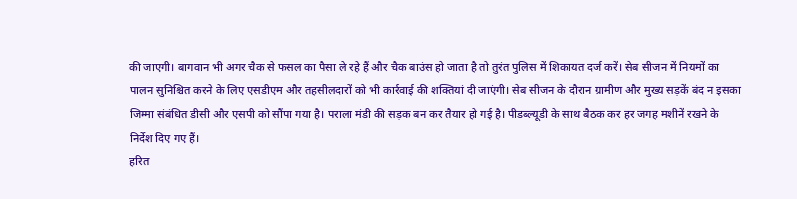की जाएगी। बागवान भी अगर चैक से फसल का पैसा ले रहे हैं और चैक बाउंस हो जाता है तो तुरंत पुलिस में शिकायत दर्ज करें। सेब सीजन में नियमों का पालन सुनिश्चित करने के लिए एसडीएम और तहसीलदारों को भी कार्रवाई की शक्तियां दी जाएंगी। सेब सीजन के दौरान ग्रामीण और मुख्य सड़कें बंद न इसका जिम्मा संबंधित डीसी और एसपी को सौंपा गया है। पराला मंडी की सड़क बन कर तैयार हो गई है। पीडब्ल्यूडी के साथ बैठक कर हर जगह मशीनें रखने के निर्देश दिए गए हैं।
हरित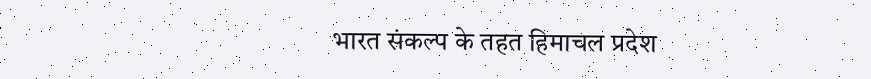भारत संकल्प के तहत हिमाचल प्रदेश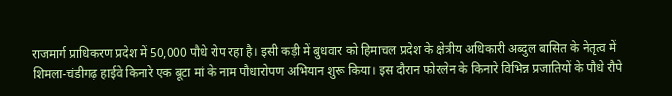राजमार्ग प्राधिकरण प्रदेश में 50,000 पौधे रोप रहा है। इसी कड़ी में बुधवार को हिमाचल प्रदेश के क्षेत्रीय अधिकारी अब्दुल बासित के नेतृत्व में शिमला-चंडीगढ़ हाईवे किनारे एक बूटा मां के नाम पौधारोपण अभियान शुरू किया। इस दौरान फोरलेन के किनारे विभिन्न प्रजातियों के पौधे रौपे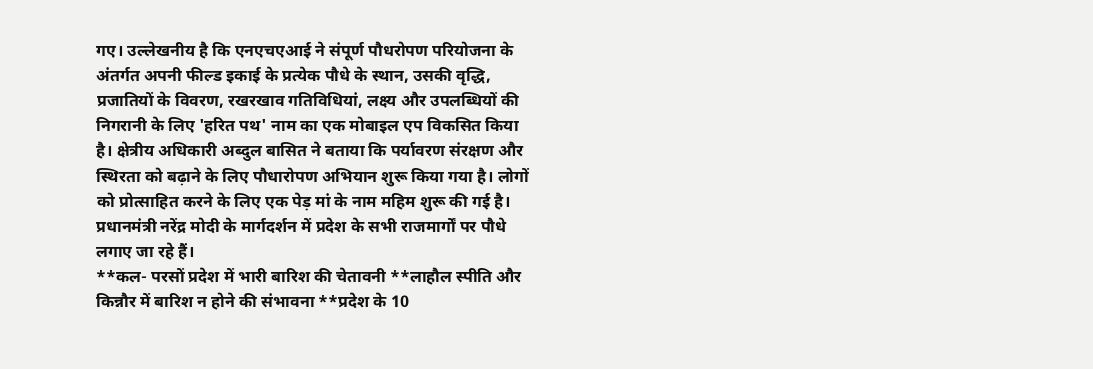गए। उल्लेखनीय है कि एनएचएआई ने संपूर्ण पौधरोपण परियोजना के अंतर्गत अपनी फील्ड इकाई के प्रत्येक पौधे के स्थान, उसकी वृद्धि, प्रजातियों के विवरण, रखरखाव गतिविधियां, लक्ष्य और उपलब्धियों की निगरानी के लिए 'हरित पथ' नाम का एक मोबाइल एप विकसित किया है। क्षेत्रीय अधिकारी अब्दुल बासित ने बताया कि पर्यावरण संरक्षण और स्थिरता को बढ़ाने के लिए पौधारोपण अभियान शुरू किया गया है। लोगों को प्रोत्साहित करने के लिए एक पेड़ मां के नाम महिम शुरू की गई है। प्रधानमंत्री नरेंद्र मोदी के मार्गदर्शन में प्रदेश के सभी राजमार्गों पर पौधे लगाए जा रहे हैं।
**कल- परसों प्रदेश में भारी बारिश की चेतावनी **लाहौल स्पीति और किन्नौर में बारिश न होने की संभावना **प्रदेश के 10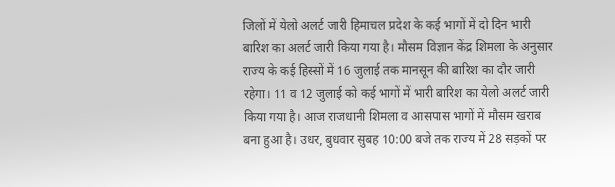जिलों में येलो अलर्ट जारी हिमाचल प्रदेश के कई भागों में दो दिन भारी बारिश का अलर्ट जारी किया गया है। मौसम विज्ञान केंद्र शिमला के अनुसार राज्य के कई हिस्सों में 16 जुलाई तक मानसून की बारिश का दौर जारी रहेगा। 11 व 12 जुलाई को कई भागों में भारी बारिश का येलो अलर्ट जारी किया गया है। आज राजधानी शिमला व आसपास भागों में मौसम खराब बना हुआ है। उधर, बुधवार सुबह 10:00 बजे तक राज्य में 28 सड़कों पर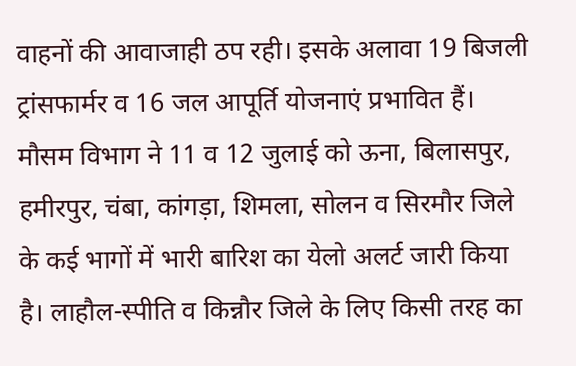वाहनों की आवाजाही ठप रही। इसके अलावा 19 बिजली ट्रांसफार्मर व 16 जल आपूर्ति योजनाएं प्रभावित हैं। मौसम विभाग ने 11 व 12 जुलाई को ऊना, बिलासपुर, हमीरपुर, चंबा, कांगड़ा, शिमला, सोलन व सिरमौर जिले के कई भागों में भारी बारिश का येलो अलर्ट जारी किया है। लाहौल-स्पीति व किन्नौर जिले के लिए किसी तरह का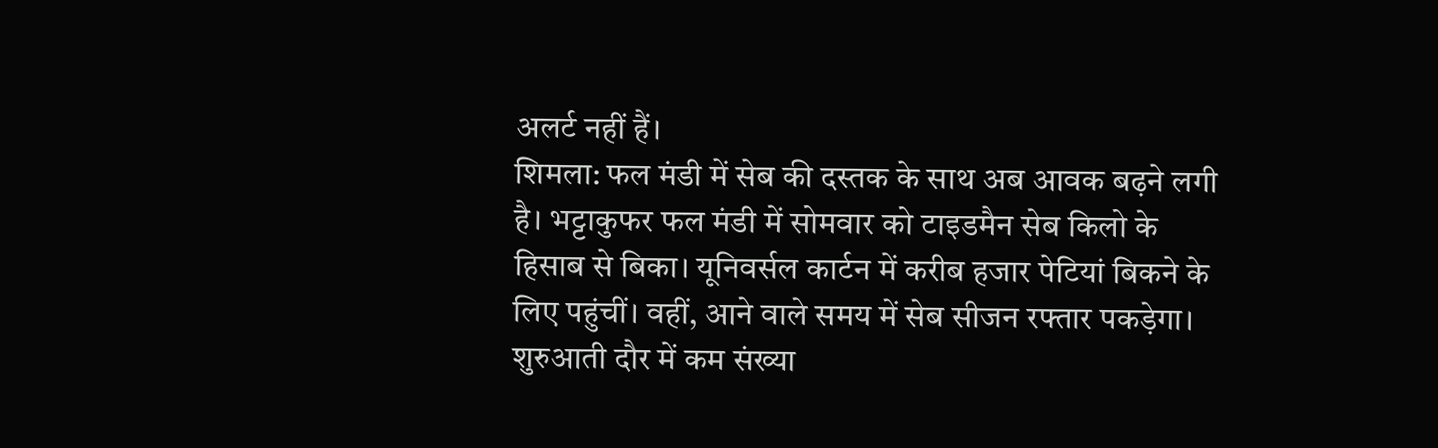अलर्ट नहीं हैं।
शिमला: फल मंडी में सेब की दस्तक के साथ अब आवक बढ़ने लगी है। भट्टाकुफर फल मंडी में सोमवार को टाइडमैन सेब किलो के हिसाब से बिका। यूनिवर्सल कार्टन में करीब हजार पेटियां बिकने के लिए पहुंचीं। वहीं, आने वाले समय में सेब सीजन रफ्तार पकड़ेगा। शुरुआती दौर में कम संख्या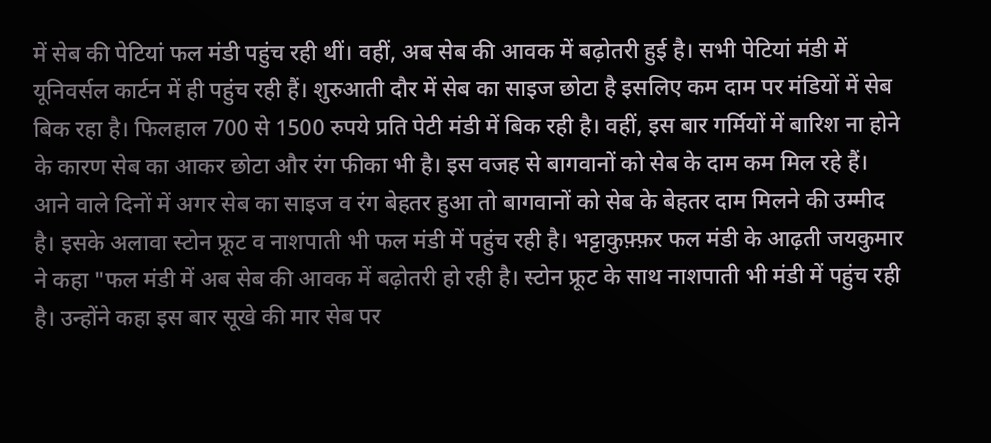में सेब की पेटियां फल मंडी पहुंच रही थीं। वहीं, अब सेब की आवक में बढ़ोतरी हुई है। सभी पेटियां मंडी में यूनिवर्सल कार्टन में ही पहुंच रही हैं। शुरुआती दौर में सेब का साइज छोटा है इसलिए कम दाम पर मंडियों में सेब बिक रहा है। फिलहाल 700 से 1500 रुपये प्रति पेटी मंडी में बिक रही है। वहीं, इस बार गर्मियों में बारिश ना होने के कारण सेब का आकर छोटा और रंग फीका भी है। इस वजह से बागवानों को सेब के दाम कम मिल रहे हैं। आने वाले दिनों में अगर सेब का साइज व रंग बेहतर हुआ तो बागवानों को सेब के बेहतर दाम मिलने की उम्मीद है। इसके अलावा स्टोन फ्रूट व नाशपाती भी फल मंडी में पहुंच रही है। भट्टाकुफ़्फ़र फल मंडी के आढ़ती जयकुमार ने कहा "फल मंडी में अब सेब की आवक में बढ़ोतरी हो रही है। स्टोन फ्रूट के साथ नाशपाती भी मंडी में पहुंच रही है। उन्होंने कहा इस बार सूखे की मार सेब पर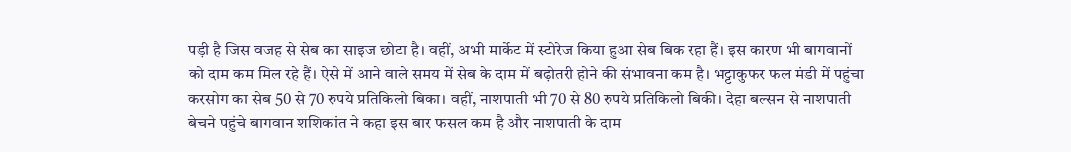पड़ी है जिस वजह से सेब का साइज छोटा है। वहीं, अभी मार्केट में स्टोरेज किया हुआ सेब बिक रहा हैं। इस कारण भी बागवानों को दाम कम मिल रहे हैं। ऐसे में आने वाले समय में सेब के दाम में बढ़ोतरी होने की संभावना कम है। भट्टाकुफर फल मंडी में पहुंचा करसोग का सेब 50 से 70 रुपये प्रतिकिलो बिका। वहीं, नाशपाती भी 70 से 80 रुपये प्रतिकिलो बिकी। देहा बल्सन से नाशपाती बेचने पहुंचे बागवान शशिकांत ने कहा इस बार फसल कम है और नाशपाती के दाम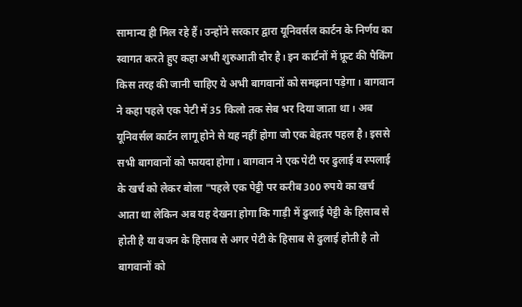सामान्य ही मिल रहे हैं। उन्होंने सरकार द्वारा यूनिवर्सल कार्टन के निर्णय का स्वागत करते हुए कहा अभी शुरुआती दौर है। इन कार्टनों में फ्रूट की पैकिंग किस तरह की जानी चाहिए ये अभी बागवानों को समझना पड़ेगा। बागवान ने कहा पहले एक पेटी में 35 किलो तक सेब भर दिया जाता था। अब यूनिवर्सल कार्टन लागू होने से यह नहीं होगा जो एक बेहतर पहल है। इससे सभी बागवानों को फायदा होगा। बागवान ने एक पेटी पर ढुलाई व स्पलाई के खर्च को लेकर बोला "पहले एक पेट्टी पर करीब 300 रुपये का खर्च आता था लेकिन अब यह देखना होगा कि गाड़ी में ढुलाई पेट्टी के हिसाब से होती है या वजन के हिसाब से अगर पेटी के हिसाब से ढुलाई होती है तो बागवानों को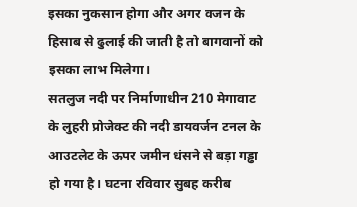इसका नुकसान होगा और अगर वजन के हिसाब से ढुलाई की जाती है तो बागवानों को इसका लाभ मिलेगा।
सतलुज नदी पर निर्माणाधीन 210 मेगावाट के लुहरी प्रोजेक्ट की नदी डायवर्जन टनल के आउटलेट के ऊपर जमीन धंसने से बड़ा गड्ढा हो गया है। घटना रविवार सुबह करीब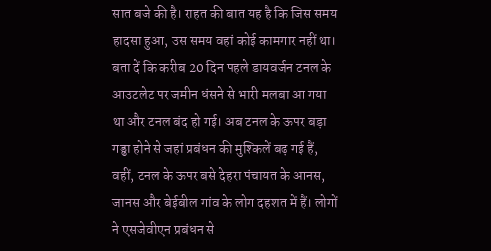सात बजे की है। राहत की बात यह है कि जिस समय हादसा हुआ, उस समय वहां कोई कामगार नहीं था। बता दें कि करीब 20 दिन पहले डायवर्जन टनल के आउटलेट पर जमीन धंसने से भारी मलबा आ गया था और टनल बंद हो गई। अब टनल के ऊपर बड़ा गड्ढा होने से जहां प्रबंधन की मुश्किलें बढ़ गई हैं, वहीं, टनल के ऊपर बसे देहरा पंचायत के आनस, जानस और बेईबील गांव के लोग दहशत में हैं। लोगों ने एसजेवीएन प्रबंधन से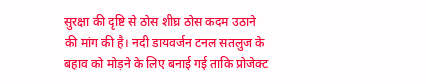सुरक्षा की दृष्टि से ठोस शीघ्र ठोस कदम उठाने की मांग की है। नदी डायवर्जन टनल सतलुज के बहाव को मोड़ने के लिए बनाई गई ताकि प्रोजेक्ट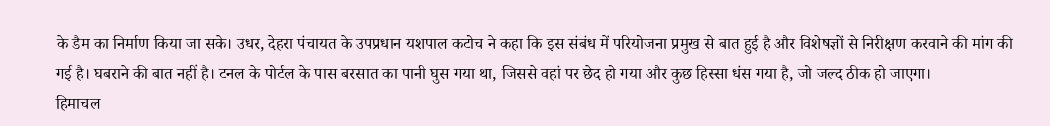के डैम का निर्माण किया जा सके। उधर, देहरा पंचायत के उपप्रधान यशपाल कटोच ने कहा कि इस संबंध में परियोजना प्रमुख से बात हुई है और विशेषज्ञों से निरीक्षण करवाने की मांग की गई है। घबराने की बात नहीं है। टनल के पोर्टल के पास बरसात का पानी घुस गया था, जिससे वहां पर छेद हो गया और कुछ हिस्सा धंस गया है, जो जल्द ठीक हो जाएगा।
हिमाचल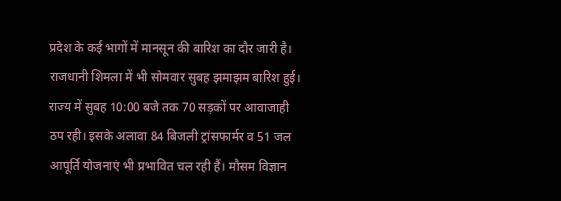प्रदेश के कई भागों में मानसून की बारिश का दौर जारी है। राजधानी शिमला में भी सोमवार सुबह झमाझम बारिश हुई। राज्य में सुबह 10:00 बजे तक 70 सड़कों पर आवाजाही ठप रही। इसके अलावा 84 बिजली ट्रांसफार्मर व 51 जल आपूर्ति योजनाएं भी प्रभावित चल रही हैं। मौसम विज्ञान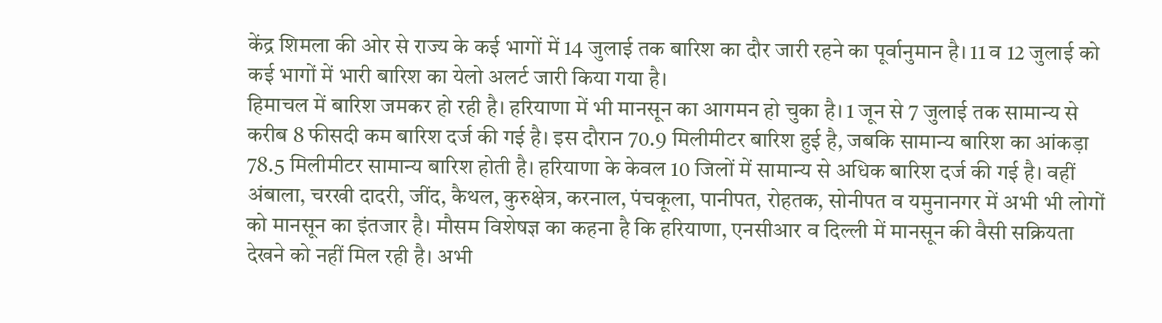केंद्र शिमला की ओर से राज्य के कई भागों में 14 जुलाई तक बारिश का दौर जारी रहने का पूर्वानुमान है। 11 व 12 जुलाई को कई भागों में भारी बारिश का येलो अलर्ट जारी किया गया है।
हिमाचल में बारिश जमकर हो रही है। हरियाणा में भी मानसून का आगमन हो चुका है। 1 जून से 7 जुलाई तक सामान्य से करीब 8 फीसदी कम बारिश दर्ज की गई है। इस दौरान 70.9 मिलीमीटर बारिश हुई है, जबकि सामान्य बारिश का आंकड़ा 78.5 मिलीमीटर सामान्य बारिश होती है। हरियाणा के केवल 10 जिलों में सामान्य से अधिक बारिश दर्ज की गई है। वहीं अंबाला, चरखी दादरी, जींद, कैथल, कुरुक्षेत्र, करनाल, पंचकूला, पानीपत, रोहतक, सोनीपत व यमुनानगर में अभी भी लोगों को मानसून का इंतजार है। मौसम विशेषज्ञ का कहना है कि हरियाणा, एनसीआर व दिल्ली में मानसून की वैसी सक्रियता देखने को नहीं मिल रही है। अभी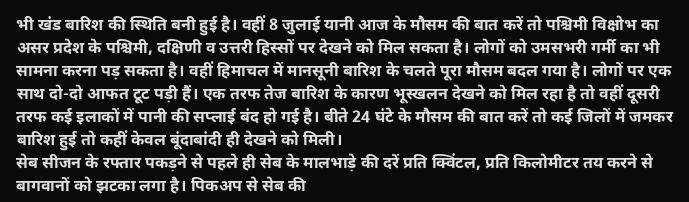भी खंड बारिश की स्थिति बनी हुई है। वहीं 8 जुलाई यानी आज के मौसम की बात करें तो पश्चिमी विक्षोभ का असर प्रदेश के पश्चिमी, दक्षिणी व उत्तरी हिस्सों पर देखने को मिल सकता है। लोगों को उमसभरी गर्मी का भी सामना करना पड़ सकता है। वहीं हिमाचल में मानसूनी बारिश के चलते पूरा मौसम बदल गया है। लोगों पर एक साथ दो-दो आफत टूट पड़ी हैं। एक तरफ तेज बारिश के कारण भूस्खलन देखने को मिल रहा है तो वहीं दूसरी तरफ कई इलाकों में पानी की सप्लाई बंद हो गई है। बीते 24 घंटे के मौसम की बात करें तो कई जिलों में जमकर बारिश हुई तो कहीं केवल बूंदाबांदी ही देखने को मिली।
सेब सीजन के रफ्तार पकड़ने से पहले ही सेब के मालभाड़े की दरें प्रति क्विंटल, प्रति किलोमीटर तय करने से बागवानों को झटका लगा है। पिकअप से सेब की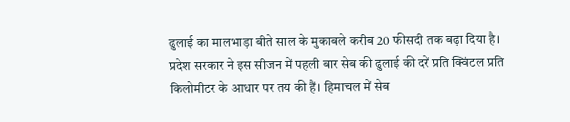ढुलाई का मालभाड़ा बीते साल के मुकाबले करीब 20 फीसदी तक बढ़ा दिया है। प्रदेश सरकार ने इस सीजन में पहली बार सेब की ढुलाई की दरें प्रति क्विंटल प्रति किलोमीटर के आधार पर तय की हैं। हिमाचल में सेब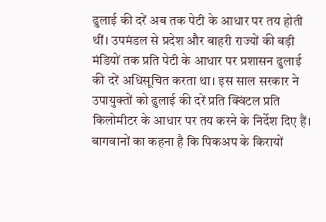ढुलाई की दरें अब तक पेटी के आधार पर तय होती थीं। उपमंडल से प्रदेश और बाहरी राज्यों की बड़ी मंडियों तक प्रति पेटी के आधार पर प्रशासन ढुलाई की दरें अधिसूचित करता था। इस साल सरकार ने उपायुक्तों को ढुलाई की दरें प्रति क्विंटल प्रति किलोमीटर के आधार पर तय करने के निर्देश दिए हैं। बागवानों का कहना है कि पिकअप के किरायों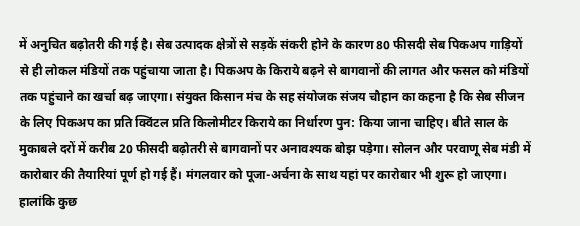में अनुचित बढ़ोतरी की गई है। सेब उत्पादक क्षेत्रों से सड़कें संकरी होने के कारण 80 फीसदी सेब पिकअप गाड़ियों से ही लोकल मंडियों तक पहुंचाया जाता है। पिकअप के किराये बढ़ने से बागवानों की लागत और फसल को मंडियों तक पहुंचाने का खर्चा बढ़ जाएगा। संयुक्त किसान मंच के सह संयोजक संजय चौहान का कहना है कि सेब सीजन के लिए पिकअप का प्रति क्विंटल प्रति किलोमीटर किराये का निर्धारण पुन: किया जाना चाहिए। बीते साल के मुकाबले दरों में करीब 20 फीसदी बढ़ोतरी से बागवानों पर अनावश्यक बोझ पड़ेगा। सोलन और परवाणू सेब मंडी में कारोबार की तैयारियां पूर्ण हो गई हैं। मंगलवार को पूजा-अर्चना के साथ यहां पर कारोबार भी शुरू हो जाएगा। हालांकि कुछ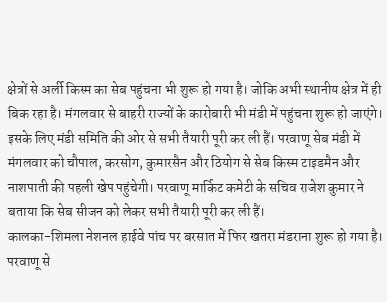क्षेत्रों से अर्ली किस्म का सेब पहुंचना भी शुरू हो गया है। जोकि अभी स्थानीय क्षेत्र में ही बिक रहा है। मंगलवार से बाहरी राज्यों के कारोबारी भी मंडी में पहुंचना शुरू हो जाएंगे। इसके लिए मंडी समिति की ओर से सभी तैयारी पूरी कर ली हैं। परवाणू सेब मंडी में मंगलवार को चौपाल, करसोग, कुमारसैन और ठियोग से सेब किस्म टाइडमैन और नाशपाती की पहली खेप पहुंचेगी। परवाणू मार्किट कमेटी के सचिव राजेश कुमार ने बताया कि सेब सीजन को लेकर सभी तैयारी पूरी कर ली हैं।
कालका-शिमला नेशनल हाईवे पांच पर बरसात में फिर खतरा मंडराना शुरू हो गया है। परवाणू से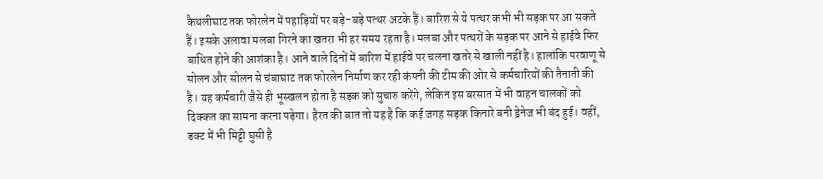कैथलीघाट तक फोरलेन में पहाड़ियों पर बड़े-बड़े पत्थर अटके हैं। बारिश से ये पत्थर कभी भी सड़क पर आ सकते हैं। इसके अलावा मलबा गिरने का खतरा भी हर समय रहता है। मलबा और पत्थरों के सड़क पर आने से हाईवे फिर बाधित होने की आशंका है। आने वाले दिनों में बारिश में हाईवे पर चलना खतरे से खाली नहीं है। हालांकि परवाणू से सोलन और सोलन से चंबाघाट तक फोरलेन निर्माण कर रही कंपनी की टीम की ओर से कर्मचारियों की तैनाती की है। यह कर्मचारी जैसे ही भूस्खलन होता है सड़क को सुचारु करेंगे, लेकिन इस बरसात में भी वाहन चालकों को दिक्कत का सामना करना पड़ेगा। हैरत की बात तो यह है कि कई जगह सड़क किनारे बनी ड्रेनेज भी बंद हुई। वहीं, डक्ट में भी मिट्टी घुसी है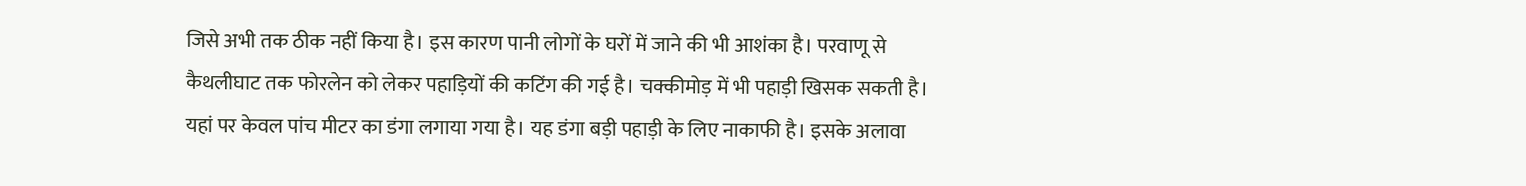जिसे अभी तक ठीक नहीं किया है। इस कारण पानी लोगों के घरों में जाने की भी आशंका है। परवाणू से कैथलीघाट तक फोरलेन को लेकर पहाड़ियों की कटिंग की गई है। चक्कीमोड़ में भी पहाड़ी खिसक सकती है। यहां पर केवल पांच मीटर का डंगा लगाया गया है। यह डंगा बड़ी पहाड़ी के लिए नाकाफी है। इसके अलावा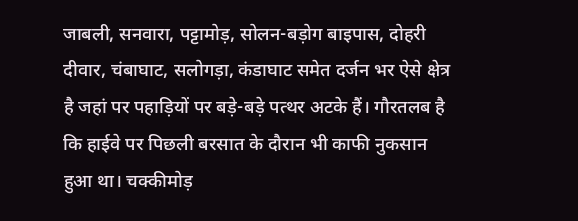जाबली, सनवारा, पट्टामोड़, सोलन-बड़ोग बाइपास, दोहरी दीवार, चंबाघाट, सलोगड़ा, कंडाघाट समेत दर्जन भर ऐसे क्षेत्र है जहां पर पहाड़ियों पर बड़े-बड़े पत्थर अटके हैं। गौरतलब है कि हाईवे पर पिछली बरसात के दौरान भी काफी नुकसान हुआ था। चक्कीमोड़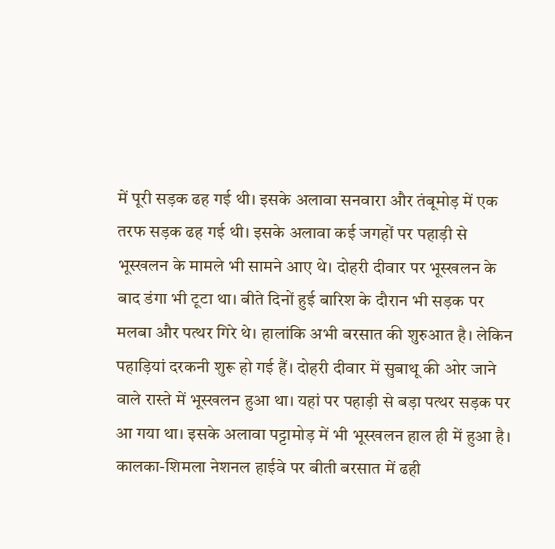में पूरी सड़क ढह गई थी। इसके अलावा सनवारा और तंबूमोड़ में एक तरफ सड़क ढह गई थी। इसके अलावा कई जगहों पर पहाड़ी से भूस्खलन के मामले भी सामने आए थे। दोहरी दीवार पर भूस्खलन के बाद डंगा भी टूटा था। बीते दिनों हुई बारिश के दौरान भी सड़क पर मलबा और पत्थर गिरे थे। हालांकि अभी बरसात की शुरुआत है। लेकिन पहाड़ियां दरकनी शुरू हो गई हैं। दोहरी दीवार में सुबाथू की ओर जाने वाले रास्ते में भूस्खलन हुआ था। यहां पर पहाड़ी से बड़ा पत्थर सड़क पर आ गया था। इसके अलावा पट्टामोड़ में भी भूस्खलन हाल ही में हुआ है। कालका-शिमला नेशनल हाईवे पर बीती बरसात में ढही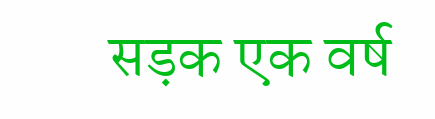सड़क एक वर्ष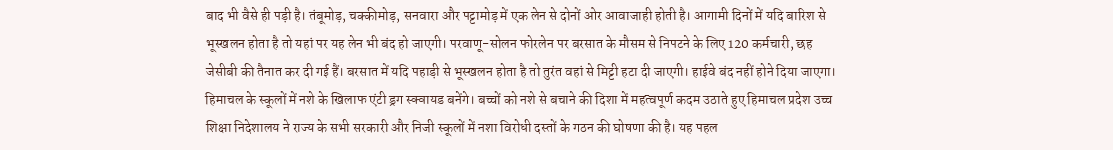बाद भी वैसे ही पड़ी है। तंबूमोड़, चक्कीमोड़, सनवारा और पट्टामोड़ में एक लेन से दोनों ओर आवाजाही होती है। आगामी दिनों में यदि बारिश से भूस्खलन होता है तो यहां पर यह लेन भी बंद हो जाएगी। परवाणू-सोलन फोरलेन पर बरसात के मौसम से निपटने के लिए 120 कर्मचारी, छह जेसीबी की तैनात कर दी गई हैं। बरसात में यदि पहाड़ी से भूस्खलन होता है तो तुरंत वहां से मिट्टी हटा दी जाएगी। हाईवे बंद नहीं होने दिया जाएगा।
हिमाचल के स्कूलों में नशे के खिलाफ एंटी ड्रग स्क्वायड बनेंगे। बच्चों को नशे से बचाने की दिशा में महत्वपूर्ण कदम उठाते हुए हिमाचल प्रदेश उच्च शिक्षा निदेशालय ने राज्य के सभी सरकारी और निजी स्कूलों में नशा विरोधी दस्तों के गठन की घोषणा की है। यह पहल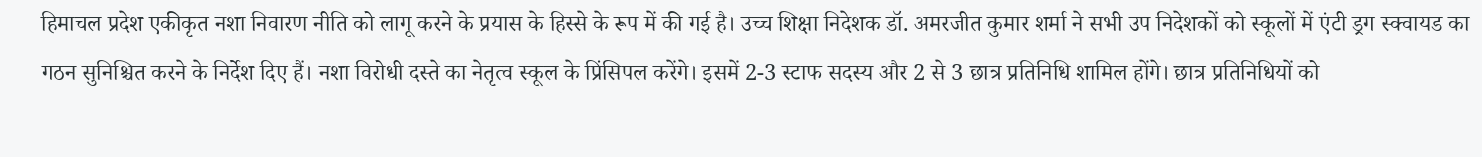हिमाचल प्रदेश एकीकृत नशा निवारण नीति को लागू करने के प्रयास के हिस्से के रूप में की गई है। उच्च शिक्षा निदेशक डॉ. अमरजीत कुमार शर्मा ने सभी उप निदेशकों को स्कूलों में एंटी ड्रग स्क्वायड का गठन सुनिश्चित करने के निर्देश दिए हैं। नशा विरोधी दस्ते का नेतृत्व स्कूल के प्रिंसिपल करेंगे। इसमें 2-3 स्टाफ सदस्य और 2 से 3 छात्र प्रतिनिधि शामिल होंगे। छात्र प्रतिनिधियों को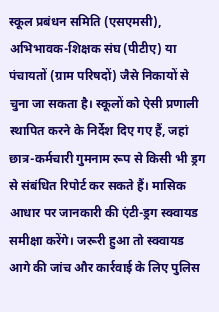स्कूल प्रबंधन समिति (एसएमसी), अभिभावक-शिक्षक संघ (पीटीए) या पंचायतों (ग्राम परिषदों) जैसे निकायों से चुना जा सकता है। स्कूलों को ऐसी प्रणाली स्थापित करने के निर्देश दिए गए हैं, जहां छात्र-कर्मचारी गुमनाम रूप से किसी भी ड्रग से संबंधित रिपोर्ट कर सकते हैं। मासिक आधार पर जानकारी की एंटी-ड्रग स्क्वायड समीक्षा करेंगे। जरूरी हुआ तो स्क्वायड आगे की जांच और कार्रवाई के लिए पुलिस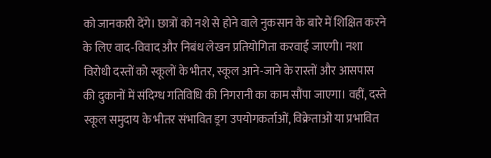को जानकारी देंगे। छात्रों को नशे से होने वाले नुकसान के बारे में शिक्षित करने के लिए वाद-विवाद और निबंध लेखन प्रतियोगिता करवाई जाएगी। नशा विरोधी दस्तों को स्कूलों के भीतर, स्कूल आने-जाने के रास्तों और आसपास की दुकानों में संदिग्ध गतिविधि की निगरानी का काम सौंपा जाएगा। वहीं, दस्ते स्कूल समुदाय के भीतर संभावित ड्रग उपयोगकर्ताओं, विक्रेताओं या प्रभावित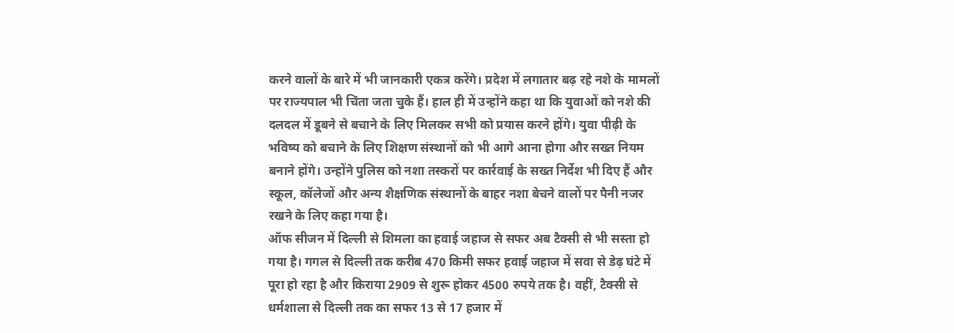करने वालों के बारे में भी जानकारी एकत्र करेंगे। प्रदेश में लगातार बढ़ रहे नशे के मामलों पर राज्यपाल भी चिंता जता चुके हैं। हाल ही में उन्होंने कहा था कि युवाओं को नशे की दलदल में डूबने से बचाने के लिए मिलकर सभी को प्रयास करने होंगे। युवा पीढ़ी के भविष्य को बचाने के लिए शिक्षण संस्थानों को भी आगे आना होगा और सख्त नियम बनाने होंगे। उन्होंने पुलिस को नशा तस्करों पर कार्रवाई के सख्त निर्देश भी दिए हैं और स्कूल, कॉलेजों और अन्य शैक्षणिक संस्थानों के बाहर नशा बेचने वालों पर पैनी नजर रखने के लिए कहा गया है।
ऑफ सीजन में दिल्ली से शिमला का हवाई जहाज से सफर अब टैक्सी से भी सस्ता हो गया है। गगल से दिल्ली तक करीब 470 किमी सफर हवाई जहाज में सवा से डेढ़ घंटे में पूरा हो रहा है और किराया 2909 से शुरू होकर 4500 रुपये तक है। वहीं, टैक्सी से धर्मशाला से दिल्ली तक का सफर 13 से 17 हजार में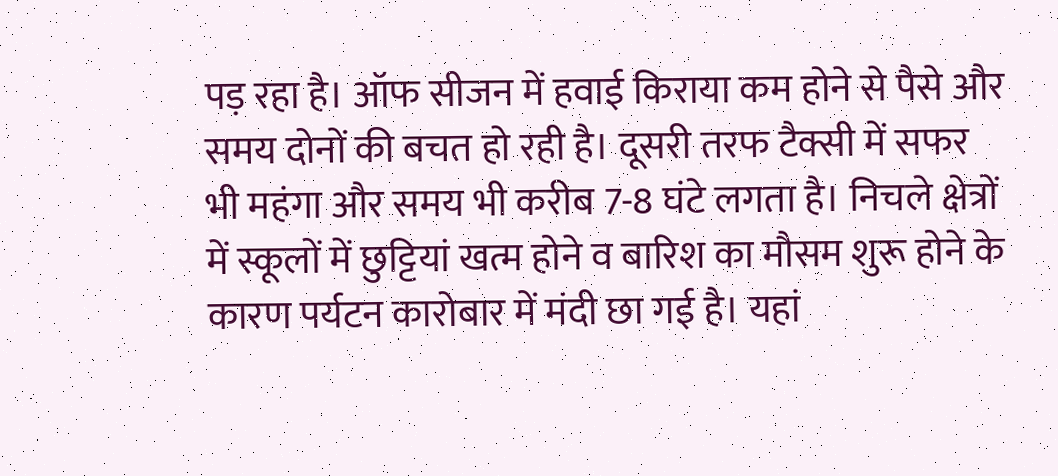पड़ रहा है। ऑफ सीजन में हवाई किराया कम होने से पैसे और समय दोनों की बचत हो रही है। दूसरी तरफ टैक्सी में सफर भी महंगा और समय भी करीब 7-8 घंटे लगता है। निचले क्षेत्रों में स्कूलों में छुट्टियां खत्म होने व बारिश का मौसम शुरू होने के कारण पर्यटन कारोबार में मंदी छा गई है। यहां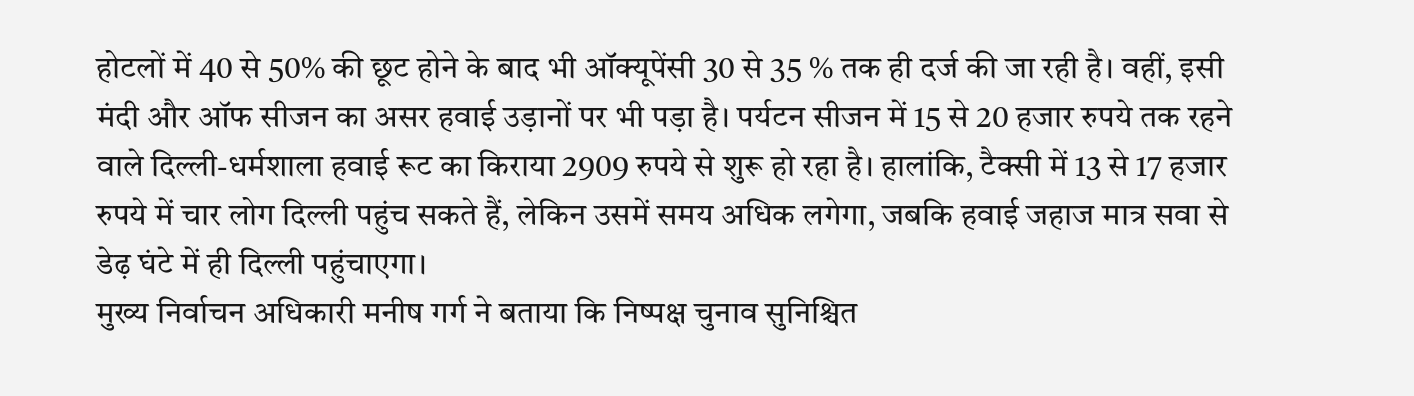होटलों में 40 से 50% की छूट होने के बाद भी ऑक्यूपेंसी 30 से 35 % तक ही दर्ज की जा रही है। वहीं, इसी मंदी और ऑफ सीजन का असर हवाई उड़ानों पर भी पड़ा है। पर्यटन सीजन में 15 से 20 हजार रुपये तक रहने वाले दिल्ली-धर्मशाला हवाई रूट का किराया 2909 रुपये से शुरू हो रहा है। हालांकि, टैक्सी में 13 से 17 हजार रुपये में चार लोग दिल्ली पहुंच सकते हैं, लेकिन उसमें समय अधिक लगेगा, जबकि हवाई जहाज मात्र सवा से डेढ़ घंटे में ही दिल्ली पहुंचाएगा।
मुख्य निर्वाचन अधिकारी मनीष गर्ग ने बताया कि निष्पक्ष चुनाव सुनिश्चित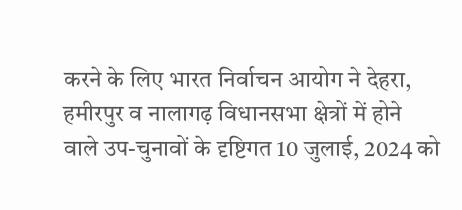करने के लिए भारत निर्वाचन आयोग ने देहरा, हमीरपुर व नालागढ़ विधानसभा क्षेत्रों में होने वाले उप-चुनावों के दृष्टिगत 10 जुलाई, 2024 को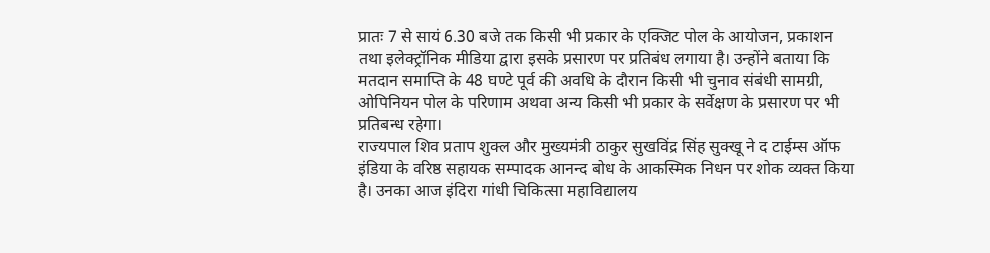प्रातः 7 से सायं 6.30 बजे तक किसी भी प्रकार के एक्जिट पोल के आयोजन, प्रकाशन तथा इलेक्ट्रॉनिक मीडिया द्वारा इसके प्रसारण पर प्रतिबंध लगाया है। उन्होंने बताया कि मतदान समाप्ति के 48 घण्टे पूर्व की अवधि के दौरान किसी भी चुनाव संबंधी सामग्री, ओपिनियन पोल के परिणाम अथवा अन्य किसी भी प्रकार के सर्वेक्षण के प्रसारण पर भी प्रतिबन्ध रहेगा।
राज्यपाल शिव प्रताप शुक्ल और मुख्यमंत्री ठाकुर सुखविंद्र सिंह सुक्खू ने द टाईम्स ऑफ इंडिया के वरिष्ठ सहायक सम्पादक आनन्द बोध के आकस्मिक निधन पर शोक व्यक्त किया है। उनका आज इंदिरा गांधी चिकित्सा महाविद्यालय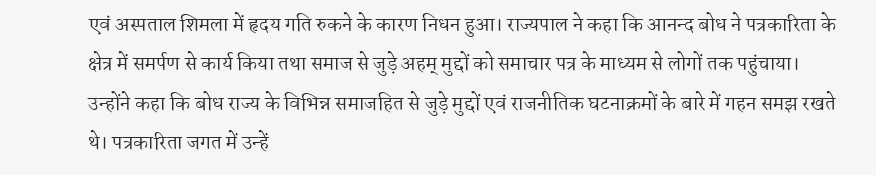एवं अस्पताल शिमला में हृदय गति रुकने के कारण निधन हुआ। राज्यपाल ने कहा कि आनन्द बोध ने पत्रकारिता के क्षेत्र में समर्पण से कार्य किया तथा समाज से जुड़े अहम् मुद्दों को समाचार पत्र के माध्यम से लोगों तक पहुंचाया। उन्होंने कहा कि बोध राज्य के विभिन्न समाजहित से जुड़े मुद्दों एवं राजनीतिक घटनाक्रमों के बारे में गहन समझ रखते थे। पत्रकारिता जगत में उन्हें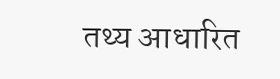तथ्य आधारित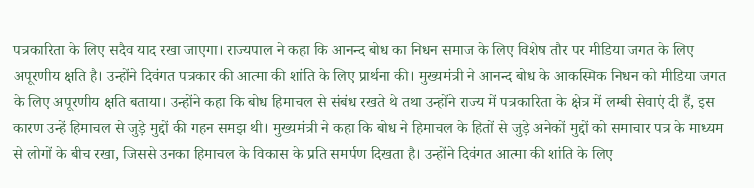पत्रकारिता के लिए सदैव याद रखा जाएगा। राज्यपाल ने कहा कि आनन्द बोध का निधन समाज के लिए विशेष तौर पर मीडिया जगत के लिए अपूरणीय क्षति है। उन्होंने दिवंगत पत्रकार की आत्मा की शांति के लिए प्रार्थना की। मुख्यमंत्री ने आनन्द बोध के आकस्मिक निधन को मीडिया जगत के लिए अपूरणीय क्षति बताया। उन्होंने कहा कि बोध हिमाचल से संबंध रखते थे तथा उन्होंने राज्य में पत्रकारिता के क्षेत्र में लम्बी सेवाएं दी हैं, इस कारण उन्हें हिमाचल से जुड़े मुद्दों की गहन समझ थी। मुख्यमंत्री ने कहा कि बोध ने हिमाचल के हितों से जुड़े अनेकों मुद्दों को समाचार पत्र के माध्यम से लोगों के बीच रखा, जिससे उनका हिमाचल के विकास के प्रति समर्पण दिखता है। उन्होंने दिवंगत आत्मा की शांति के लिए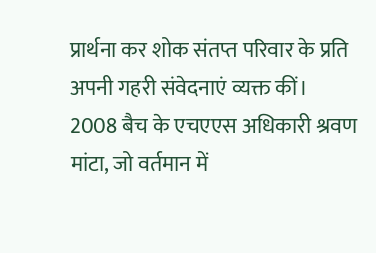प्रार्थना कर शोक संतप्त परिवार के प्रति अपनी गहरी संवेदनाएं व्यक्त कीं।
2008 बैच के एचएएस अधिकारी श्रवण मांटा, जो वर्तमान में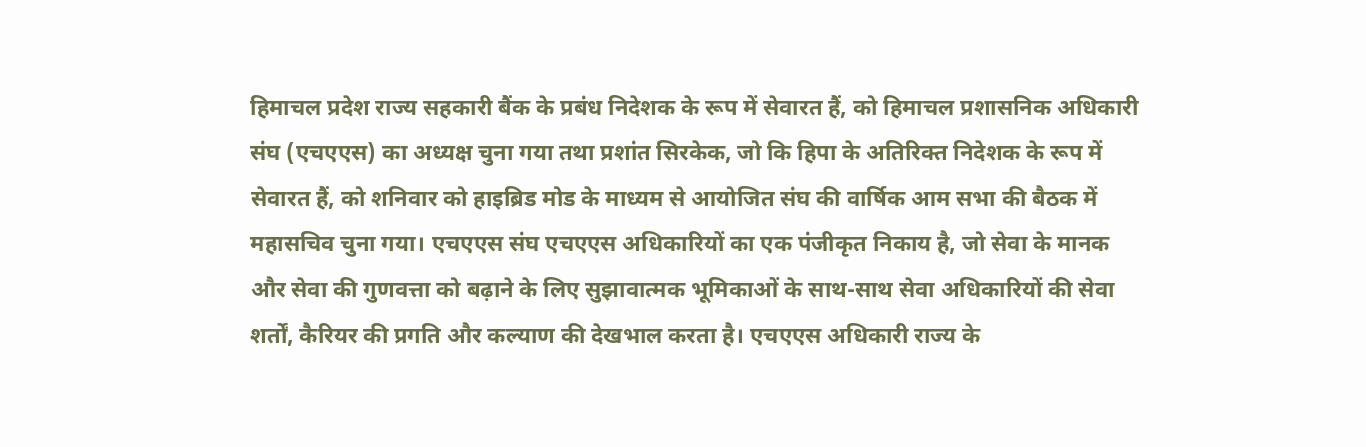हिमाचल प्रदेश राज्य सहकारी बैंक के प्रबंध निदेशक के रूप में सेवारत हैं, को हिमाचल प्रशासनिक अधिकारी संघ (एचएएस) का अध्यक्ष चुना गया तथा प्रशांत सिरकेक, जो कि हिपा के अतिरिक्त निदेशक के रूप में सेवारत हैं, को शनिवार को हाइब्रिड मोड के माध्यम से आयोजित संघ की वार्षिक आम सभा की बैठक में महासचिव चुना गया। एचएएस संघ एचएएस अधिकारियों का एक पंजीकृत निकाय है, जो सेवा के मानक और सेवा की गुणवत्ता को बढ़ाने के लिए सुझावात्मक भूमिकाओं के साथ-साथ सेवा अधिकारियों की सेवा शर्तों, कैरियर की प्रगति और कल्याण की देखभाल करता है। एचएएस अधिकारी राज्य के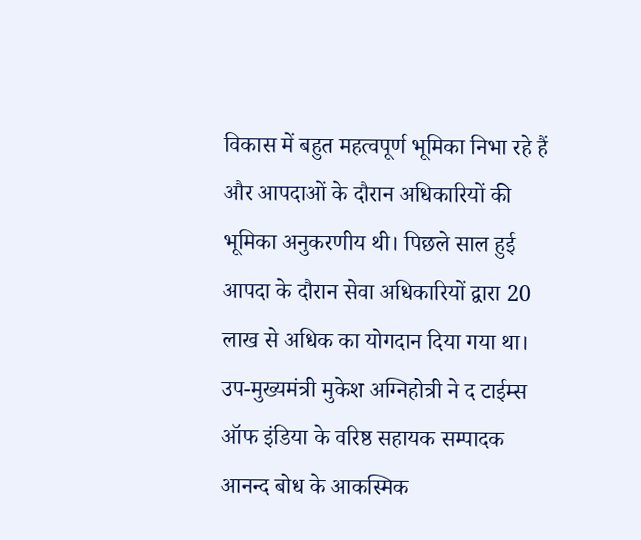विकास में बहुत महत्वपूर्ण भूमिका निभा रहे हैं और आपदाओं के दौरान अधिकारियों की भूमिका अनुकरणीय थी। पिछले साल हुई आपदा के दौरान सेवा अधिकारियों द्वारा 20 लाख से अधिक का योगदान दिया गया था।
उप-मुख्यमंत्री मुकेश अग्निहोत्री ने द टाईम्स ऑफ इंडिया के वरिष्ठ सहायक सम्पादक आनन्द बोध के आकस्मिक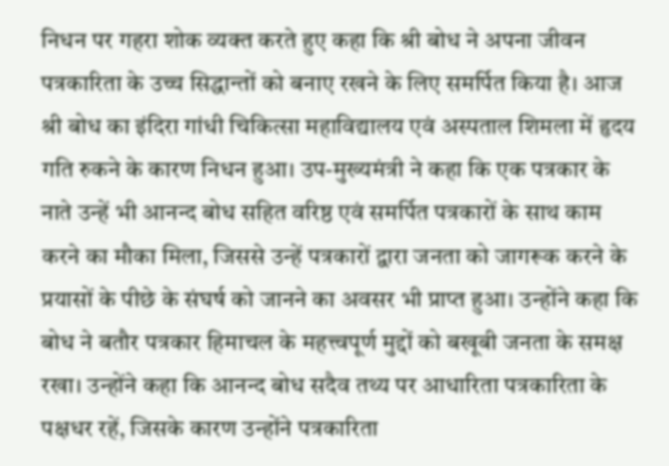निधन पर गहरा शोक व्यक्त करते हुए कहा कि श्री बोध ने अपना जीवन पत्रकारिता के उच्च सिद्धान्तों को बनाए रखने के लिए समर्पित किया है। आज श्री बोध का इंदिरा गांधी चिकित्सा महाविद्यालय एवं अस्पताल शिमला में हृदय गति रुकने के कारण निधन हुआ। उप-मुख्यमंत्री ने कहा कि एक पत्रकार के नाते उन्हें भी आनन्द बोध सहित वरिष्ठ एवं समर्पित पत्रकारों के साथ काम करने का मौका मिला, जिससे उन्हें पत्रकारों द्वारा जनता को जागरूक करने के प्रयासों के पीछे के संघर्ष को जानने का अवसर भी प्राप्त हुआ। उन्होंने कहा कि बोध ने बतौर पत्रकार हिमाचल के महत्त्वपूर्ण मुद्दों को बखूबी जनता के समक्ष रखा। उन्होंने कहा कि आनन्द बोध सदैव तथ्य पर आधारिता पत्रकारिता के पक्षधर रहें, जिसके कारण उन्होंने पत्रकारिता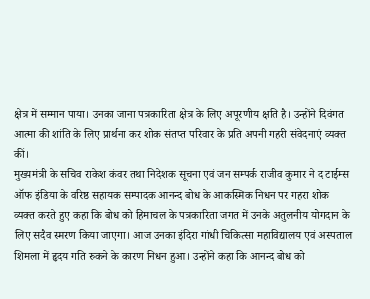क्षेत्र में सम्मान पाया। उनका जाना पत्रकारिता क्षेत्र के लिए अपूरणीय क्षति है। उन्होंने दिवंगत आत्मा की शांति के लिए प्रार्थना कर शोक संतप्त परिवार के प्रति अपनी गहरी संवेदनाएं व्यक्त कीं।
मुख्यमंत्री के सचिव राकेश कंवर तथा निदेशक सूचना एवं जन सम्पर्क राजीव कुमार ने द टाईम्स ऑफ इंडिया के वरिष्ठ सहायक सम्पादक आनन्द बोध के आकस्मिक निधन पर गहरा शोक व्यक्त करते हुए कहा कि बोध को हिमाचल के पत्रकारिता जगत में उनके अतुलनीय योगदान के लिए सदैव स्मरण किया जाएगा। आज उनका इंदिरा गांधी चिकित्सा महाविद्यालय एवं अस्पताल शिमला में हृदय गति रुकने के कारण निधन हुआ। उन्होंने कहा कि आनन्द बोध को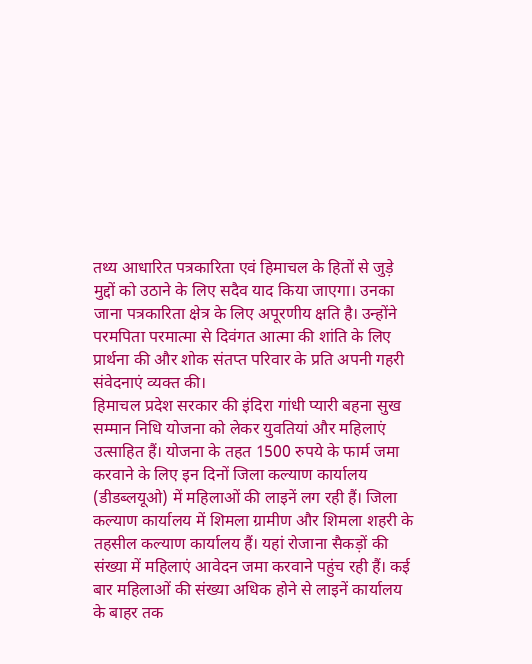तथ्य आधारित पत्रकारिता एवं हिमाचल के हितों से जुड़े मुद्दों को उठाने के लिए सदैव याद किया जाएगा। उनका जाना पत्रकारिता क्षेत्र के लिए अपूरणीय क्षति है। उन्होंने परमपिता परमात्मा से दिवंगत आत्मा की शांति के लिए प्रार्थना की और शोक संतप्त परिवार के प्रति अपनी गहरी संवेदनाएं व्यक्त की।
हिमाचल प्रदेश सरकार की इंदिरा गांधी प्यारी बहना सुख सम्मान निधि योजना को लेकर युवतियां और महिलाएं उत्साहित हैं। योजना के तहत 1500 रुपये के फार्म जमा करवाने के लिए इन दिनों जिला कल्याण कार्यालय (डीडब्लयूओ) में महिलाओं की लाइनें लग रही हैं। जिला कल्याण कार्यालय में शिमला ग्रामीण और शिमला शहरी के तहसील कल्याण कार्यालय हैं। यहां रोजाना सैकड़ों की संख्या में महिलाएं आवेदन जमा करवाने पहुंच रही हैं। कई बार महिलाओं की संख्या अधिक होने से लाइनें कार्यालय के बाहर तक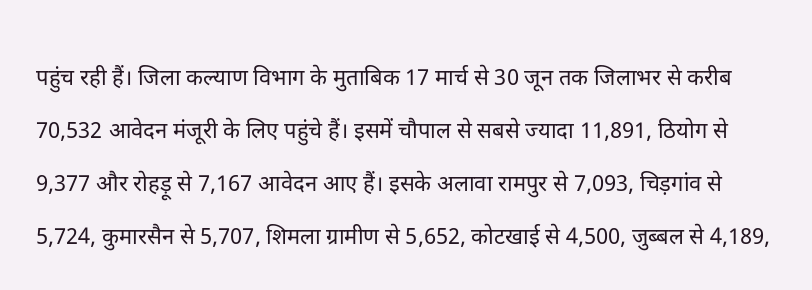पहुंच रही हैं। जिला कल्याण विभाग के मुताबिक 17 मार्च से 30 जून तक जिलाभर से करीब 70,532 आवेदन मंजूरी के लिए पहुंचे हैं। इसमें चौपाल से सबसे ज्यादा 11,891, ठियोग से 9,377 और रोहड़ू से 7,167 आवेदन आए हैं। इसके अलावा रामपुर से 7,093, चिड़गांव से 5,724, कुमारसैन से 5,707, शिमला ग्रामीण से 5,652, कोटखाई से 4,500, जुब्बल से 4,189,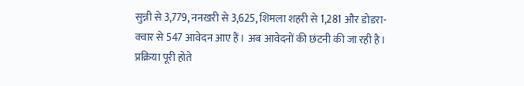सुन्नी से 3,779, ननखरी से 3,625, शिमला शहरी से 1,281 और डोडरा-क्वार से 547 आवेदन आए हैं। अब आवेदनों की छंटनी की जा रही है। प्रक्रिया पूरी होते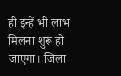ही इन्हें भी लाभ मिलना शुरू हो जाएगा। जिला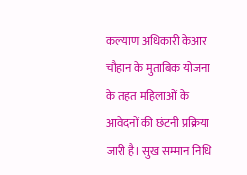कल्याण अधिकारी केआर चौहान के मुताबिक योजना के तहत महिलाओं के आवेदनों की छंटनी प्रक्रिया जारी है। सुख सम्मान निधि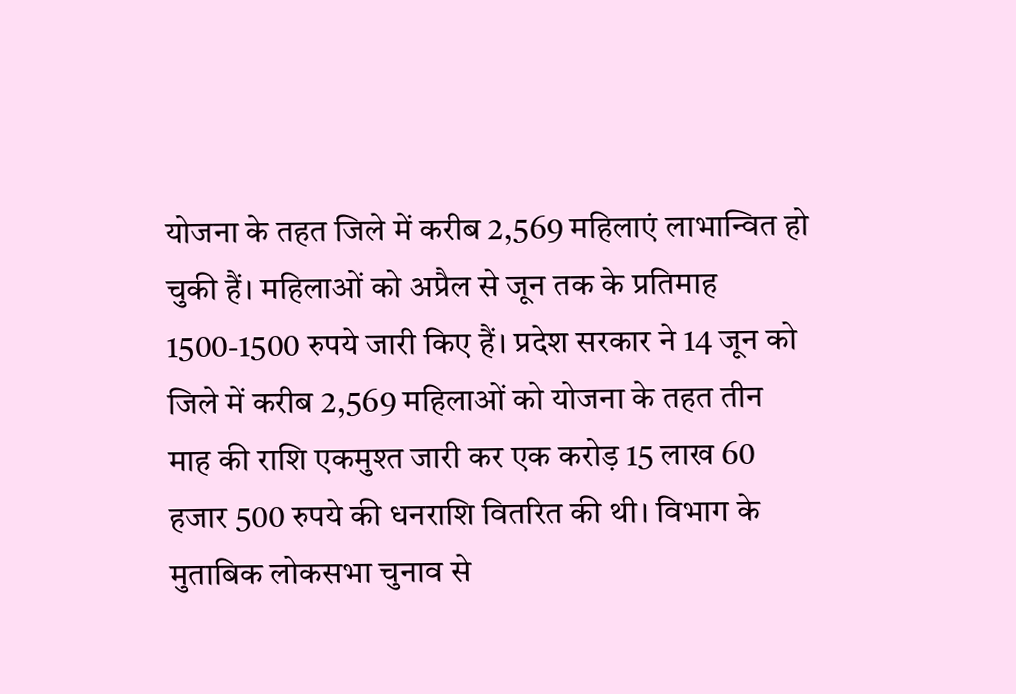योजना के तहत जिले में करीब 2,569 महिलाएं लाभान्वित हो चुकी हैं। महिलाओं को अप्रैल से जून तक के प्रतिमाह 1500-1500 रुपये जारी किए हैं। प्रदेश सरकार ने 14 जून को जिले में करीब 2,569 महिलाओं को योजना के तहत तीन माह की राशि एकमुश्त जारी कर एक करोड़ 15 लाख 60 हजार 500 रुपये की धनराशि वितरित की थी। विभाग के मुताबिक लोकसभा चुनाव से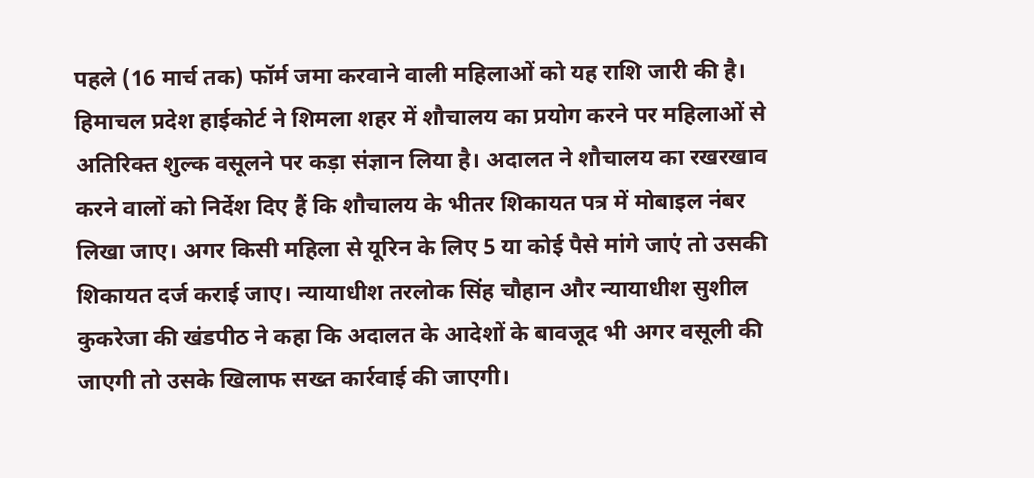पहले (16 मार्च तक) फॉर्म जमा करवाने वाली महिलाओं को यह राशि जारी की है।
हिमाचल प्रदेश हाईकोर्ट ने शिमला शहर में शौचालय का प्रयोग करने पर महिलाओं से अतिरिक्त शुल्क वसूलने पर कड़ा संज्ञान लिया है। अदालत ने शौचालय का रखरखाव करने वालों को निर्देश दिए हैं कि शौचालय के भीतर शिकायत पत्र में मोबाइल नंबर लिखा जाए। अगर किसी महिला से यूरिन के लिए 5 या कोई पैसे मांगे जाएं तो उसकी शिकायत दर्ज कराई जाए। न्यायाधीश तरलोक सिंह चौहान और न्यायाधीश सुशील कुकरेजा की खंडपीठ ने कहा कि अदालत के आदेशों के बावजूद भी अगर वसूली की जाएगी तो उसके खिलाफ सख्त कार्रवाई की जाएगी।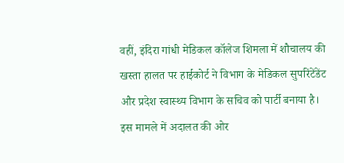वहीं, इंदिरा गांधी मेडिकल कॉलेज शिमला में शौचालय की खस्ता हालत पर हाईकोर्ट ने विभाग के मेडिकल सुपरिंटेंडेंट और प्रदेश स्वास्थ्य विभाग के सचिव को पार्टी बनाया है। इस मामले में अदालत की ओर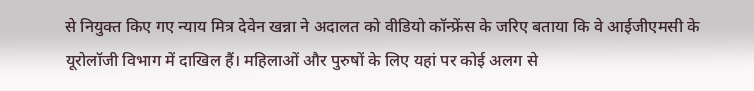से नियुक्त किए गए न्याय मित्र देवेन खन्ना ने अदालत को वीडियो कॉन्फ्रेंस के जरिए बताया कि वे आईजीएमसी के यूरोलॉजी विभाग में दाखिल हैं। महिलाओं और पुरुषों के लिए यहां पर कोई अलग से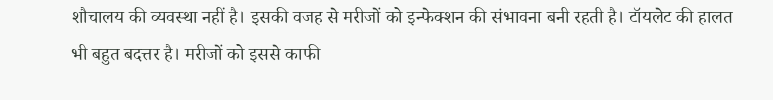शौचालय की व्यवस्था नहीं है। इसकी वजह से मरीजों को इन्फेक्शन की संभावना बनी रहती है। टॉयलेट की हालत भी बहुत बदत्तर है। मरीजों को इससे काफी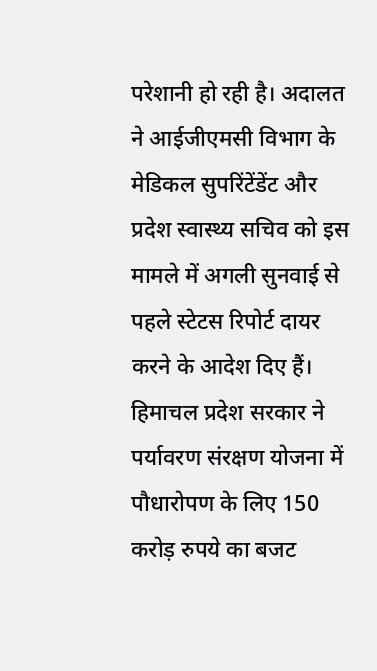परेशानी हो रही है। अदालत ने आईजीएमसी विभाग के मेडिकल सुपरिंटेंडेंट और प्रदेश स्वास्थ्य सचिव को इस मामले में अगली सुनवाई से पहले स्टेटस रिपोर्ट दायर करने के आदेश दिए हैं।
हिमाचल प्रदेश सरकार ने पर्यावरण संरक्षण योजना में पौधारोपण के लिए 150 करोड़ रुपये का बजट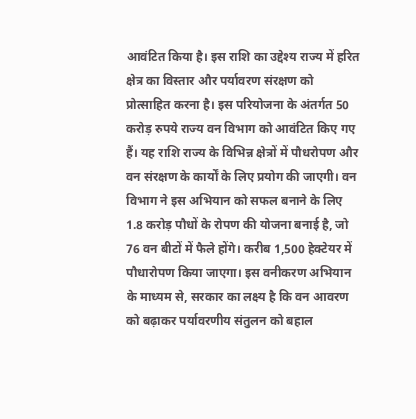आवंटित किया है। इस राशि का उद्देश्य राज्य में हरित क्षेत्र का विस्तार और पर्यावरण संरक्षण को प्रोत्साहित करना है। इस परियोजना के अंतर्गत 50 करोड़ रुपये राज्य वन विभाग को आवंटित किए गए हैं। यह राशि राज्य के विभिन्न क्षेत्रों में पौधरोपण और वन संरक्षण के कार्यों के लिए प्रयोग की जाएगी। वन विभाग ने इस अभियान को सफल बनाने के लिए 1.8 करोड़ पौधों के रोपण की योजना बनाई है, जो 76 वन बीटों में फैले होंगे। करीब 1,500 हेक्टेयर में पौधारोपण किया जाएगा। इस वनीकरण अभियान के माध्यम से, सरकार का लक्ष्य है कि वन आवरण को बढ़ाकर पर्यावरणीय संतुलन को बहाल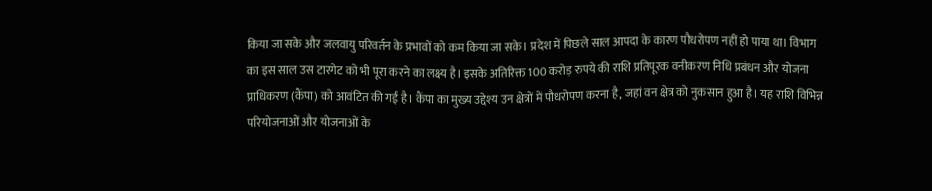किया जा सके और जलवायु परिवर्तन के प्रभावों को कम किया जा सके। प्रदेश में पिछले साल आपदा के कारण पौधरोपण नहीं हो पाया था। विभाग का इस साल उस टारगेट को भी पूरा करने का लक्ष्य है। इसके अतिरिक्त 100 करोड़ रुपये की राशि प्रतिपूरक वनीकरण निधि प्रबंधन और योजना प्राधिकरण (कैंपा) को आवंटित की गई है। कैंपा का मुख्य उद्देश्य उन क्षेत्रों में पौधरोपण करना है, जहां वन क्षेत्र को नुकसान हुआ है। यह राशि विभिन्न परियोजनाओं और योजनाओं के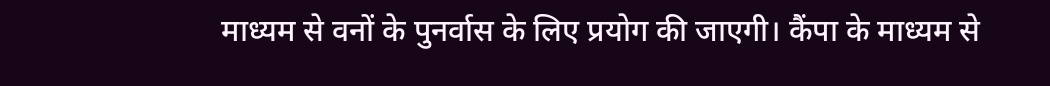माध्यम से वनों के पुनर्वास के लिए प्रयोग की जाएगी। कैंपा के माध्यम से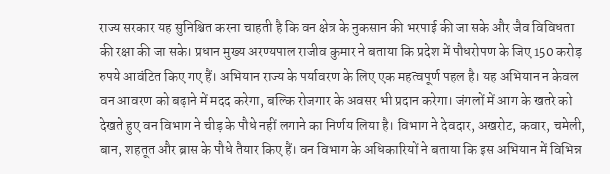राज्य सरकार यह सुनिश्चित करना चाहती है कि वन क्षेत्र के नुकसान की भरपाई की जा सके और जैव विविधता की रक्षा की जा सके। प्रधान मुख्य अरण्यपाल राजीव कुमार ने बताया कि प्रदेश में पौधरोपण के जिए 150 करोड़ रुपये आवंटित किए गए हैं। अभियान राज्य के पर्यावरण के लिए एक महत्वपूर्ण पहल है। यह अभियान न केवल वन आवरण को बढ़ाने में मदद करेगा, बल्कि रोजगार के अवसर भी प्रदान करेगा। जंगलों में आग के खतरे को देखते हुए वन विभाग ने चीड़ के पौधे नहीं लगाने का निर्णय लिया है। विभाग ने देवदार, अखरोट, कवार, चमेली, बान, शहतूत और ब्रास के पौधे तैयार किए हैं। वन विभाग के अधिकारियों ने बताया कि इस अभियान में विभिन्न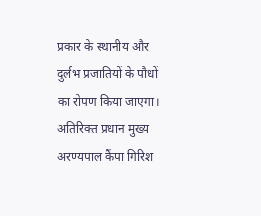प्रकार के स्थानीय और दुर्लभ प्रजातियों के पौधों का रोपण किया जाएगा। अतिरिक्त प्रधान मुख्य अरण्यपाल कैंपा गिरिश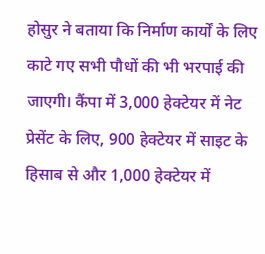होसुर ने बताया कि निर्माण कार्यों के लिए काटे गए सभी पौधों की भी भरपाई की जाएगी। कैंपा में 3,000 हेक्टेयर में नेट प्रेसेंट के लिए, 900 हेक्टेयर में साइट के हिसाब से और 1,000 हेक्टेयर में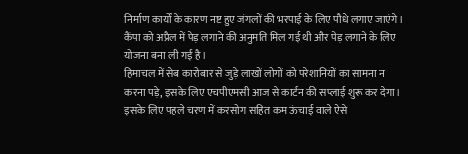निर्माण कार्यों के कारण नष्ट हुए जंगलों की भरपाई के लिए पौधे लगाए जाएंगे। कैंपा को अप्रैल में पेड़ लगाने की अनुमति मिल गई थी और पेड़ लगाने के लिए योजना बना ली गई है।
हिमाचल में सेब कारोबार से जुड़े लाखों लोगों को परेशानियों का सामना न करना पड़े, इसके लिए एचपीएमसी आज से कार्टन की सप्लाई शुरू कर देगा। इसके लिए पहले चरण में करसोग सहित कम ऊंचाई वाले ऐसे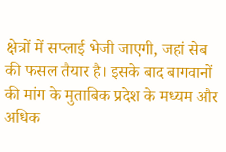क्षेत्रों में सप्लाई भेजी जाएगी, जहां सेब की फसल तैयार है। इसके बाद बागवानों की मांग के मुताबिक प्रदेश के मध्यम और अधिक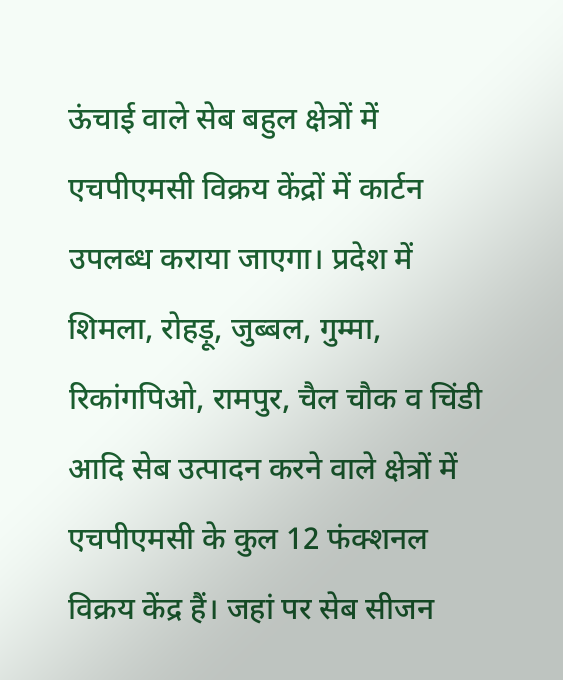ऊंचाई वाले सेब बहुल क्षेत्रों में एचपीएमसी विक्रय केंद्रों में कार्टन उपलब्ध कराया जाएगा। प्रदेश में शिमला, रोहड़ू, जुब्बल, गुम्मा, रिकांगपिओ, रामपुर, चैल चौक व चिंडी आदि सेब उत्पादन करने वाले क्षेत्रों में एचपीएमसी के कुल 12 फंक्शनल विक्रय केंद्र हैं। जहां पर सेब सीजन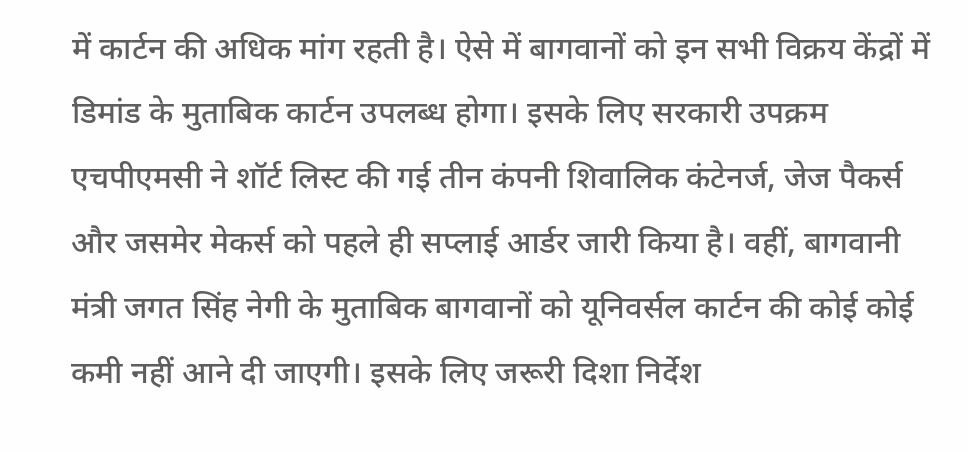में कार्टन की अधिक मांग रहती है। ऐसे में बागवानों को इन सभी विक्रय केंद्रों में डिमांड के मुताबिक कार्टन उपलब्ध होगा। इसके लिए सरकारी उपक्रम एचपीएमसी ने शॉर्ट लिस्ट की गई तीन कंपनी शिवालिक कंटेनर्ज, जेज पैकर्स और जसमेर मेकर्स को पहले ही सप्लाई आर्डर जारी किया है। वहीं, बागवानी मंत्री जगत सिंह नेगी के मुताबिक बागवानों को यूनिवर्सल कार्टन की कोई कोई कमी नहीं आने दी जाएगी। इसके लिए जरूरी दिशा निर्देश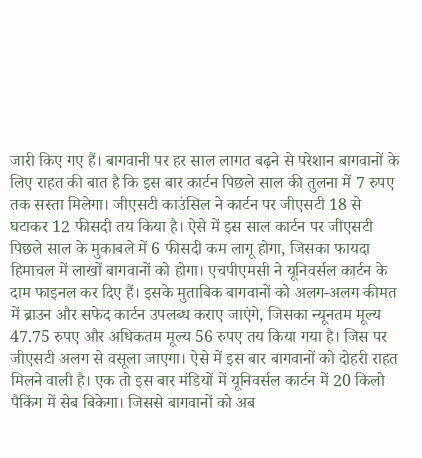जारी किए गए हैं। बागवानी पर हर साल लागत बढ़ने से परेशान बागवानों के लिए राहत की बात है कि इस बार कार्टन पिछले साल की तुलना में 7 रुपए तक सस्ता मिलेगा। जीएसटी काउंसिल ने कार्टन पर जीएसटी 18 से घटाकर 12 फीसदी तय किया है। ऐसे में इस साल कार्टन पर जीएसटी पिछले साल के मुकाबले में 6 फीसदी कम लागू होगा, जिसका फायदा हिमाचल में लाखों बागवानों को होगा। एचपीएमसी ने यूनिवर्सल कार्टन के दाम फाइनल कर दिए हैं। इसके मुताबिक बागवानों को अलग-अलग कीमत में ब्राउन और सफेद कार्टन उपलब्ध कराए जाएंगे, जिसका न्यूनतम मूल्य 47.75 रुपए और अधिकतम मूल्य 56 रुपए तय किया गया है। जिस पर जीएसटी अलग से वसूला जाएगा। ऐसे में इस बार बागवानों को दोहरी राहत मिलने वाली है। एक तो इस बार मंडियों में यूनिवर्सल कार्टन में 20 किलो पैकिंग में सेब बिकेगा। जिससे बागवानों को अब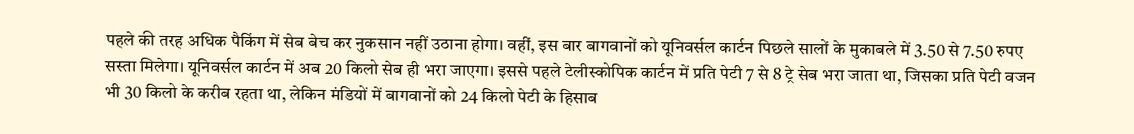पहले की तरह अधिक पैकिंग में सेब बेच कर नुकसान नहीं उठाना होगा। वहीं, इस बार बागवानों को यूनिवर्सल कार्टन पिछले सालों के मुकाबले में 3.50 से 7.50 रुपए सस्ता मिलेगा। यूनिवर्सल कार्टन में अब 20 किलो सेब ही भरा जाएगा। इससे पहले टेलीस्कोपिक कार्टन में प्रति पेटी 7 से 8 ट्रे सेब भरा जाता था, जिसका प्रति पेटी वजन भी 30 किलो के करीब रहता था, लेकिन मंडियों में बागवानों को 24 किलो पेटी के हिसाब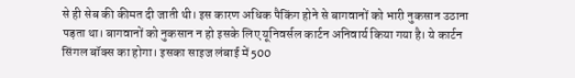से ही सेब की कीमत दी जाती थी। इस कारण अधिक पैकिंग होने से बागवानों को भारी नुकसान उठाना पड़ता था। बागवानों को नुकसान न हो इसके लिए यूनिवर्सल कार्टन अनिवार्य किया गया है। ये कार्टन सिंगल बॉक्स का होगा। इसका साइज लंबाई में 500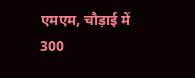एमएम, चौड़ाई में 300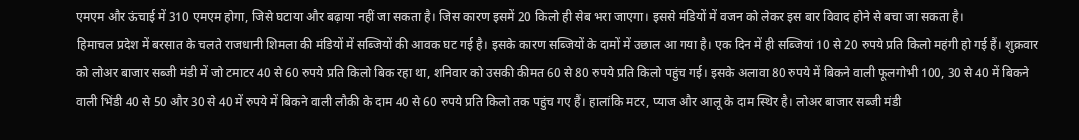एमएम और ऊंचाई में 310 एमएम होगा, जिसे घटाया और बढ़ाया नहीं जा सकता है। जिस कारण इसमें 20 किलो ही सेब भरा जाएगा। इससे मंडियों में वजन को लेकर इस बार विवाद होने से बचा जा सकता है।
हिमाचल प्रदेश में बरसात के चलते राजधानी शिमला की मंडियों में सब्जियों की आवक घट गई है। इसके कारण सब्जियों के दामों में उछाल आ गया है। एक दिन में ही सब्जियां 10 से 20 रुपये प्रति किलो महंगी हो गई हैं। शुक्रवार को लोअर बाजार सब्जी मंडी में जो टमाटर 40 से 60 रुपये प्रति किलो बिक रहा था, शनिवार को उसकी कीमत 60 से 80 रुपये प्रति किलो पहुंच गई। इसके अलावा 80 रुपये में बिकने वाली फूलगोभी 100, 30 से 40 में बिकने वाली भिंडी 40 से 50 और 30 से 40 में रुपये में बिकने वाली लौकी के दाम 40 से 60 रुपये प्रति किलो तक पहुंच गए हैं। हालांकि मटर, प्याज और आलू के दाम स्थिर है। लोअर बाजार सब्जी मंडी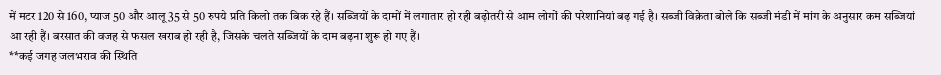में मटर 120 से 160, प्याज 50 और आलू 35 से 50 रुपये प्रति किलो तक बिक रहे हैं। सब्जियों के दामों में लगातार हो रही बढ़ोतरी से आम लोगों की परेशानियां बढ़ गई है। सब्जी विक्रेता बोले कि सब्जी मंडी में मांग के अनुसार कम सब्जियां आ रही हैं। बरसात की वजह से फसल खराब हो रही है, जिसके चलते सब्जियों के दाम बढ़ना शुरू हो गए हैं।
**कई जगह जलभराव की स्थिति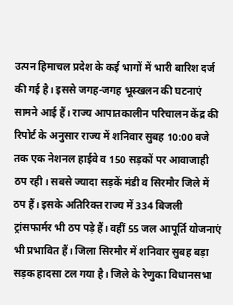उत्पन हिमाचल प्रदेश के कई भागों में भारी बारिश दर्ज की गई है। इससे जगह-जगह भूस्खलन की घटनाएं सामने आई हैं। राज्य आपातकालीन परिचालन केंद्र की रिपोर्ट के अनुसार राज्य में शनिवार सुबह 10:00 बजे तक एक नेशनल हाईवे व 150 सड़कों पर आवाजाही ठप रही। सबसे ज्यादा सड़कें मंडी व सिरमौर जिले में ठप हैं। इसके अतिरिक्त राज्य में 334 बिजली ट्रांसफार्मर भी ठप पड़े हैं। वहीं 55 जल आपूर्ति योजनाएं भी प्रभावित हैं। जिला सिरमौर में शनिवार सुबह बड़ा सड़क हादसा टल गया है। जिले के रेणुका विधानसभा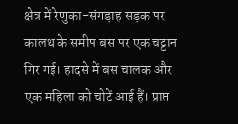क्षेत्र में रेणुका-संगड़ाह सड़क पर कालथ के समीप बस पर एक चट्टान गिर गई। हादसे में बस चालक और एक महिला को चोटें आई हैं। प्राप्त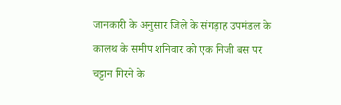जानकारी के अनुसार जिले के संगड़ाह उपमंडल के कालथ के समीप शनिवार को एक निजी बस पर चट्टान गिरने के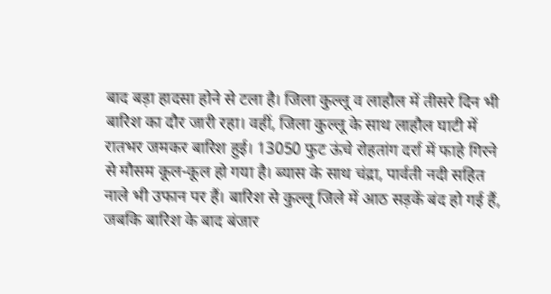बाद बड़ा हादसा होने से टला है। जिला कुल्लू व लाहौल में तीसरे दिन भी बारिश का दौर जारी रहा। वहीं, जिला कुल्लू के साथ लाहौल घाटी में रातभर जमकर बारिश हुई। 13050 फुट ऊंचे रोहतांग दर्रा में फाहे गिरने से मौसम कूल-कूल हो गया है। ब्यास के साथ चंद्रा, पार्वती नदी सहित नाले भी उफान पर हैं। बारिश से कुल्लू जिले में आठ सड़कें बंद हो गई हैं, जबकि बारिश के बाद बंजार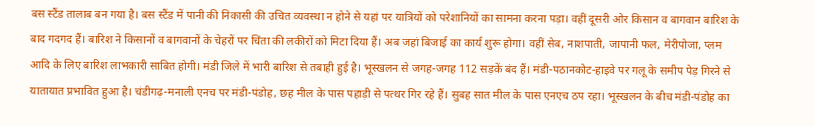बस स्टैंड तालाब बन गया है। बस स्टैंड में पानी की निकासी की उचित व्यवस्था न होने से यहां पर यात्रियों को परेशानियों का सामना करना पड़ा। वहीं दूसरी ओर किसान व बागवान बारिश के बाद गदगद हैं। बारिश ने किसानों व बागवानों के चेहरों पर चिंता की लकीरों को मिटा दिया हैं। अब जहां बिजाई का कार्य शुरू होगा। वहीं सेब, नाशपाती, जापानी फल, मेरीपोजा, प्लम आदि के लिए बारिश लाभकारी साबित होगी। मंडी जिले में भारी बारिश से तबाही हुई है। भूस्खलन से जगह-जगह 112 सड़कें बंद हैं। मंडी-पठानकोट-हाइवे पर गलू के समीप पेड़ गिरने से यातायात प्रभावित हुआ है। चंडीगढ़-मनाली एनच पर मंडी-पंडोह, छह मील के पास पहाड़ी से पत्थर गिर रहे हैं। सुबह सात मील के पास एनएच ठप रहा। भूस्खलन के बीच मंडी-पंडोह का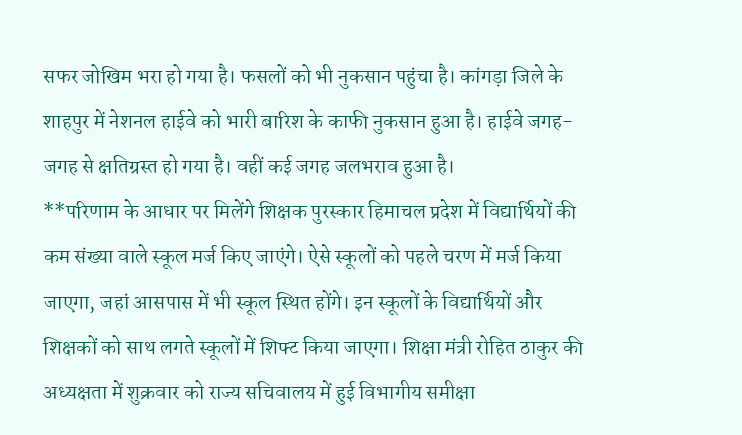सफर जोखिम भरा हो गया है। फसलों को भी नुकसान पहुंचा है। कांगड़ा जिले के शाहपुर में नेशनल हाईवे को भारी बारिश के काफी नुकसान हुआ है। हाईवे जगह-जगह से क्षतिग्रस्त हो गया है। वहीं कई जगह जलभराव हुआ है।
**परिणाम के आधार पर मिलेंगे शिक्षक पुरस्कार हिमाचल प्रदेश में विद्यार्थियों की कम संख्या वाले स्कूल मर्ज किए जाएंगे। ऐसे स्कूलों को पहले चरण में मर्ज किया जाएगा, जहां आसपास में भी स्कूल स्थित होंगे। इन स्कूलों के विद्यार्थियों और शिक्षकों को साथ लगते स्कूलों में शिफ्ट किया जाएगा। शिक्षा मंत्री रोहित ठाकुर की अध्यक्षता में शुक्रवार को राज्य सचिवालय में हुई विभागीय समीक्षा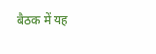बैठक में यह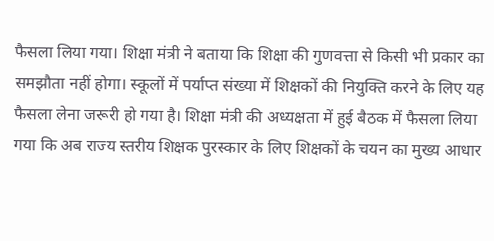फैसला लिया गया। शिक्षा मंत्री ने बताया कि शिक्षा की गुणवत्ता से किसी भी प्रकार का समझौता नहीं होगा। स्कूलों में पर्याप्त संख्या में शिक्षकों की नियुक्ति करने के लिए यह फैसला लेना जरूरी हो गया है। शिक्षा मंत्री की अध्यक्षता में हुई बैठक में फैसला लिया गया कि अब राज्य स्तरीय शिक्षक पुरस्कार के लिए शिक्षकों के चयन का मुख्य आधार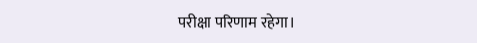परीक्षा परिणाम रहेगा।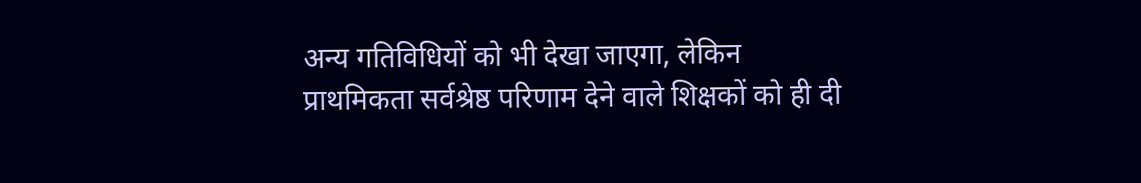अन्य गतिविधियों को भी देखा जाएगा, लेकिन प्राथमिकता सर्वश्रेष्ठ परिणाम देने वाले शिक्षकों को ही दी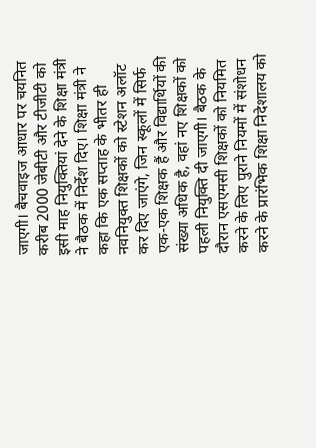जाएगी। बैचवाइज आधार पर चयनित करीब 2000 जेबीटी और टीजीटी को इसी माह नियुक्तियां देने के शिक्षा मंत्री ने बैठक में निर्देश दिए। शिक्षा मंत्री ने कहा कि एक सप्ताह के भीतर ही नवनियुक्त शिक्षकों को स्टेशन अलॉट कर दिए जाएंगे, जिन स्कूलों में सिर्फ एक-एक शिक्षक हैं और विद्यार्थियों की संख्या अधिक है, वहां नए शिक्षकों को पहली नियुक्ति दी जाएगी। बैठक के दौरान एसएमसी शिक्षकों को नियमित करने के लिए पुराने नियमों में संशोधन करने के प्रारंभिक शिक्षा निदेशालय को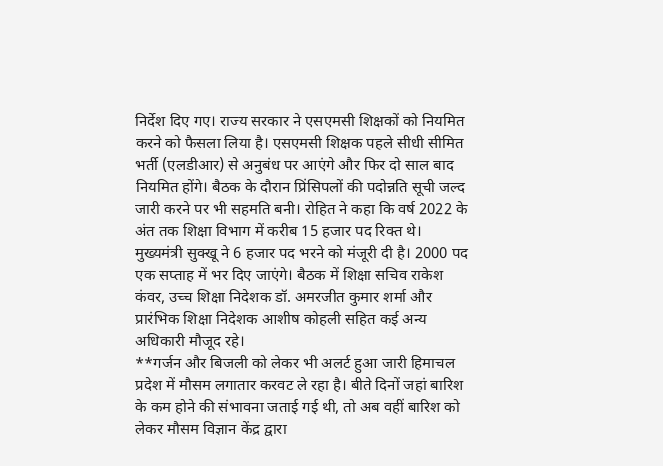निर्देश दिए गए। राज्य सरकार ने एसएमसी शिक्षकों को नियमित करने को फैसला लिया है। एसएमसी शिक्षक पहले सीधी सीमित भर्ती (एलडीआर) से अनुबंध पर आएंगे और फिर दो साल बाद नियमित होंगे। बैठक के दौरान प्रिंसिपलों की पदोन्नति सूची जल्द जारी करने पर भी सहमति बनी। रोहित ने कहा कि वर्ष 2022 के अंत तक शिक्षा विभाग में करीब 15 हजार पद रिक्त थे। मुख्यमंत्री सुक्खू ने 6 हजार पद भरने को मंजूरी दी है। 2000 पद एक सप्ताह में भर दिए जाएंगे। बैठक में शिक्षा सचिव राकेश कंवर, उच्च शिक्षा निदेशक डॉ. अमरजीत कुमार शर्मा और प्रारंभिक शिक्षा निदेशक आशीष कोहली सहित कई अन्य अधिकारी मौजूद रहे।
**गर्जन और बिजली को लेकर भी अलर्ट हुआ जारी हिमाचल प्रदेश में मौसम लगातार करवट ले रहा है। बीते दिनों जहां बारिश के कम होने की संभावना जताई गई थी, तो अब वहीं बारिश को लेकर मौसम विज्ञान केंद्र द्वारा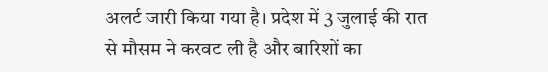अलर्ट जारी किया गया है। प्रदेश में 3 जुलाई की रात से मौसम ने करवट ली है और बारिशों का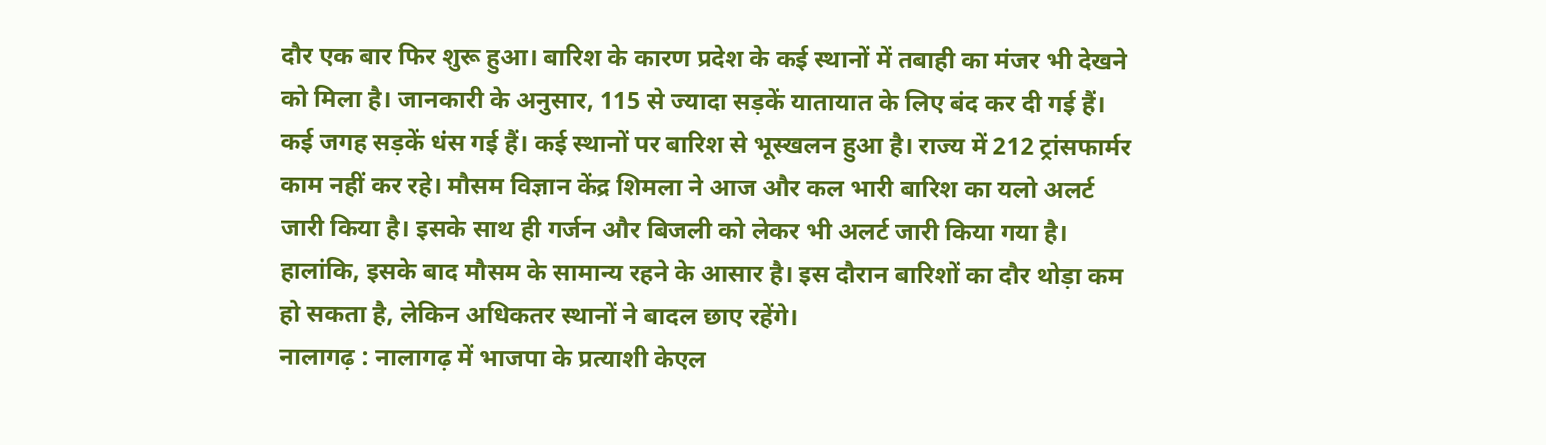दौर एक बार फिर शुरू हुआ। बारिश के कारण प्रदेश के कई स्थानों में तबाही का मंजर भी देखने को मिला है। जानकारी के अनुसार, 115 से ज्यादा सड़कें यातायात के लिए बंद कर दी गई हैं। कई जगह सड़कें धंस गई हैं। कई स्थानों पर बारिश से भूस्खलन हुआ है। राज्य में 212 ट्रांसफार्मर काम नहीं कर रहे। मौसम विज्ञान केंद्र शिमला ने आज और कल भारी बारिश का यलो अलर्ट जारी किया है। इसके साथ ही गर्जन और बिजली को लेकर भी अलर्ट जारी किया गया है। हालांकि, इसके बाद मौसम के सामान्य रहने के आसार है। इस दौरान बारिशों का दौर थोड़ा कम हो सकता है, लेकिन अधिकतर स्थानों ने बादल छाए रहेंगे।
नालागढ़ : नालागढ़ में भाजपा के प्रत्याशी केएल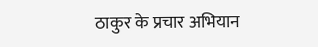ठाकुर के प्रचार अभियान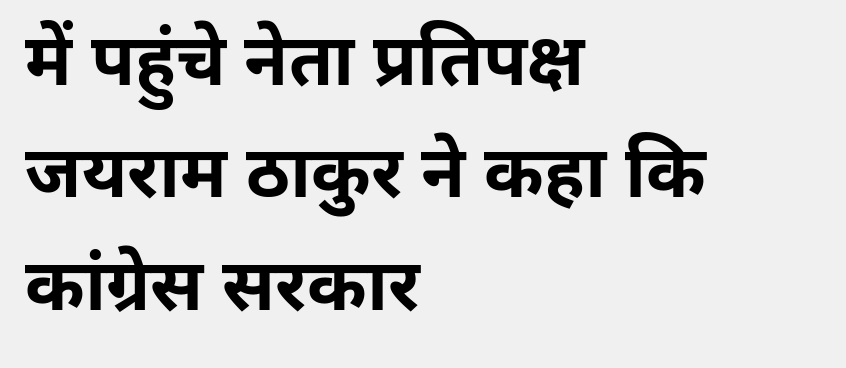में पहुंचे नेता प्रतिपक्ष जयराम ठाकुर ने कहा कि कांग्रेस सरकार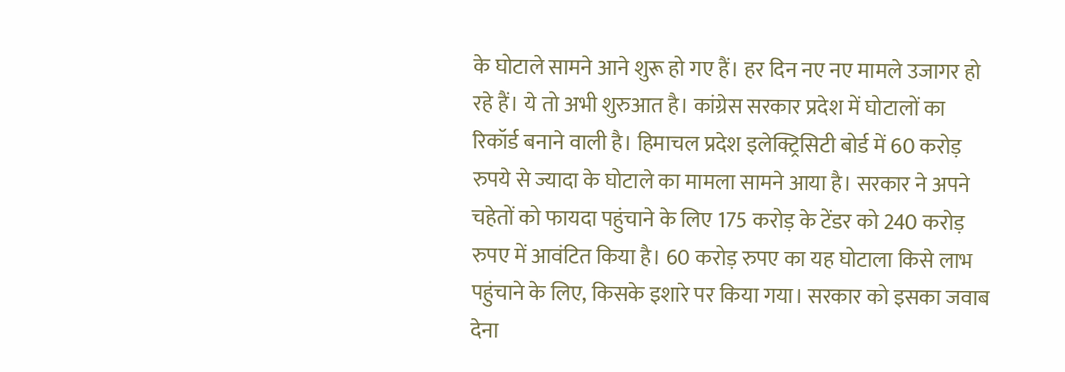के घोटाले सामने आने शुरू हो गए हैं। हर दिन नए नए मामले उजागर हो रहे हैं। ये तो अभी शुरुआत है। कांग्रेस सरकार प्रदेश में घोटालों का रिकॉर्ड बनाने वाली है। हिमाचल प्रदेश इलेक्ट्रिसिटी बोर्ड में 60 करोड़ रुपये से ज्यादा के घोटाले का मामला सामने आया है। सरकार ने अपने चहेतों को फायदा पहुंचाने के लिए 175 करोड़ के टेंडर को 240 करोड़ रुपए में आवंटित किया है। 60 करोड़ रुपए का यह घोटाला किसे लाभ पहुंचाने के लिए, किसके इशारे पर किया गया। सरकार को इसका जवाब देना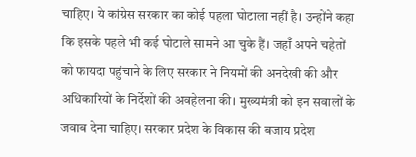चाहिए। ये कांग्रेस सरकार का कोई पहला घोटाला नहीं है। उन्होंने कहा कि इसके पहले भी कई घोटाले सामने आ चुके हैं। जहाँ अपने चहेतों को फायदा पहुंचाने के लिए सरकार ने नियमों की अनदेखी की और अधिकारियों के निर्देशों की अवहेलना की। मुख्यमंत्री को इन सवालों के जवाब देना चाहिए। सरकार प्रदेश के विकास की बजाय प्रदेश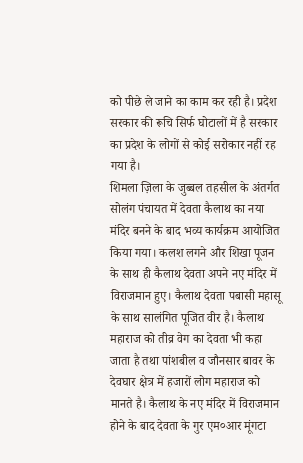को पीछे ले जाने का काम कर रही है। प्रदेश सरकार की रूचि सिर्फ घोटालों में है सरकार का प्रदेश के लोगों से कोई सरोकार नहीं रह गया है।
शिमला ज़िला के जुब्बल तहसील के अंतर्गत सोलंग पंचायत में देवता कैलाथ का नया मंदिर बनने के बाद भव्य कार्यक्रम आयोजित किया गया। कलश लगने और शिखा पूजन के साथ ही कैलाथ देवता अपने नए मंदिर में विराजमान हुए। कैलाथ देवता पबासी महासू के साथ सालंगित पूजित वीर है। कैलाथ महाराज को तीव्र वेग का देवता भी कहा जाता है तथा पांशबील व जौनसार बावर के देवघार क्षेत्र में हजारों लोग महाराज को मानते है। कैलाथ के नए मंदिर में विराजमान होने के बाद देवता के गुर एम०आर मूंगटा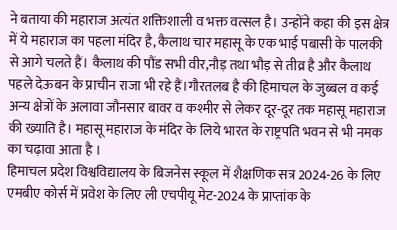ने बताया की महाराज अत्यंत शक्तिशाली व भक्त वत्सल है। उन्होंने कहा की इस क्षेत्र में ये महाराज का पहला मंदिर है, कैलाथ चार महासू के एक भाई पबासी के पालकी से आगे चलते हैं। कैलाथ की पौंड सभी वीर,नौड़ तथा भौड़ से तीव्र है और कैलाथ पहले देऊबन के प्राचीन राजा भी रहे हैं।गौरतलब है की हिमाचल के जुब्बल व कई अन्य क्षेत्रों के अलावा जौनसार बावर व कश्मीर से लेकर दूर-दूर तक महासू महाराज की ख्याति है। महासू महाराज के मंदिर के लिये भारत के राष्ट्रपति भवन से भी नमक का चढ़ावा आता है ।
हिमाचल प्रदेश विश्वविद्यालय के बिजनेस स्कूल में शैक्षणिक सत्र 2024-26 के लिए एमबीए कोर्स में प्रवेश के लिए ली एचपीयू मेट-2024 के प्राप्तांक के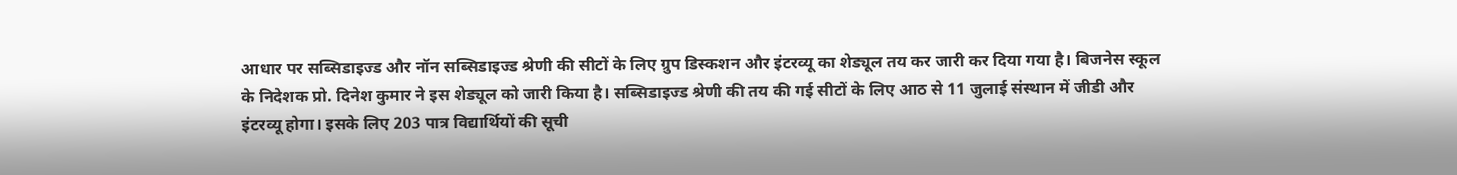आधार पर सब्सिडाइज्ड और नॉन सब्सिडाइज्ड श्रेणी की सीटों के लिए ग्रुप डिस्कशन और इंटरव्यू का शेड्यूल तय कर जारी कर दिया गया है। बिजनेस स्कूल के निदेशक प्रो. दिनेश कुमार ने इस शेड्यूल को जारी किया है। सब्सिडाइज्ड श्रेणी की तय की गई सीटों के लिए आठ से 11 जुलाई संस्थान में जीडी और इंटरव्यू होगा। इसके लिए 203 पात्र विद्यार्थियों की सूची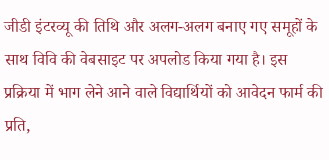जीडी इंटरव्यू की तिथि और अलग-अलग बनाए गए समूहों के साथ विवि की वेबसाइट पर अपलोड किया गया है। इस प्रक्रिया में भाग लेने आने वाले विद्यार्थियों को आवेदन फार्म की प्रति,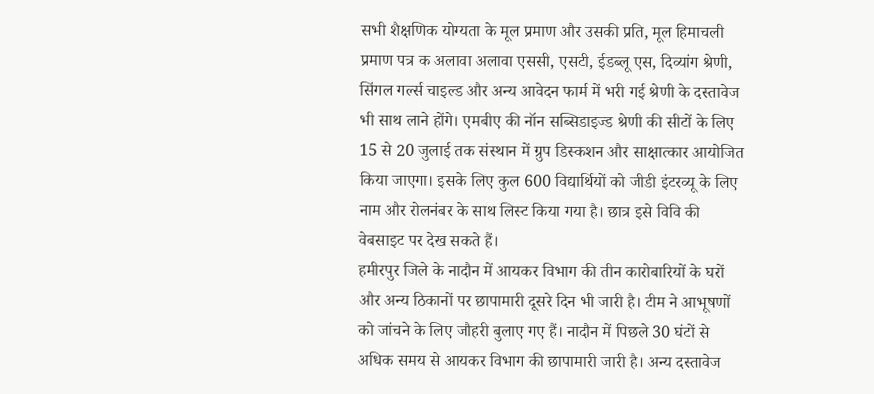सभी शैक्षणिक योग्यता के मूल प्रमाण और उसकी प्रति, मूल हिमाचली प्रमाण पत्र क अलावा अलावा एससी, एसटी, ईडब्लू एस, दिव्यांग श्रेणी, सिंगल गर्ल्स चाइल्ड और अन्य आवेदन फार्म में भरी गई श्रेणी के दस्तावेज भी साथ लाने होंगे। एमबीए की नॉन सब्सिडाइज्ड श्रेणी की सीटों के लिए 15 से 20 जुलाई तक संस्थान में ग्रुप डिस्कशन और साक्षात्कार आयोजित किया जाएगा। इसके लिए कुल 600 विद्यार्थियों को जीडी इंटरव्यू के लिए नाम और रोलनंबर के साथ लिस्ट किया गया है। छात्र इसे विवि की वेबसाइट पर देख सकते हैं।
हमीरपुर जिले के नादौन में आयकर विभाग की तीन कारोबारियों के घरों और अन्य ठिकानों पर छापामारी दूसरे दिन भी जारी है। टीम ने आभूषणों को जांचने के लिए जौहरी बुलाए गए हैं। नादौन में पिछले 30 घंटों से अधिक समय से आयकर विभाग की छापामारी जारी है। अन्य दस्तावेज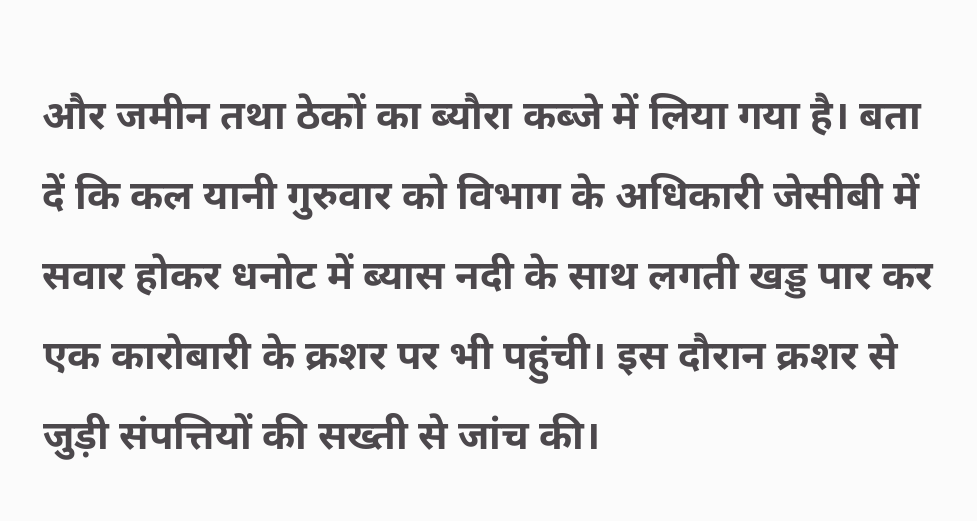और जमीन तथा ठेकों का ब्यौरा कब्जे में लिया गया है। बता दें कि कल यानी गुरुवार को विभाग के अधिकारी जेसीबी में सवार होकर धनोट में ब्यास नदी के साथ लगती खड्ड पार कर एक कारोबारी के क्रशर पर भी पहुंची। इस दौरान क्रशर से जुड़ी संपत्तियों की सख्ती से जांच की।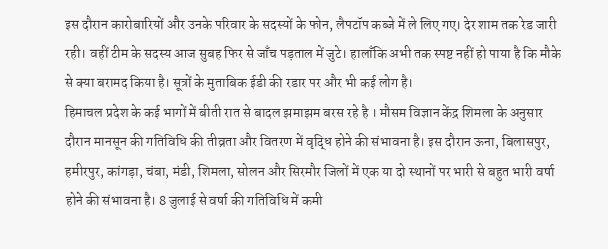इस दौरान कारोबारियों और उनके परिवार के सदस्यों के फोन, लैपटॉप कब्जे में ले लिए गए। देर शाम तक रेड जारी रही। वहीं टीम के सदस्य आज सुबह फिर से जाँच पड़ताल में जुटे। हालाँकि अभी तक स्पष्ट नहीं हो पाया है कि मौके से क्या बरामद किया है। सूत्रों के मुताबिक ईडी की रडार पर और भी कई लोग है।
हिमाचल प्रदेश के कई भागों में बीती रात से बादल झमाझम बरस रहे है । मौसम विज्ञान केंद्र शिमला के अनुसार दौरान मानसून की गतिविधि की तीव्रता और वितरण में वृद्धि होने की संभावना है। इस दौरान ऊना, बिलासपुर, हमीरपुर, कांगड़ा, चंबा, मंडी, शिमला, सोलन और सिरमौर जिलों में एक या दो स्थानों पर भारी से बहुत भारी वर्षा होने की संभावना है। 8 जुलाई से वर्षा की गतिविधि में कमी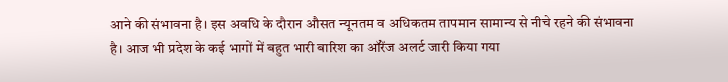आने की संभावना है। इस अवधि के दौरान औसत न्यूनतम व अधिकतम तापमान सामान्य से नीचे रहने की संभावना है। आज भी प्रदेश के कई भागों में बहुत भारी बारिश का ऑरेंज अलर्ट जारी किया गया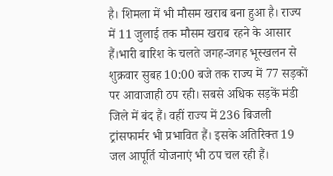है। शिमला में भी मौसम खराब बना हुआ है। राज्य में 11 जुलाई तक मौसम खराब रहने के आसार हैं।भारी बारिश के चलते जगह-जगह भूस्खलन से शुक्रवार सुबह 10:00 बजे तक राज्य में 77 सड़कों पर आवाजाही ठप रही। सबसे अधिक सड़कें मंडी जिले में बंद हैं। वहीं राज्य में 236 बिजली ट्रांसफार्मर भी प्रभावित हैं। इसके अतिरिक्त 19 जल आपूर्ति योजनाएं भी ठप चल रही हैं।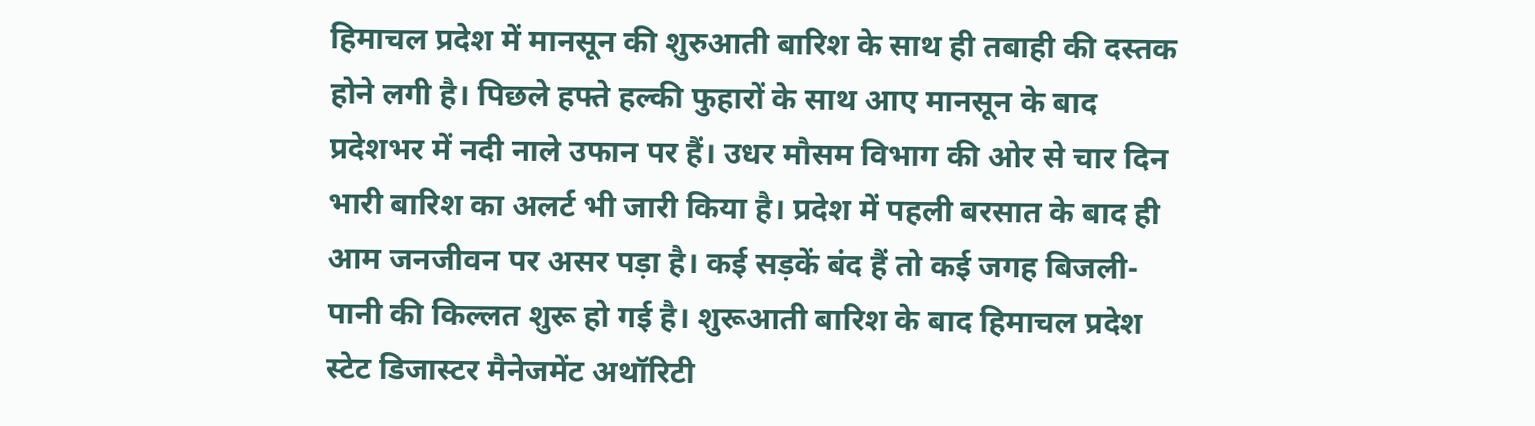हिमाचल प्रदेश में मानसून की शुरुआती बारिश के साथ ही तबाही की दस्तक होने लगी है। पिछले हफ्ते हल्की फुहारों के साथ आए मानसून के बाद प्रदेशभर में नदी नाले उफान पर हैं। उधर मौसम विभाग की ओर से चार दिन भारी बारिश का अलर्ट भी जारी किया है। प्रदेश में पहली बरसात के बाद ही आम जनजीवन पर असर पड़ा है। कई सड़कें बंद हैं तो कई जगह बिजली-पानी की किल्लत शुरू हो गई है। शुरूआती बारिश के बाद हिमाचल प्रदेश स्टेट डिजास्टर मैनेजमेंट अथॉरिटी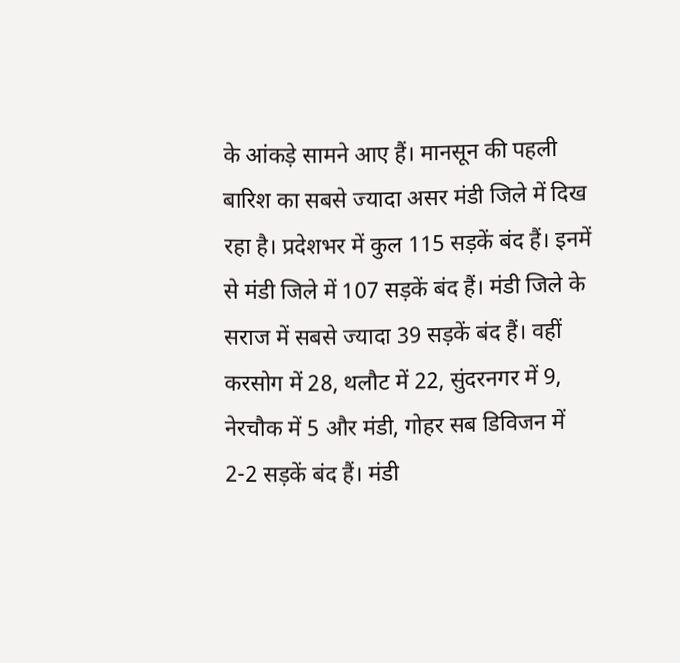के आंकड़े सामने आए हैं। मानसून की पहली बारिश का सबसे ज्यादा असर मंडी जिले में दिख रहा है। प्रदेशभर में कुल 115 सड़कें बंद हैं। इनमें से मंडी जिले में 107 सड़कें बंद हैं। मंडी जिले के सराज में सबसे ज्यादा 39 सड़कें बंद हैं। वहीं करसोग में 28, थलौट में 22, सुंदरनगर में 9, नेरचौक में 5 और मंडी, गोहर सब डिविजन में 2-2 सड़कें बंद हैं। मंडी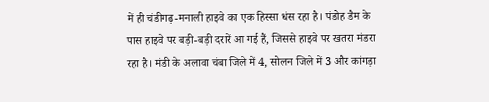में ही चंडीगढ़-मनाली हाइवे का एक हिस्सा धंस रहा है। पंडोह डैम के पास हाइवे पर बड़ी-बड़ी दरारें आ गई हैं, जिससे हाइवे पर खतरा मंडरा रहा है। मंडी के अलावा चंबा जिले में 4, सोलन जिले में 3 और कांगड़ा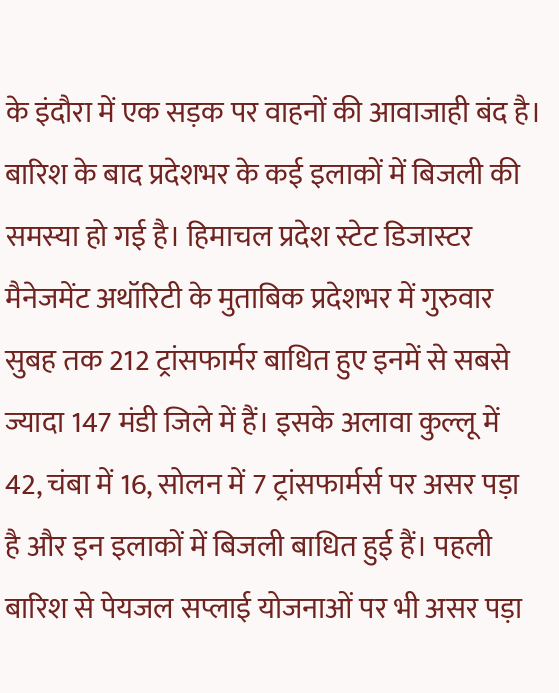के इंदौरा में एक सड़क पर वाहनों की आवाजाही बंद है। बारिश के बाद प्रदेशभर के कई इलाकों में बिजली की समस्या हो गई है। हिमाचल प्रदेश स्टेट डिजास्टर मैनेजमेंट अथॉरिटी के मुताबिक प्रदेशभर में गुरुवार सुबह तक 212 ट्रांसफार्मर बाधित हुए इनमें से सबसे ज्यादा 147 मंडी जिले में हैं। इसके अलावा कुल्लू में 42, चंबा में 16, सोलन में 7 ट्रांसफार्मर्स पर असर पड़ा है और इन इलाकों में बिजली बाधित हुई हैं। पहली बारिश से पेयजल सप्लाई योजनाओं पर भी असर पड़ा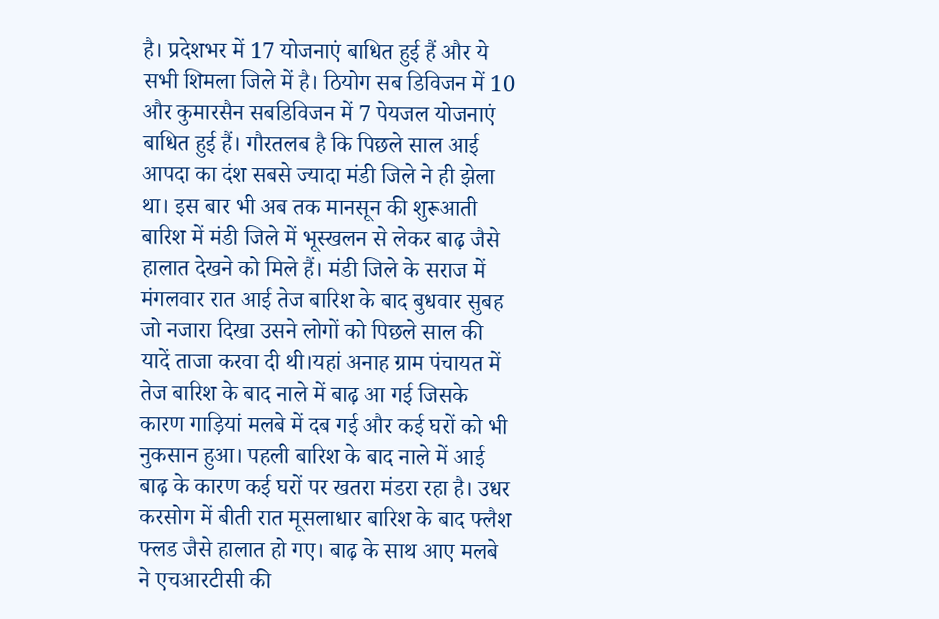है। प्रदेशभर में 17 योजनाएं बाधित हुई हैं और ये सभी शिमला जिले में है। ठियोग सब डिविजन में 10 और कुमारसैन सबडिविजन में 7 पेयजल योजनाएं बाधित हुई हैं। गौरतलब है कि पिछले साल आई आपदा का दंश सबसे ज्यादा मंडी जिले ने ही झेला था। इस बार भी अब तक मानसून की शुरूआती बारिश में मंडी जिले में भूस्खलन से लेकर बाढ़ जैसे हालात देखने को मिले हैं। मंडी जिले के सराज में मंगलवार रात आई तेज बारिश के बाद बुधवार सुबह जो नजारा दिखा उसने लोगों को पिछले साल की यादें ताजा करवा दी थी।यहां अनाह ग्राम पंचायत में तेज बारिश के बाद नाले में बाढ़ आ गई जिसके कारण गाड़ियां मलबे में दब गई और कई घरों को भी नुकसान हुआ। पहली बारिश के बाद नाले में आई बाढ़ के कारण कई घरों पर खतरा मंडरा रहा है। उधर करसोग में बीती रात मूसलाधार बारिश के बाद फ्लैश फ्लड जैसे हालात हो गए। बाढ़ के साथ आए मलबे ने एचआरटीसी की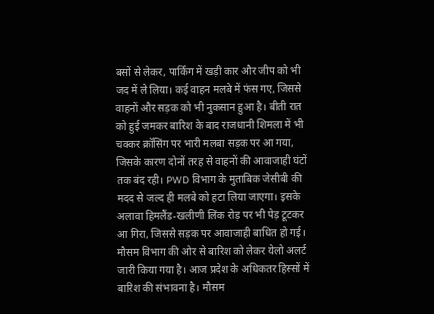बसों से लेकर, पार्किंग में खड़ी कार और जीप को भी जद में ले लिया। कई वाहन मलबे में फंस गए, जिससे वाहनों और सड़क को भी नुकसान हुआ है। बीती रात को हुई जमकर बारिश के बाद राजधानी शिमला में भी चक्कर क्रॉसिंग पर भारी मलबा सड़क पर आ गया, जिसके कारण दोनों तरह से वाहनों की आवाजाही घंटों तक बंद रही। PWD विभाग के मुताबिक जेसीबी की मदद से जल्द ही मलबे को हटा लिया जाएगा। इसके अलावा हिमलैंड-खलीणी लिंक रोड़ पर भी पेड़ टूटकर आ गिरा, जिससे सड़क पर आवाजाही बाधित हो गई। मौसम विभाग की ओर से बारिश को लेकर येलो अलर्ट जारी किया गया है। आज प्रदेश के अधिकतर हिस्सों में बारिश की संभावना है। मौसम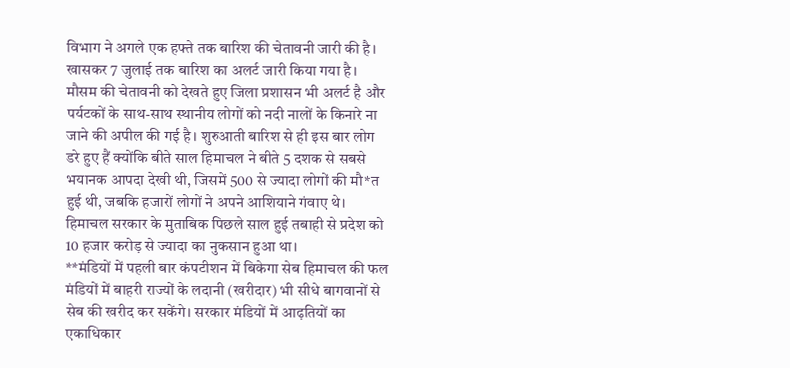विभाग ने अगले एक हफ्ते तक बारिश की चेतावनी जारी की है। खासकर 7 जुलाई तक बारिश का अलर्ट जारी किया गया है। मौसम की चेतावनी को देखते हुए जिला प्रशासन भी अलर्ट है और पर्यटकों के साथ-साथ स्थानीय लोगों को नदी नालों के किनारे ना जाने की अपील की गई है। शुरुआती बारिश से ही इस बार लोग डरे हुए हैं क्योंकि बीते साल हिमाचल ने बीते 5 दशक से सबसे भयानक आपदा देखी थी, जिसमें 500 से ज्यादा लोगों की मौ*त हुई थी, जबकि हजारों लोगों ने अपने आशियाने गंवाए थे। हिमाचल सरकार के मुताबिक पिछले साल हुई तबाही से प्रदेश को 10 हजार करोड़ से ज्यादा का नुकसान हुआ था।
**मंडियों में पहली बार कंपटीशन में बिकेगा सेब हिमाचल की फल मंडियों में बाहरी राज्यों के लदानी (खरीदार) भी सीधे बागवानों से सेब की खरीद कर सकेंगे। सरकार मंडियों में आढ़तियों का एकाधिकार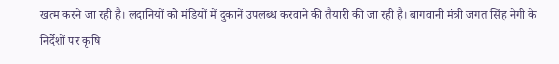खत्म करने जा रही है। लदानियों को मंडियों में दुकानें उपलब्ध करवाने की तैयारी की जा रही है। बागवानी मंत्री जगत सिंह नेगी के निर्देशों पर कृषि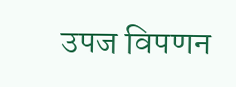उपज विपणन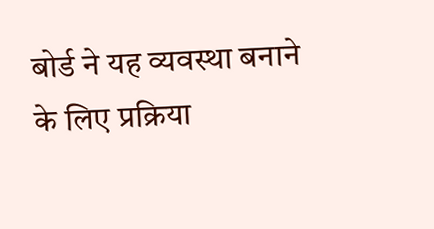बोर्ड ने यह व्यवस्था बनाने के लिए प्रक्रिया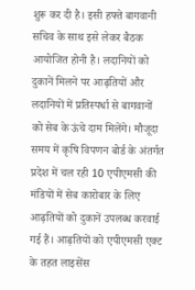शुरू कर दी है। इसी हफ्ते बागवानी सचिव के साथ इसे लेकर बैठक आयोजित होनी है। लदानियों को दुकानें मिलने पर आढ़तियों और लदानियों में प्रतिस्पर्धा से बागवानों को सेब के ऊंचे दाम मिलेंगे। मौजूदा समय में कृषि विपणन बोर्ड के अंतर्गत प्रदेश में चल रही 10 एपीएमसी की मंडियों में सेब कारोबार के लिए आढ़तियों को दुकानें उपलब्ध करवाई गई हैं। आढ़तियों को एपीएमसी एक्ट के तहत लाइसेंस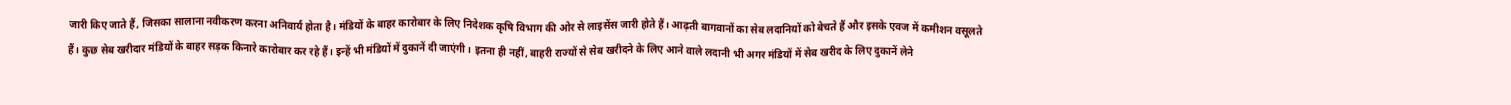जारी किए जाते हैं, जिसका सालाना नवीकरण करना अनिवार्य होता है। मंडियों के बाहर कारोबार के लिए निदेशक कृषि विभाग की ओर से लाइसेंस जारी होते हैं। आढ़ती बागवानों का सेब लदानियों को बेचते हैं और इसके एवज में कमीशन वसूलते हैं। कुछ सेब खरीदार मंडियों के बाहर सड़क किनारे कारोबार कर रहे हैं। इन्हें भी मंडियों में दुकानें दी जाएंगी। इतना ही नहीं, बाहरी राज्यों से सेब खरीदने के लिए आने वाले लदानी भी अगर मंडियों में सेब खरीद के लिए दुकानें लेने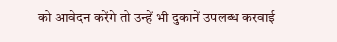को आवेदन करेंगे तो उन्हें भी दुकानें उपलब्ध करवाई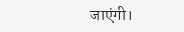जाएंगी।